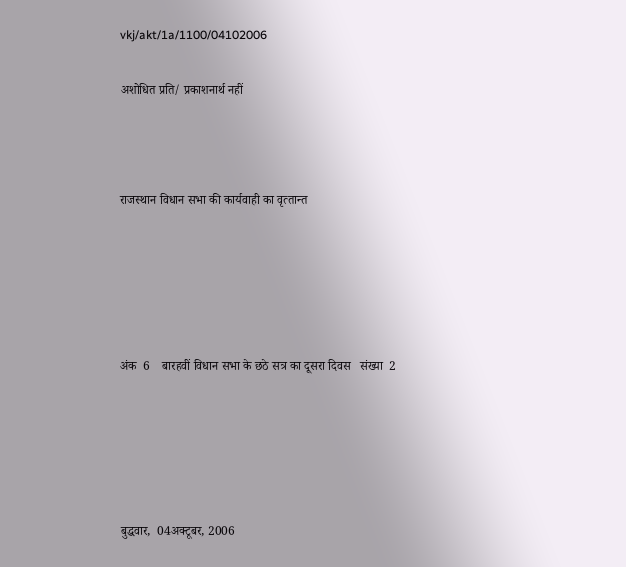vkj/akt/1a/1100/04102006

अशोधित प्रति/ प्रकाशनार्थ नहीं



राजस्‍थान विधान सभा की कार्यवाही का वृत्‍तान्‍त





अंक  6    बारहवीं विधान सभा के छठे सत्र का दूसरा दिवस   संख्‍या  2





बुद्धवार,  04अक्‍टूबर, 2006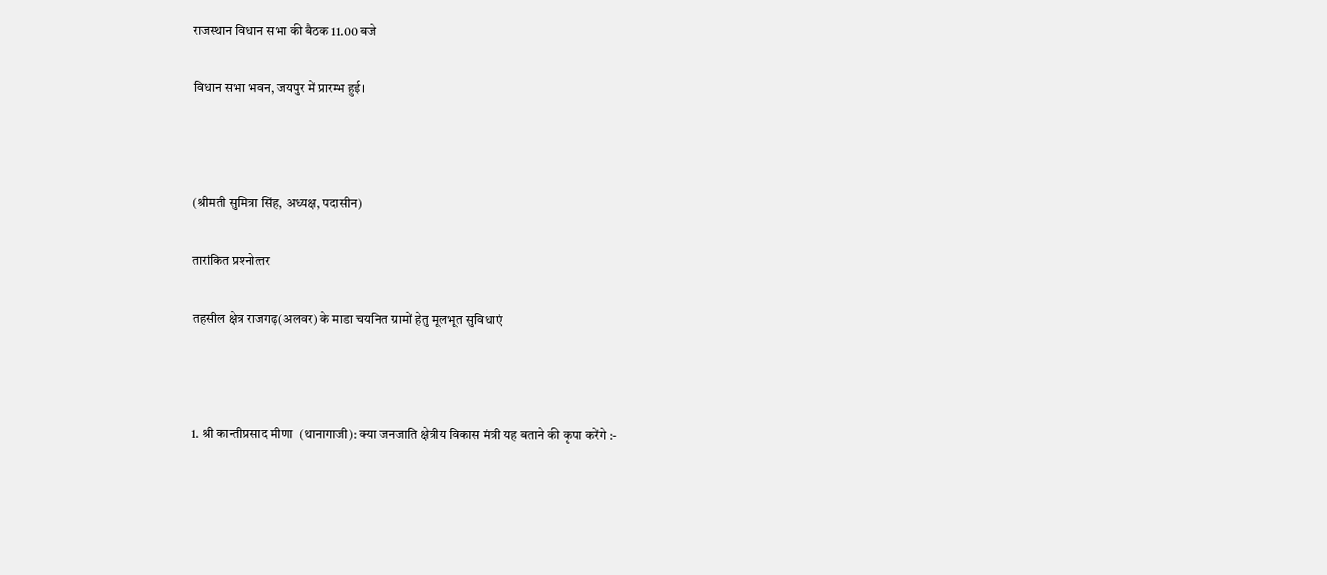राजस्‍थान विधान सभा की बैठक 11.00 बजे

विधान सभा भवन, जयपुर में प्रारम्‍भ हुई।



(श्रीमती सुमित्रा सिंह, अध्‍यक्ष, पदासीन)

तारांकित प्रश्‍नोत्‍तर

तहसील क्षेत्र राजगढ़(अलवर) के माडा चयनित ग्रामों हेतु मूलभूत सुविधाएं



1. श्री कान्‍तीप्रसाद मीणा  (थानागाजी): क्‍या जनजाति क्षेत्रीय विकास मंत्री यह बताने की कृपा करेंगे :-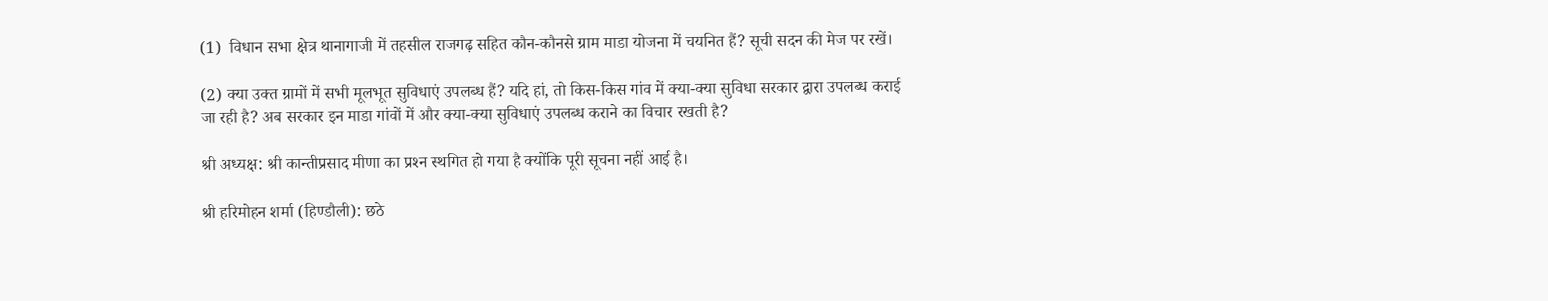(1)  विधान सभा क्षेत्र थानागाजी में तहसील राजगढ़ सहित कौन-कौनसे ग्राम माडा योजना में चयनित हैं? सूची सदन की मेज पर रखें।

(2) क्‍या उक्‍त ग्रामों में सभी मूलभूत सुविधाएं उपलब्‍ध हैं? यदि हां, तो किस-किस गांव में क्‍या-क्‍या सुविधा सरकार द्वारा उपलब्‍ध कराई जा रही है? अब सरकार इन माडा गांवों में और क्‍या-क्‍या सुविधाएं उपलब्‍ध कराने का विचार रखती है?

श्री अध्‍यक्ष: श्री कान्‍तीप्रसाद मीणा का प्रश्‍न स्‍थगित हो गया है क्‍योंकि पूरी सूचना नहीं आई है।

श्री हरिमोहन शर्मा (हिण्‍डौली): छठे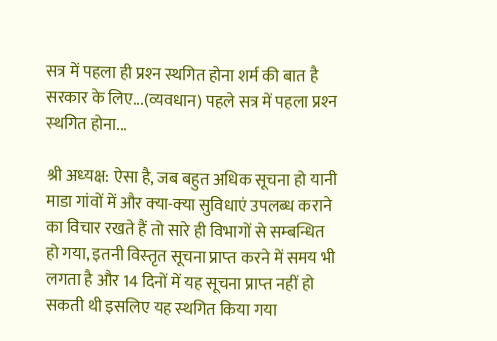सत्र में पहला ही प्रश्‍न स्‍थगित होना शर्म की बात है सरकार के लिए...(व्‍यवधान) पहले सत्र में पहला प्रश्‍न स्‍थगित होना...

श्री अध्‍यक्ष: ऐसा है, जब बहुत अधिक सूचना हो यानी माडा गांवों में और क्‍या-क्‍या सुविधाएं उपलब्‍ध कराने का विचार रखते हैं तो सारे ही विभागों से सम्‍बन्धित हो गया, इतनी विस्‍तृत सूचना प्राप्‍त करने में समय भी लगता है और 14 दिनों में यह सूचना प्राप्‍त नहीं हो सकती थी इसलिए यह स्‍थगित किया गया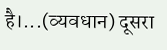है।...(व्‍यवधान) दूसरा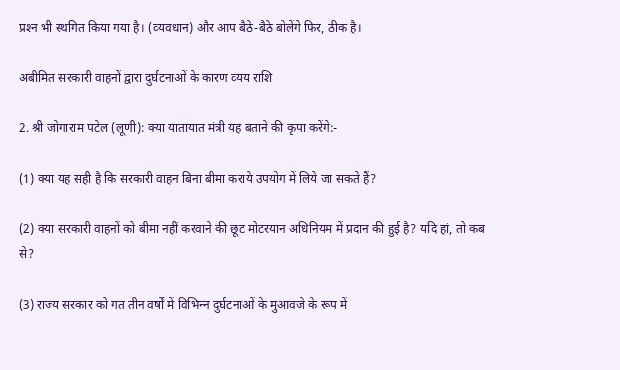प्रश्‍न भी स्‍थगित किया गया है। (व्‍यवधान) और आप बैठे-बैठे बोलेंगे फिर, ठीक है।

अबीमित सरकारी वाहनों द्वारा दुर्घटनाओं के कारण व्‍यय राशि

2. श्री जोगाराम पटेल (लूणी): क्‍या यातायात मंत्री यह बताने की कृपा करेंगे:-

(1) क्‍या यह सही है कि सरकारी वाहन बिना बीमा कराये उपयोग में लिये जा सकते हैं?

(2) क्‍या सरकारी वाहनों को बीमा नहीं करवाने की छूट मोटरयान अधिनियम में प्रदान की हुई है? यदि हां, तो कब से?

(3) राज्‍य सरकार को गत तीन वर्षों में विभिन्‍न दुर्घटनाओं के मुआवजे के रूप में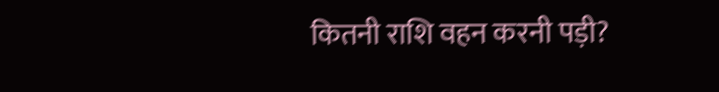कितनी राशि वहन करनी पड़ी?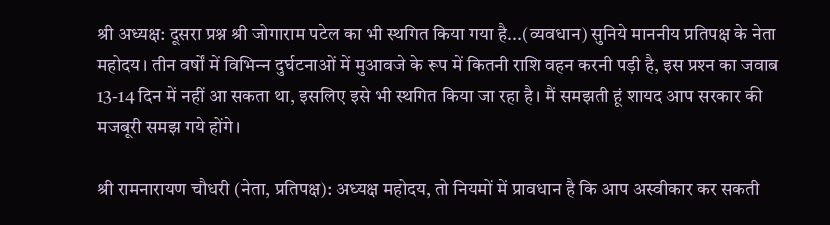श्री अध्‍यक्ष: दूसरा प्रश्न श्री जोगाराम पटेल का भी स्‍थगित किया गया है...(व्‍यवधान) सुनिये माननीय प्रतिपक्ष के नेता महोदय। तीन वर्षों में विभिन्‍न दुर्घटनाओं में मुआवजे के रूप में कितनी राशि वहन करनी पड़ी है, इस प्रश्‍न का जवाब 13-14 दिन में नहीं आ सकता था, इसलिए इसे भी स्‍थगित किया जा रहा है। मैं समझती हूं शायद आप सरकार की मजबूरी समझ गये होंगे।

श्री रामनारायण चौधरी (नेता, प्रतिपक्ष): अध्‍यक्ष महोदय, तो नियमों में प्रावधान है कि आप अस्‍वीकार कर सकती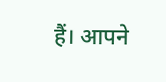हैं। आपने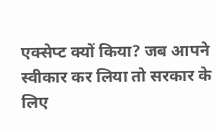एक्‍सेप्‍ट क्‍यों किया? जब आपने स्‍वीकार कर लिया तो सरकार के लिए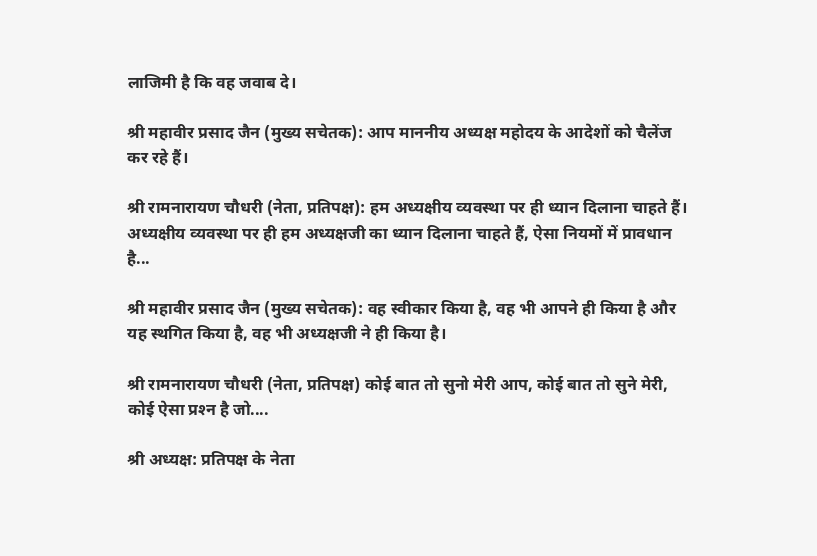लाजिमी है कि वह जवाब दे।

श्री महावीर प्रसाद जैन (मुख्‍य सचेतक): आप माननीय अध्‍यक्ष महोदय के आदेशों को चैलेंज कर रहे हैं।

श्री रामनारायण चौधरी (नेता, प्रतिपक्ष): हम अध्यक्षीय व्‍यवस्‍था पर ही ध्‍यान दिलाना चाहते हैं। अध्‍यक्षीय व्‍यवस्‍था पर ही हम अध्‍यक्षजी का ध्‍यान दिलाना चाहते हैं, ऐसा नियमों में प्रावधान है...

श्री महावीर प्रसाद जैन (मुख्‍य सचेतक): वह स्‍वीकार किया है, वह भी आपने ही किया है और यह स्‍थगित किया है, वह भी अध्‍यक्षजी ने ही किया है।

श्री रामनारायण चौधरी (नेता, प्रतिपक्ष) कोई बात तो सुनो मेरी आप, कोई बात तो सुने मेरी, कोई ऐसा प्रश्‍न है जो....

श्री अध्‍यक्ष: प्रतिपक्ष के नेता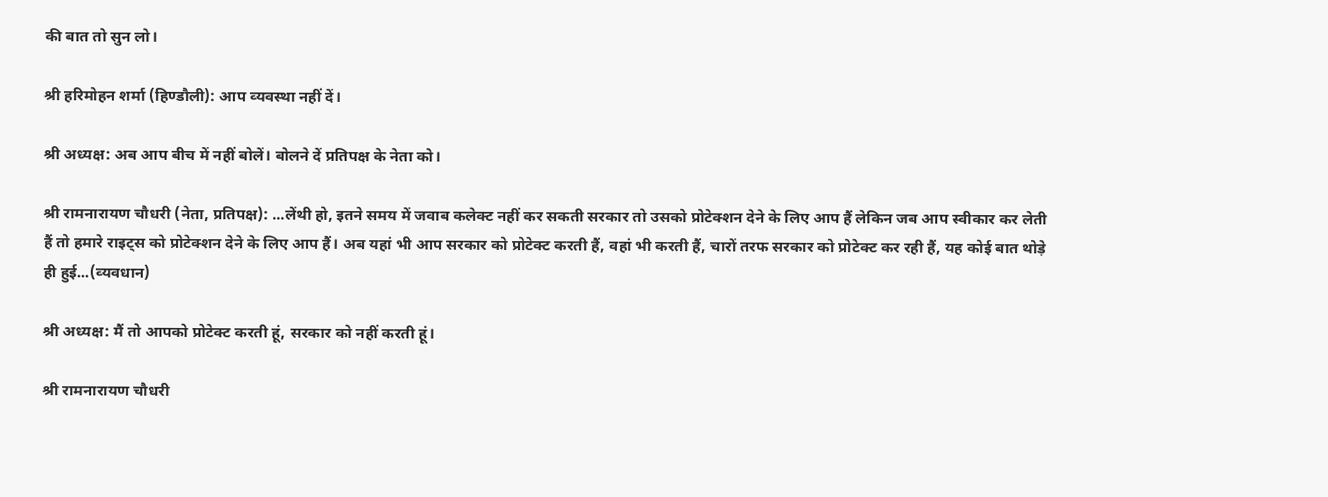की बात तो सुन लो।

श्री हरिमोहन शर्मा (हिण्‍डौली): आप व्‍यवस्‍था नहीं दें।

श्री अध्‍यक्ष: अब आप बीच में नहीं बोलें। बोलने दें प्रतिपक्ष के नेता को।

श्री रामनारायण चौधरी (नेता, प्रतिपक्ष): ...लेंथी हो, इतने समय में जवाब कलेक्‍ट नहीं कर सकती सरकार तो उसको प्रोटेक्‍शन देने के लिए आप हैं लेकिन जब आप स्‍वीकार कर लेती हैं तो हमारे राइट्स को प्रोटेक्‍शन देने के लिए आप हैं। अब यहां भी आप सरकार को प्रोटेक्‍ट करती हैं, वहां भी करती हैं, चारों तरफ सरकार को प्रोटेक्ट कर रही हैं, यह कोई बात थोड़े ही हुई...(व्‍यवधान)

श्री अध्‍यक्ष: मैं तो आपको प्रोटेक्‍ट करती हूं, सरकार को नहीं करती हूं।

श्री रामनारायण चौधरी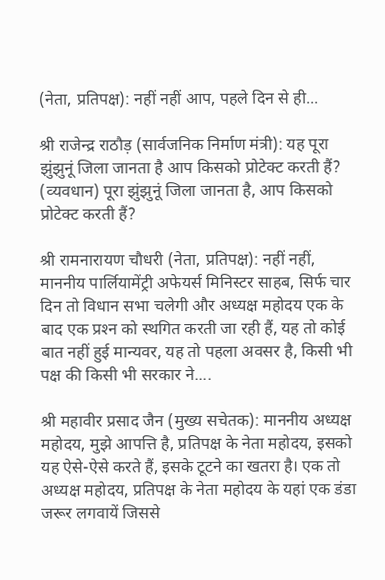(नेता, प्रतिपक्ष): नहीं नहीं आप, पहले दिन से ही...

श्री राजेन्‍द्र राठौड़ (सार्वजनिक निर्माण मंत्री): यह पूरा झुंझुनूं जिला जानता है आप किसको प्रोटेक्‍ट करती हैं? (व्‍यवधान) पूरा झुंझुनूं जिला जानता है, आप किसको प्रोटेक्‍ट करती हैं?

श्री रामनारायण चौधरी (नेता, प्रतिपक्ष): नहीं नहीं, माननीय पार्लियामेंट्री अफेयर्स मिनिस्टर साहब, सिर्फ चार दिन तो विधान सभा चलेगी और अध्‍यक्ष महोदय एक के बाद एक प्रश्‍न को स्‍थगित करती जा रही हैं, यह तो कोई बात नहीं हुई मान्‍यवर, यह तो पहला अवसर है, किसी भी पक्ष की किसी भी सरकार ने....

श्री महावीर प्रसाद जैन (मुख्‍य सचेतक): माननीय अध्‍यक्ष महोदय, मुझे आपत्ति है, प्रतिपक्ष के नेता महोदय, इसको यह ऐसे-ऐसे करते हैं, इसके टूटने का खतरा है। एक तो अध्‍यक्ष महोदय, प्रतिपक्ष के नेता महोदय के यहां एक डंडा जरूर लगवायें जिससे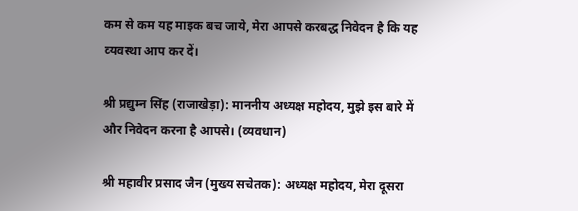कम से कम यह माइक बच जाये, मेरा आपसे करबद्ध निवेदन है कि यह व्‍यवस्‍था आप कर दें।

श्री प्रद्युम्‍न सिंह (राजाखेड़ा): माननीय अध्‍यक्ष महोदय, मुझे इस बारे में और निवेदन करना है आपसे। (व्‍यवधान)

श्री महावीर प्रसाद जैन (मुख्‍य सचेतक): अध्‍यक्ष महोदय, मेरा दूसरा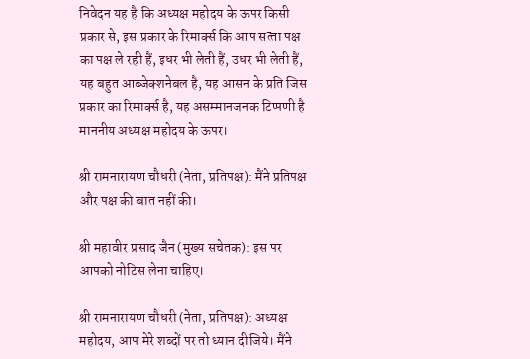निवेदन यह है कि अध्‍यक्ष महोदय के ऊपर किसी प्रकार से, इस प्रकार के रिमार्क्‍स कि आप सत्‍ता पक्ष का पक्ष ले रही हैं, इधर भी लेती हैं, उधर भी लेती हैं, यह बहुत आब्‍जेक्‍शनेबल है, यह आसन के प्रति जिस प्रकार का रिमार्क्‍स है, यह असम्‍मानजनक टिप्‍पणी है माननीय अध्‍यक्ष महोदय के ऊपर।

श्री रामनारायण चौधरी (नेता, प्रतिपक्ष): मैंने प्रतिपक्ष और पक्ष की बात नहीं की।

श्री महावीर प्रसाद जैन (मुख्‍य सचेतक): इस पर आपको नोटिस लेना चाहिए।

श्री रामनारायण चौधरी (नेता, प्रतिपक्ष): अध्‍यक्ष महोदय, आप मेरे शब्‍दों पर तो ध्‍यान दीजिये। मैंने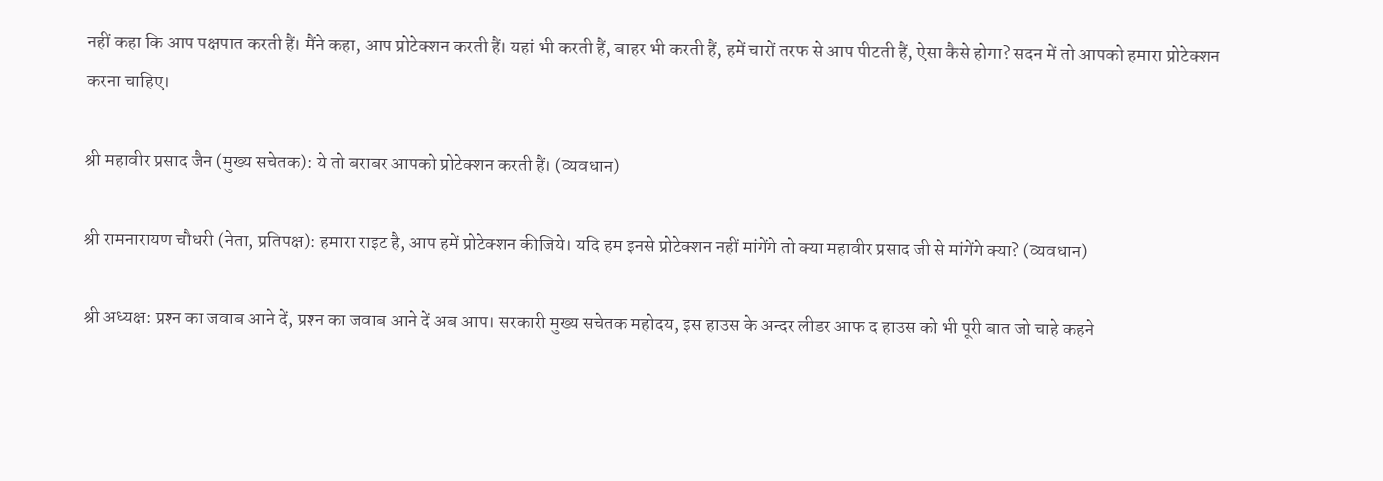नहीं कहा कि आप पक्षपात करती हैं। मैंने कहा, आप प्रोटेक्‍शन करती हैं। यहां भी करती हैं, बाहर भी करती हैं, हमें चारों तरफ से आप पीटती हैं, ऐसा कैसे होगा? सदन में तो आपको हमारा प्रोटेक्‍शन करना चाहिए।

श्री महावीर प्रसाद जैन (मुख्‍य सचेतक): ये तो बराबर आपको प्रोटेक्‍शन करती हैं। (व्‍यवधान)

श्री रामनारायण चौधरी (नेता, प्रतिपक्ष): हमारा राइट है, आप हमें प्रोटेक्‍शन कीजिये। यदि हम इनसे प्रोटेक्‍शन नहीं मांगेंगे तो क्‍या महावीर प्रसाद जी से मांगेंगे क्‍या? (व्‍यवधान)

श्री अध्‍यक्ष: प्रश्‍न का जवाब आने दें, प्रश्‍न का जवाब आने दें अब आप। सरकारी मुख्‍य सचेतक महोदय, इस हाउस के अन्‍दर लीडर आफ द हाउस को भी पूरी बात जो चाहे कहने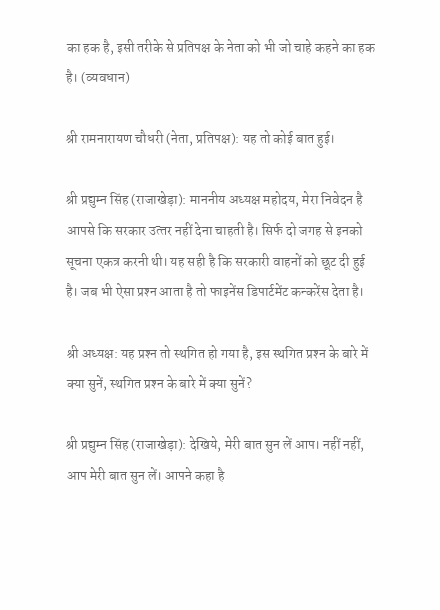का हक है, इसी तरीके से प्रतिपक्ष के नेता को भी जो चाहे कहने का हक है। (व्‍यवधान)

श्री रामनारायण चौधरी (नेता, प्रतिपक्ष): यह तो कोई बात हुई।

श्री प्रद्युम्‍न सिंह (राजाखेड़ा): माननीय अध्‍यक्ष महोदय, मेरा निवेदन है आपसे कि सरकार उत्‍तर नहीं देना चाहती है। सिर्फ दो जगह से इनको सूचना एकत्र करनी थी। यह सही है कि सरकारी वाहनों को छूट दी हुई है। जब भी ऐसा प्रश्‍न आता है तो फाइनेंस डिपार्टमेंट कन्‍करेंस देता है।

श्री अध्‍यक्ष: यह प्रश्‍न तो स्‍थगित हो गया है, इस स्‍थगित प्रश्‍न के बारे में क्‍या सुनें, स्‍थगित प्रश्‍न के बारे में क्‍या सुनें?

श्री प्रद्युम्‍न सिंह (राजाखेड़ा): देखिये, मेरी बात सुन लें आप। नहीं नहीं, आप मेरी बात सुन लें। आपने कहा है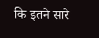कि इतने सारे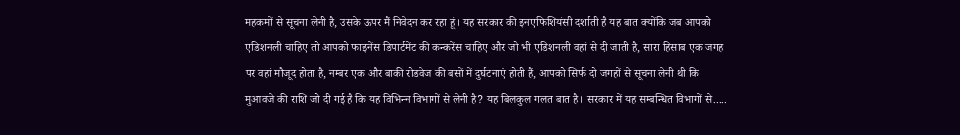महकमों से सूचना लेनी है, उसके ऊपर मैं निवेदन कर रहा हूं। यह सरकार की इनएफिशियंसी दर्शाती है यह बात क्‍योंकि जब आपको एडिशनली चाहिए तो आपको फाइनेंस डिपार्टमेंट की कन्‍करेंस चाहिए और जो भी एडिशनली वहां से दी जाती है, सारा हिसाब एक जगह पर वहां मौजूद होता है, नम्‍बर एक और बाकी रोडवेज की बसों में दुर्घटनाएं होती हैं, आपको सिर्फ दो जगहों से सूचना लेनी थी कि मुआवजे की राशि जो दी गई है कि यह विभिन्‍न विभागों से लेनी है? यह बिलकुल गलत बात है। सरकार में यह सम्‍बन्धित विभागों से.....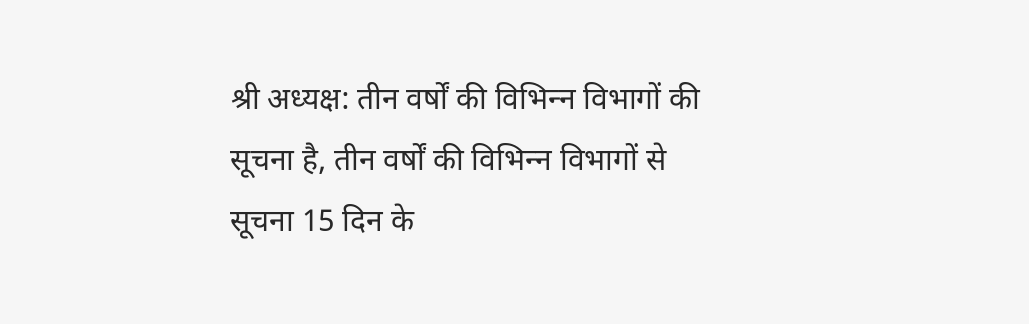श्री अध्‍यक्ष: तीन वर्षों की विभिन्‍न विभागों की सूचना है, तीन वर्षों की विभिन्‍न विभागों से सूचना 15 दिन के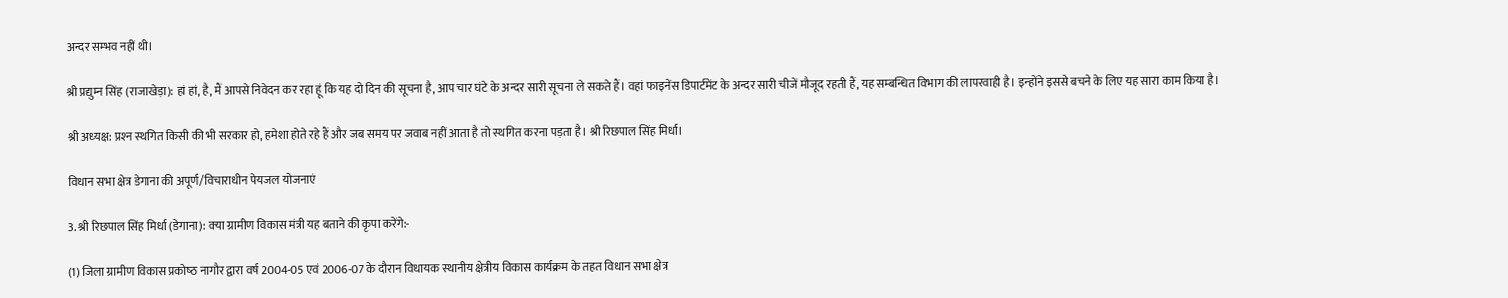अन्‍दर सम्‍भव नहीं थी।

श्री प्रद्युम्‍न सिंह (राजाखेड़ा): हां हां, है, मैं आपसे निवेदन कर रहा हूं कि यह दो दिन की सूचना है, आप चार घंटे के अन्‍दर सारी सूचना ले सकते हैं। वहां फाइनेंस डिपार्टमेंट के अन्‍दर सारी चीजें मौजूद रहती हैं, यह सम्‍बन्धित विभाग की लापरवाही है। इन्‍होंने इससे बचने के लिए यह सारा काम किया है।

श्री अध्‍यक्ष: प्रश्‍न स्‍थगित किसी की भी सरकार हो, हमेशा होते रहे हैं और जब समय पर जवाब नहीं आता है तो स्‍थगित करना पड़ता है। श्री रिछपाल सिंह मिर्धा।

विधान सभा क्षेत्र डेगाना की अपूर्ण/विचाराधीन पेयजल योजनाएं

3. श्री रिछपाल सिंह मिर्धा (डेगाना): क्‍या ग्रामीण विकास मंत्री यह बताने की कृपा करेंगे:-

(1) जिला ग्रामीण विकास प्रकोष्‍ठ नागौर द्वारा वर्ष 2004-05 एवं 2006-07 के दौरान विधायक स्‍थानीय क्षेत्रीय विकास कार्यक्रम के तहत विधान सभा क्षेत्र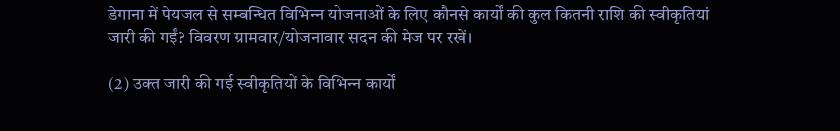डेगाना में पेयजल से सम्‍बन्धित विभिन्‍न योजनाओं के लिए कौनसे कार्यों की कुल कितनी राशि की स्‍वीकृतियां जारी की गईं? विवरण ग्रामवार/योजनावार सदन की मेज पर रखें।

(2) उक्‍त जारी की गई स्‍वीकृतियों के विभिन्‍न कार्यों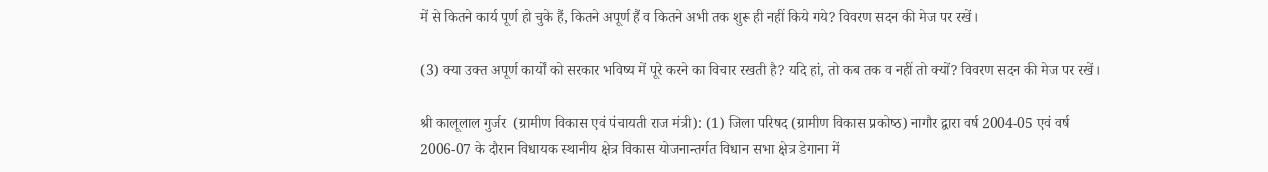में से कितने कार्य पूर्ण हो चुके हैं, कितने अपूर्ण हैं व कितने अभी तक शुरू ही नहीं किये गये? विवरण सदन की मेज पर रखें।

(3) क्‍या उक्‍त अपूर्ण कार्यों को सरकार भविष्‍य में पूरे करने का विचार रखती है? यदि हां, तो कब तक व नहीं तो क्‍यों? विवरण सदन की मेज पर रखें।

श्री कालूलाल गुर्जर  (ग्रामीण विकास एवं पंचायती राज मंत्री): (1) जिला परिषद (ग्रामीण विकास प्रकोष्‍ठ) नागौर द्वारा वर्ष 2004-05 एवं वर्ष 2006-07 के दौरान विधायक स्‍थानीय क्षेत्र विकास योजनान्‍तर्गत विधान सभा क्षेत्र डेगाना में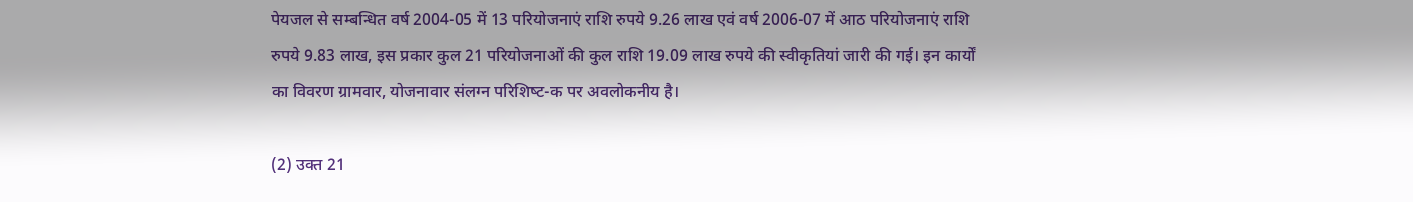पेयजल से सम्‍बन्धित वर्ष 2004-05 में 13 परियोजनाएं राशि रुपये 9.26 लाख एवं वर्ष 2006-07 में आठ परियोजनाएं राशि रुपये 9.83 लाख, इस प्रकार कुल 21 परियोजनाओं की कुल राशि 19.09 लाख रुपये की स्‍वीकृतियां जारी की गई। इन कार्यों का विवरण ग्रामवार, योजनावार संलग्‍न परिशिष्‍ट-क पर अवलोकनीय है।

(2) उक्‍त 21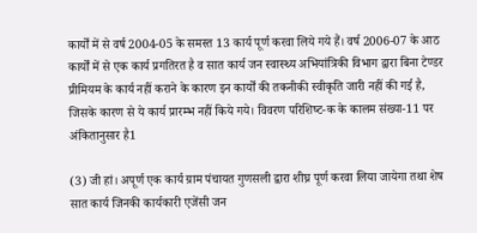कार्यों में से वर्ष 2004-05 के समस्‍त 13 कार्य पूर्ण करवा लिये गये हैं। वर्ष 2006-07 के आठ कार्यों में से एक कार्य प्रगतिरत है व सात कार्य जन स्‍वास्‍थ्‍य अभियांत्रिकी विभाग द्वारा बिना टेण्‍डर प्रीमियम के कार्य नहीं कराने के कारण इन कार्यों की तकनीकी स्‍वीकृति जारी नहीं की गई है, जिसके कारण से ये कार्य प्रारम्‍भ नहीं किये गये। विवरण परिशिष्‍ट-क के कालम संख्‍या-11 पर अंकितानुसार है1

(3) जी हां। अपूर्ण एक कार्य ग्राम पंचायत गुणसली द्वारा शीघ्र पूर्ण करवा लिया जायेगा तथा शेष सात कार्य जिनकी कार्यकारी एजेंसी जन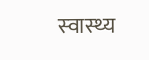स्‍वास्‍थ्‍य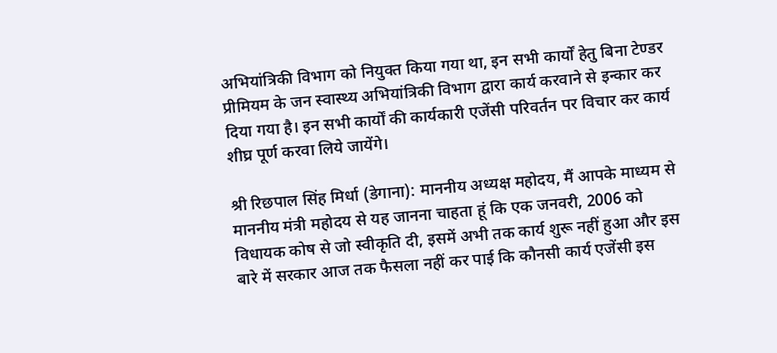अभियांत्रिकी विभाग को नियुक्‍त किया गया था, इन सभी कार्यों हेतु बिना टेण्‍डर प्रीमियम के जन स्‍वास्‍थ्‍य अभियांत्रिकी विभाग द्वारा कार्य करवाने से इन्‍कार कर दिया गया है। इन सभी कार्यों की कार्यकारी एजेंसी परिवर्तन पर विचार कर कार्य शीघ्र पूर्ण करवा लिये जायेंगे।

श्री रिछपाल सिंह मिर्धा (डेगाना): माननीय अध्‍यक्ष महोदय, मैं आपके माध्‍यम से माननीय मंत्री महोदय से यह जानना चाहता हूं कि एक जनवरी, 2006 को विधायक कोष से जो स्‍वीकृति दी, इसमें अभी तक कार्य शुरू नहीं हुआ और इस बारे में सरकार आज तक फैसला नहीं कर पाई कि कौनसी कार्य एजेंसी इस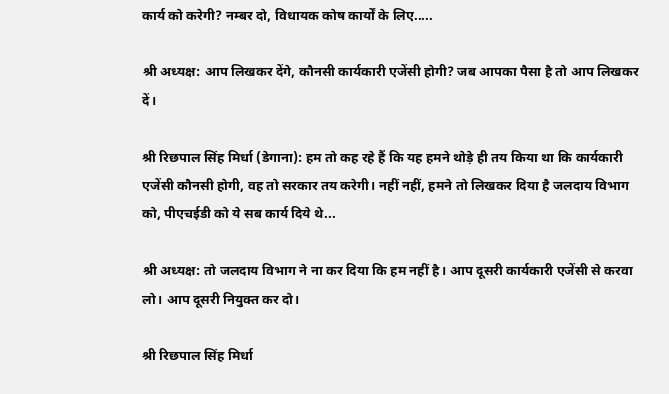कार्य को करेगी? नम्‍बर दो, विधायक कोष कार्यों के लिए.....

श्री अध्‍यक्ष: आप लिखकर देंगे, कौनसी कार्यकारी एजेंसी होगी? जब आपका पैसा है तो आप लिखकर दें।

श्री रिछपाल सिंह मिर्धा (डेगाना): हम तो कह रहे हैं कि यह हमने थोड़े ही तय किया था कि कार्यकारी एजेंसी कौनसी होगी, वह तो सरकार तय करेगी। नहीं नहीं, हमने तो लिखकर दिया है जलदाय विभाग को, पीएचईडी को ये सब कार्य दिये थे...

श्री अध्‍यक्ष: तो जलदाय‍ विभाग ने ना कर दिया कि हम नहीं है। आप दूसरी कार्यकारी एजेंसी से करवा लो। आप दूसरी नियुक्‍त कर दो।

श्री रिछपाल सिंह मिर्धा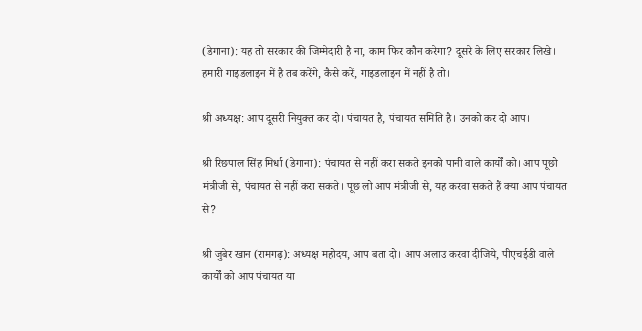(डेगाना): यह तो सरकार की जिम्‍मेदारी है ना, काम फिर कौन करेगा? दूसरे के लिए सरकार लिखे। हमारी गाइडलाइन में है तब करेंगे, कैसे करें, गाइडलाइन में नहीं है तो।

श्री अध्‍यक्ष: आप दूसरी नियुक्‍त कर दो। पंचायत है, पंचायत समिति है। उनको कर दो आप।

श्री रिछपाल सिंह मिर्धा (डेगाना): पंचायत से नहीं करा सकते इनको पानी वाले कार्यों को। आप पूछो मंत्रीजी से, पंचायत से नहीं करा सकते। पूछ लो आप मंत्रीजी से, यह करवा सकते हैं क्‍या आप पंचायत से?

श्री जुबेर खान (रामगढ़): अध्‍यक्ष महोदय, आप बता दो। आप अलाउ करवा दीजिये, पीएचईडी वाले कार्यों को आप पंचायत या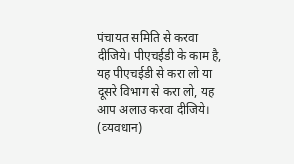पंचायत समिति से करवा दीजिये। पीएचईडी के काम है, यह पीएचईडी से करा लो या दूसरे विभाग से करा लो, यह आप अलाउ करवा दीजिये। (व्‍यवधान)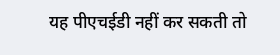यह पीएचईडी नहीं कर सकती तो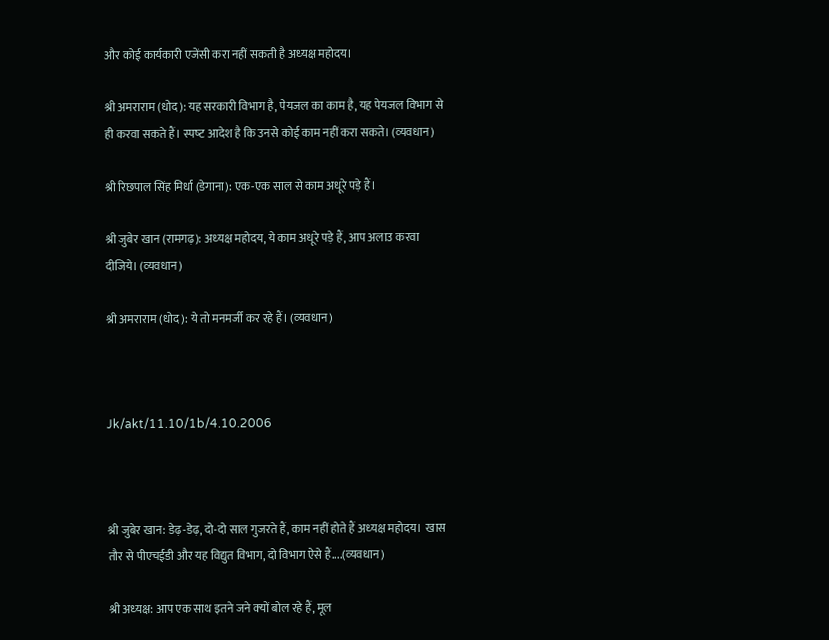और कोई कार्यकारी एजेंसी करा नहीं सकती है अध्‍यक्ष महोदय।

श्री अमराराम (धोद): यह सरकारी विभाग है, पेयजल का काम है, यह पेयजल विभाग से ही करवा सकते हैं। स्‍पष्‍ट आदेश है कि उनसे कोई काम नहीं करा सकते। (व्‍यवधान)

श्री रिछपाल सिंह मिर्धा (डेगाना): एक-एक साल से काम अधूरे पड़े हैं।

श्री जुबेर खान (रामगढ़): अध्‍यक्ष महोदय, ये काम अधूरे पड़े हैं, आप अलाउ करवा दीजिये। (व्‍यवधान)

श्री अमराराम (धोद): ये तो मनमर्जी कर रहे हैं। (व्‍यवधान)



Jk/akt/11.10/1b/4.10.2006



श्री जुबेर खान: डेढ़-डेढ़, दो-दो साल गुजरते हैं, काम नहीं होते हैं अध्‍यक्ष महोदय।  खास तौर से पीएचईडी और यह विद्युत विभाग, दो विभाग ऐसे हैं....(व्‍यवधान)

श्री अध्‍यक्ष: आप एक साथ इतने जने क्‍यों बोल रहे हैं, मूल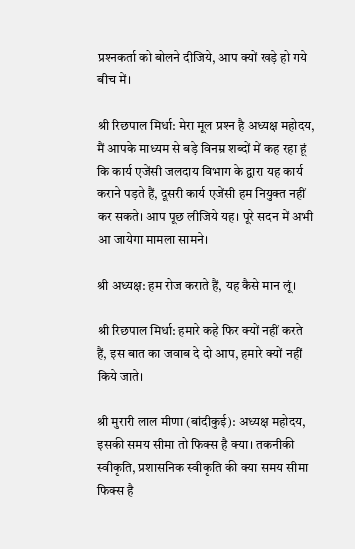प्रश्‍नकर्ता को बोलने दीजिये, आप क्‍यों खड़े हो गये बीच में।

श्री रिछपाल मिर्धा: मेरा मूल प्रश्‍न है अध्‍यक्ष महोदय, मैं आपके माध्‍यम से बड़े विनम्र शब्‍दों में कह रहा हूं कि कार्य एजेंसी जलदाय विभाग के द्वारा यह कार्य कराने पड़ते हैं, दूसरी कार्य एजेंसी हम नियुक्‍त नहीं कर सकते। आप पूछ लीजिये यह। पूरे सदन में अभी आ जायेगा मामला सामने।

श्री अध्‍यक्ष: हम रोज कराते हैं, यह कैसे मान लूं।

श्री रिछपाल मिर्धा: हमारे कहे फिर क्‍यों नहीं करते हैं, इस बात का जवाब दे दो आप, हमारे क्‍यों नहीं किये जाते।

श्री मुरारी लाल मीणा (बांदीकुई): अध्‍यक्ष महोदय, इसकी समय सीमा तो फिक्‍स है क्‍या। तकनीकी स्‍वीकृति, प्रशासनिक स्‍वीकृति की क्‍या समय सीमा फिक्‍स है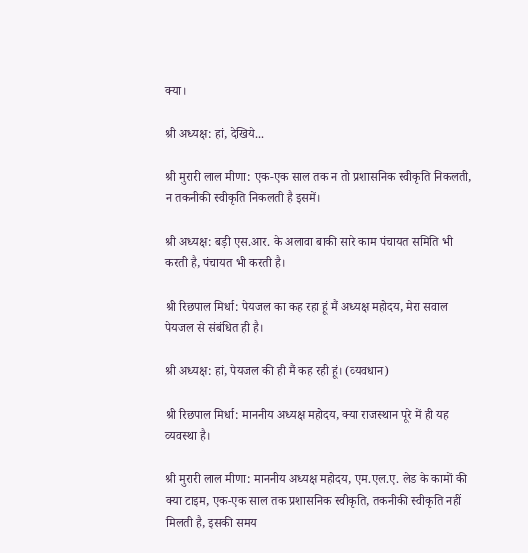क्‍या।

श्री अध्‍यक्ष: हां, देखिये...

श्री मुरारी लाल मीणा: एक-एक साल तक न तो प्रशासनिक स्‍वीकृति निकलती, न तकनीकी स्‍वीकृति निकलती है इसमें।

श्री अध्‍यक्ष: बड़ी एस.आर. के अलावा बाकी सारे काम पंचायत समिति भी करती है, पंचायत भी करती है।

श्री रिछपाल मिर्धा: पेयजल का कह रहा हूं मैं अध्‍यक्ष महोदय, मेरा सवाल पेयजल से संबंधित ही है।

श्री अध्‍यक्ष: हां, पेयजल की ही मैं कह रही हूं। (व्‍यवधान)

श्री रिछपाल मिर्धा: माननीय अध्‍यक्ष महोदय, क्‍या राजस्‍थान पूरे में ही यह व्‍यवस्‍था है।

श्री मुरारी लाल मीणा: माननीय अध्‍यक्ष महोदय, एम.एल.ए. लेड के कामों की क्‍या टाइम, एक-एक साल तक प्रशासनिक स्‍वीकृति, तकनीकी स्‍वीकृति नहीं मिलती है, इसकी समय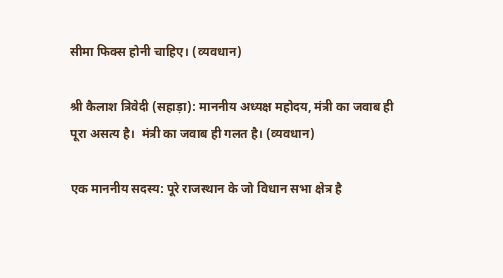सीमा फिक्‍स होनी चाहिए। (व्‍यवधान)

श्री कैलाश त्रिवेदी (सहाड़ा): माननीय अध्‍यक्ष महोदय, मंत्री का जवाब ही पूरा असत्‍य है।  मंत्री का जवाब ही गलत है। (व्‍यवधान)

एक माननीय सदस्‍य: पूरे राजस्‍थान के जो विधान सभा क्षेत्र है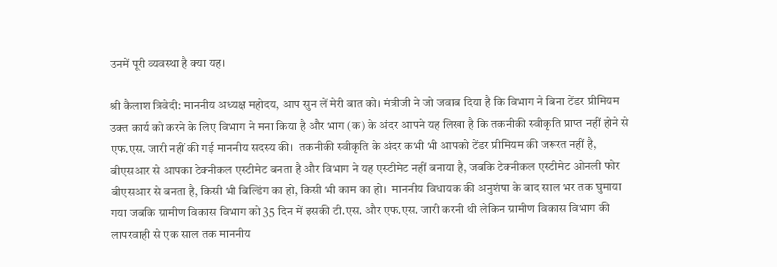उनमें पूरी व्‍यवस्‍था है क्‍या यह।

श्री कैलाश त्रिवेदी: माननीय अध्‍यक्ष महोदय, आप सुन लें मेरी बात को। मंत्रीजी ने जो जवाब दिया है कि विभाग ने बिना टेंडर प्रीमियम उक्‍त कार्य को करने के लिए विभाग ने मना किया है और भाग (क) के अंदर आपने यह लिखा है कि तकनीकी स्‍वीकृति प्राप्‍त नहीं होने से एफ.एस. जारी नहीं की गई माननीय सदस्‍य की।  तकनीकी स्‍वीकृति के अंदर कभी भी आपको टेंडर प्रीमियम की जरूरत नहीं है, बीएसआर से आपका टेक्‍नीकल एस्‍टीमेट बनता है और विभाग ने यह एस्‍टीमेट नहीं बनाया है, जबकि टेक्‍नीकल एस्‍टीमेट ओनली फोर बीएसआर से बनता है, किसी भी बिल्डिंग का हो, किसी भी काम का हो।  माननीय विधायक की अनुशंषा के बाद साल भर तक घुमाया गया जबकि ग्रामीण विकास विभाग को 35 दिन में इसकी टी.एस. और एफ.एस. जारी करनी थी लेकिन ग्रामीण विकास विभाग की लापरवाही से एक साल तक माननीय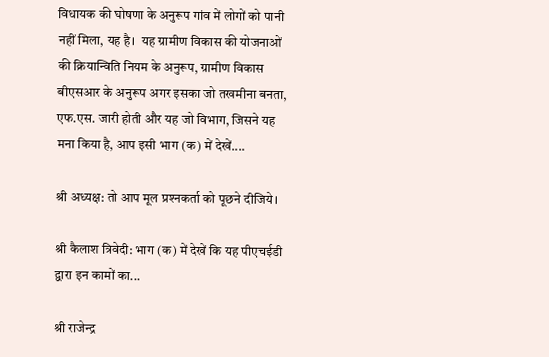विधायक की घोषणा के अनुरूप गांव में लोगों को पानी नहीं मिला, यह है।  यह ग्रामीण विकास की योजनाओं की क्रियान्विति नियम के अनुरूप, ग्रामीण विकास बीएसआर के अनुरूप अगर इसका जो तखमीना बनता, एफ.एस. जारी होती और यह जो विभाग, जिसने यह मना किया है, आप इसी भाग (क) में देखें....

श्री अध्‍यक्ष: तो आप मूल प्रश्‍नकर्ता को पूछने दीजिये।

श्री कैलाश त्रिवेदी: भाग (क) में देखें कि यह पीएचईडी द्वारा इन कामों का...

श्री राजेन्‍द्र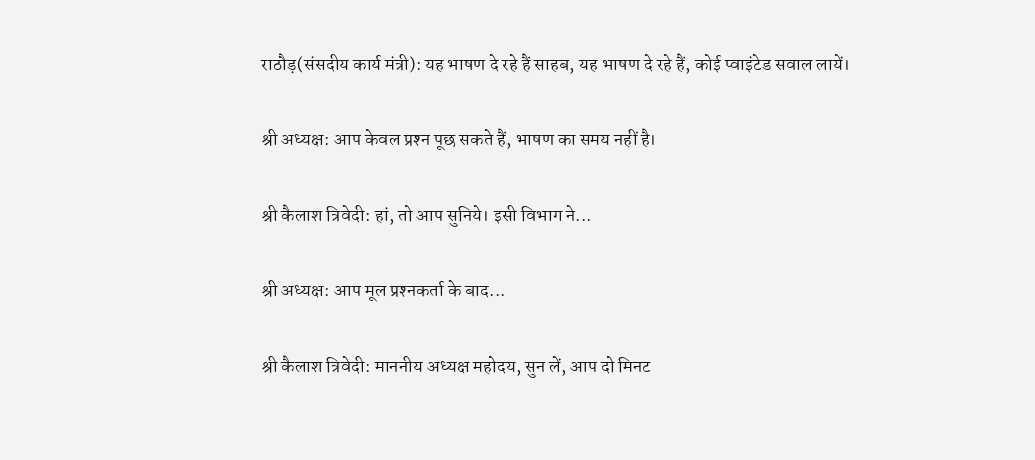राठौड़(संसदीय कार्य मंत्री): यह भाषण दे रहे हैं साहब, यह भाषण दे रहे हैं, कोई प्‍वाइंटेड सवाल लायें।

श्री अध्‍यक्ष: आप केवल प्रश्‍न पूछ सकते हैं, भाषण का समय नहीं है।

श्री कैलाश त्रिवेदी: हां, तो आप सुनिये। इसी विभाग ने...

श्री अध्‍यक्ष: आप मूल प्रश्‍नकर्ता के बाद...

श्री कैलाश त्रिवेदी: माननीय अध्‍यक्ष महोदय, सुन लें, आप दो मिनट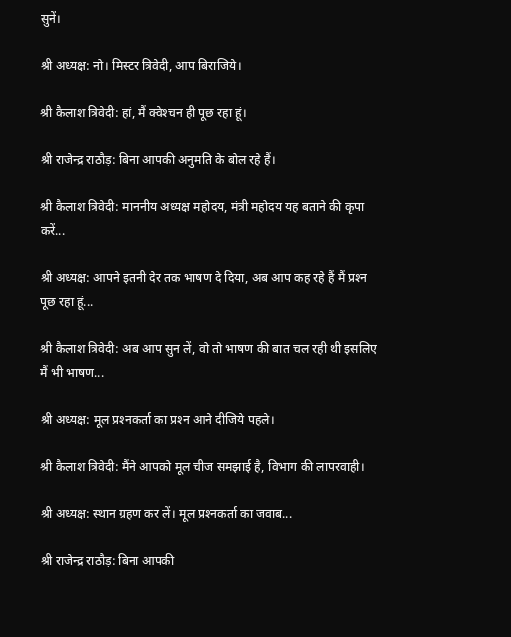सुनें।

श्री अध्‍यक्ष: नो। मिस्‍टर त्रिवेदी, आप बिराजिये।

श्री कैलाश त्रिवेदी: हां, मैं क्‍वेश्‍चन ही पूछ रहा हूं।

श्री राजेन्‍द्र राठौड़: बिना आपकी अनुमति के बोल रहे हैं।

श्री कैलाश त्रिवेदी: माननीय अध्‍यक्ष महोदय, मंत्री महोदय यह बताने की कृपा करें...

श्री अध्‍यक्ष: आपने इतनी देर तक भाषण दे दिया, अब आप कह रहे हैं मैं प्रश्‍न पूछ रहा हूं...

श्री कैलाश त्रिवेदी: अब आप सुन लें, वो तो भाषण की बात चल रही थी इसलिए मैं भी भाषण...

श्री अध्‍यक्ष: मूल प्रश्‍नकर्ता का प्रश्‍न आने दीजिये पहले।

श्री कैलाश त्रिवेदी: मैंने आपको मूल चीज समझाई है, विभाग की लापरवाही।

श्री अध्‍यक्ष: स्‍थान ग्रहण कर लें। मूल प्रश्‍नकर्ता का जवाब...

श्री राजेन्‍द्र राठौड़: बिना आपकी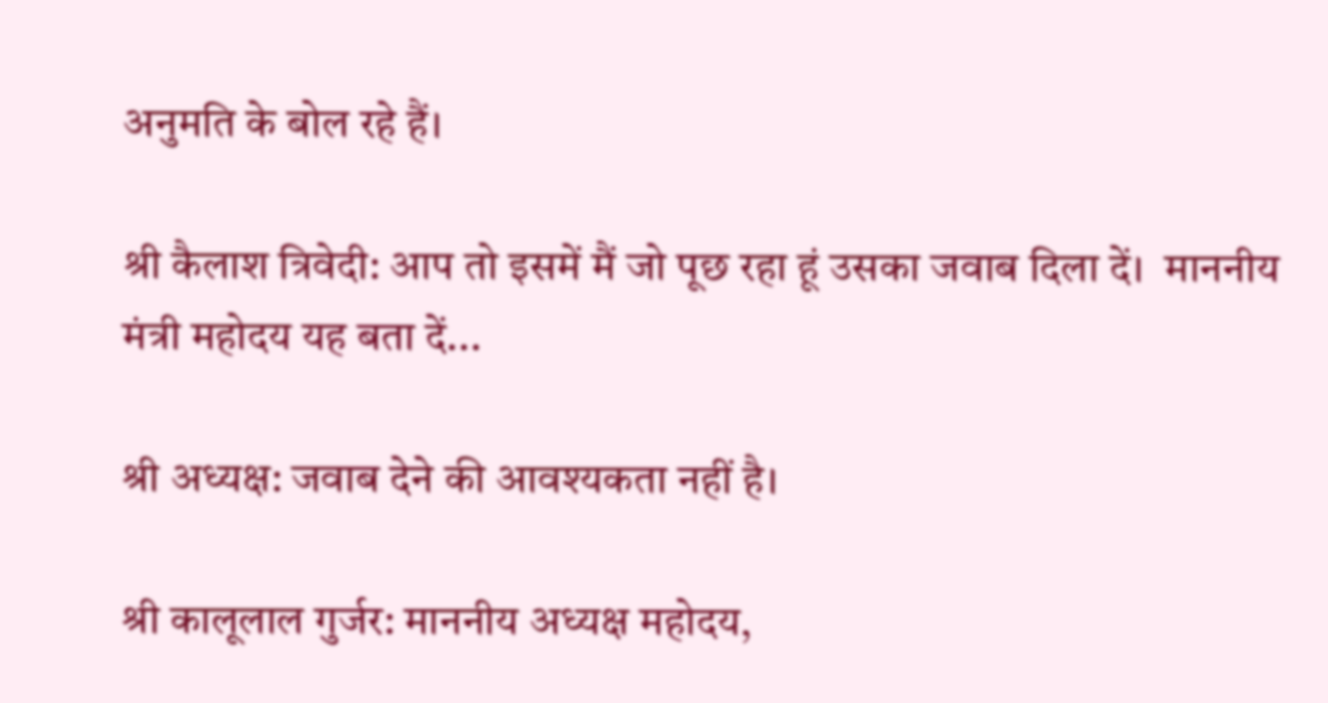अनुमति के बोल रहे हैं।

श्री कैलाश त्रिवेदी: आप तो इसमें मैं जो पूछ रहा हूं उसका जवाब दिला दें।  माननीय मंत्री महोदय यह बता दें...

श्री अध्‍यक्ष: जवाब देने की आवश्‍यकता नहीं है।

श्री कालूलाल गुर्जर: माननीय अध्‍यक्ष महोदय,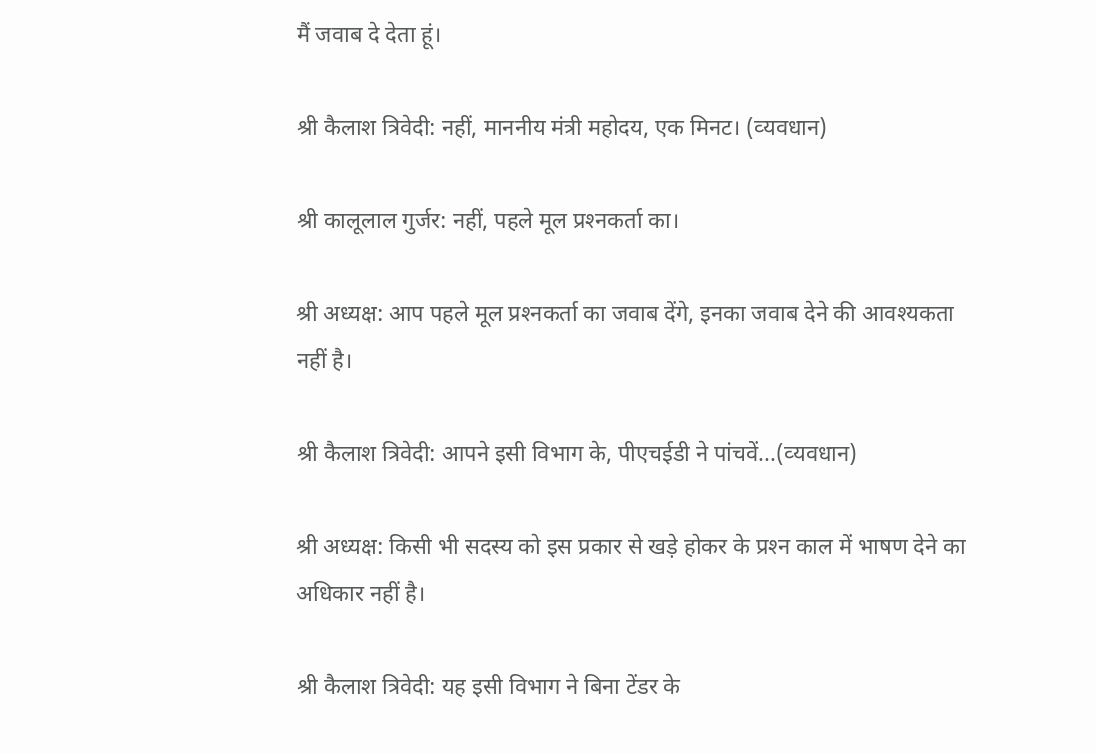मैं जवाब दे देता हूं।

श्री कैलाश त्रिवेदी: नहीं, माननीय मंत्री महोदय, एक मिनट। (व्‍यवधान)

श्री कालूलाल गुर्जर: नहीं, पहले मूल प्रश्‍नकर्ता का।

श्री अध्‍यक्ष: आप पहले मूल प्रश्‍नकर्ता का जवाब देंगे, इनका जवाब देने की आवश्‍यकता नहीं है।

श्री कैलाश त्रिवेदी: आपने इसी विभाग के, पीएचईडी ने पांचवें...(व्‍यवधान)

श्री अध्‍यक्ष: किसी भी सदस्‍य को इस प्रकार से खड़े होकर के प्रश्‍न काल में भाषण देने का अधिकार नहीं है।

श्री कैलाश त्रिवेदी: यह इसी विभाग ने बिना टेंडर के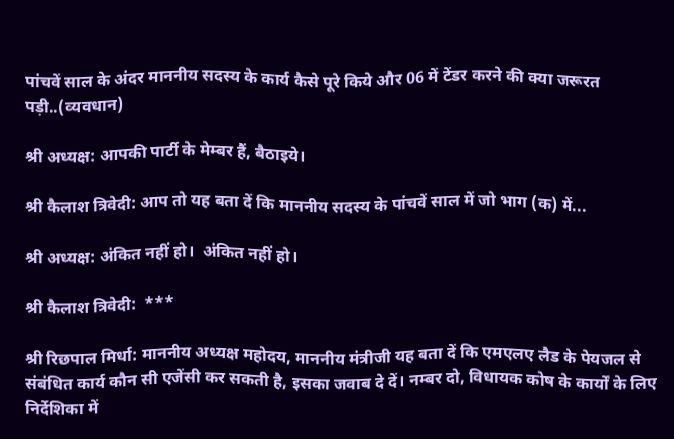पांचवें साल के अंदर माननीय सदस्‍य के कार्य कैसे पूरे किये और 06 में टेंडर करने की क्‍या जरूरत पड़ी..(व्‍यवधान)

श्री अध्‍यक्ष: आपकी पार्टी के मेम्‍बर हैं, बैठाइये।

श्री कैलाश त्रिवेदी: आप तो यह बता दें कि माननीय सदस्‍य के पांचवें साल में जो भाग (क) में...

श्री अध्‍यक्ष: अंकित नहीं हो।  अंकित नहीं हो।

श्री कैलाश त्रिवेदी:  ***

श्री रिछपाल मिर्धा: माननीय अध्‍यक्ष महोदय, माननीय मंत्रीजी यह बता दें कि एमएलए लैड के पेयजल से संबंधित कार्य कौन सी एजेंसी कर सकती है, इसका जवाब दे दें। नम्‍बर दो, विधायक कोष के कार्यों के लिए निर्देशिका में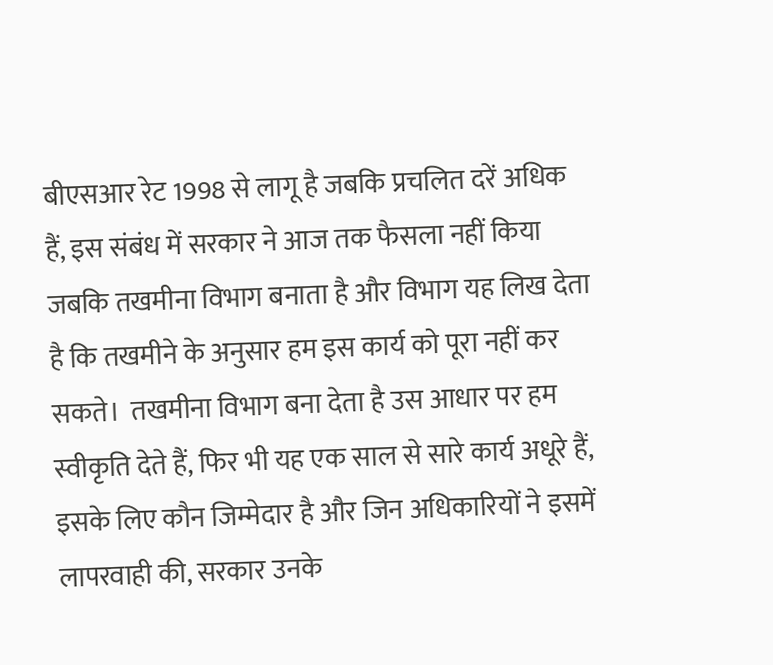बीएसआर रेट 1998 से लागू है जबकि प्रचलित दरें अधिक हैं, इस संबंध में सरकार ने आज तक फैसला नहीं किया जबकि तखमीना विभाग बनाता है और विभाग यह लिख देता है कि तखमीने के अनुसार हम इस कार्य को पूरा नहीं कर सकते।  तखमीना विभाग बना देता है उस आधार पर हम स्‍वीकृति देते हैं, फिर भी यह एक साल से सारे कार्य अधूरे हैं, इसके लिए कौन जिम्‍मेदार है और जिन अधिकारियों ने इसमें लापरवाही की, सरकार उनके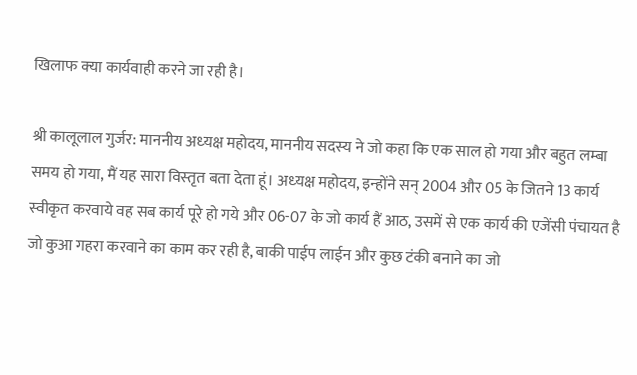खिलाफ क्‍या कार्यवाही करने जा रही है।

श्री कालूलाल गुर्जर: माननीय अध्‍यक्ष महोदय, माननीय सदस्‍य ने जो कहा कि एक साल हो गया और बहुत लम्‍बा समय हो गया, मैं यह सारा विस्‍तृत बता देता हूं। अध्‍यक्ष महोदय, इन्‍होंने सन् 2004 और 05 के जितने 13 कार्य स्‍वीकृत करवाये वह सब कार्य पूरे हो गये और 06-07 के जो कार्य हैं आठ, उसमें से एक कार्य की एजेंसी पंचायत है जो कुआ गहरा करवाने का काम कर रही है, बाकी पाईप लाईन और कुछ टंकी बनाने का जो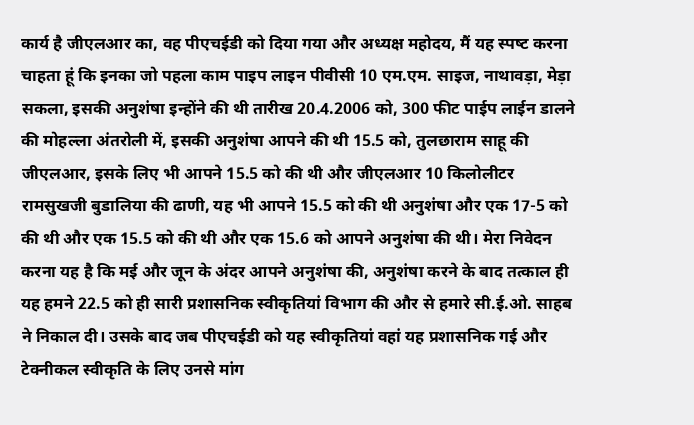कार्य है जीएलआर का, वह पीएचईडी को दिया गया और अध्‍यक्ष महोदय, मैं यह स्‍पष्‍ट करना चाहता हूं कि इनका जो पहला काम पाइप लाइन पीवीसी 10 एम.एम. साइज, नाथावड़ा, मेड़ा सकला, इसकी अनुशंषा इन्‍होंने की थी तारीख 20.4.2006 को, 300 फीट पाईप लाईन डालने की मोहल्‍ला अंतरोली में, इसकी अनुशंषा आपने की थी 15.5 को, तुलछाराम साहू की जीएलआर, इसके लिए भी आपने 15.5 को की थी और जीएलआर 10 किलोलीटर रामसुखजी बुडालिया की ढाणी, यह भी आपने 15.5 को की थी अनुशंषा और एक 17-5 को की थी और एक 15.5 को की थी और एक 15.6 को आपने अनुशंषा की थी। मेरा निवेदन करना यह है कि मई और जून के अंदर आपने अनुशंषा की, अनुशंषा करने के बाद तत्‍काल ही यह हमने 22.5 को ही सारी प्रशासनिक स्‍वीकृतियां विभाग की और से हमारे सी.ई.ओ. साहब ने निकाल दी। उसके बाद जब पीएचईडी को यह स्‍वीकृतियां वहां यह प्रशासनिक गई और टेक्‍नीकल स्‍वीकृति के लिए उनसे मांग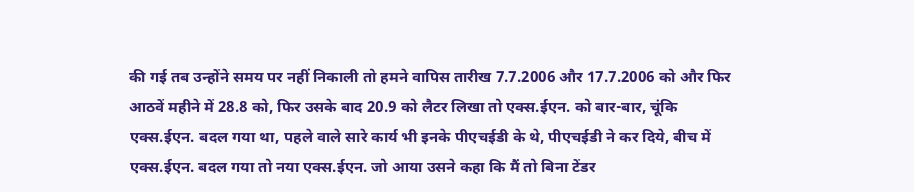की गई तब उन्‍होंने समय पर नहीं निकाली तो हमने वापिस तारीख 7.7.2006 और 17.7.2006 को और फिर आठवें महीने में 28.8 को, फिर उसके बाद 20.9 को लैटर लिखा तो एक्‍स.ईएन. को बार-बार, चूंकि एक्‍स.ईएन. बदल गया था, पहले वाले सारे कार्य भी इनके पीएचईडी के थे, पीएचईडी ने कर दिये, बीच में एक्‍स.ईएन. बदल गया तो नया एक्‍स.ईएन. जो आया उसने कहा कि मैं तो बिना टेंडर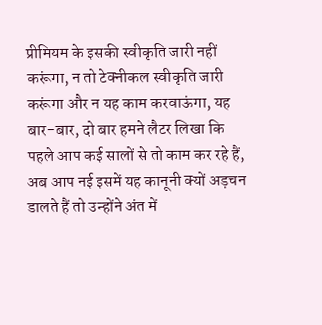प्रीमियम के इसकी स्‍वीकृति जारी नहीं करूंगा, न तो टेक्‍नीकल स्‍वीकृति जारी करूंगा और न यह काम करवाऊंगा, यह बार-बार, दो बार हमने लैटर लिखा कि पहले आप कई सालों से तो काम कर रहे हैं, अब आप नई इसमें यह कानूनी क्‍यों अड़चन डालते हैं तो उन्‍होंने अंत में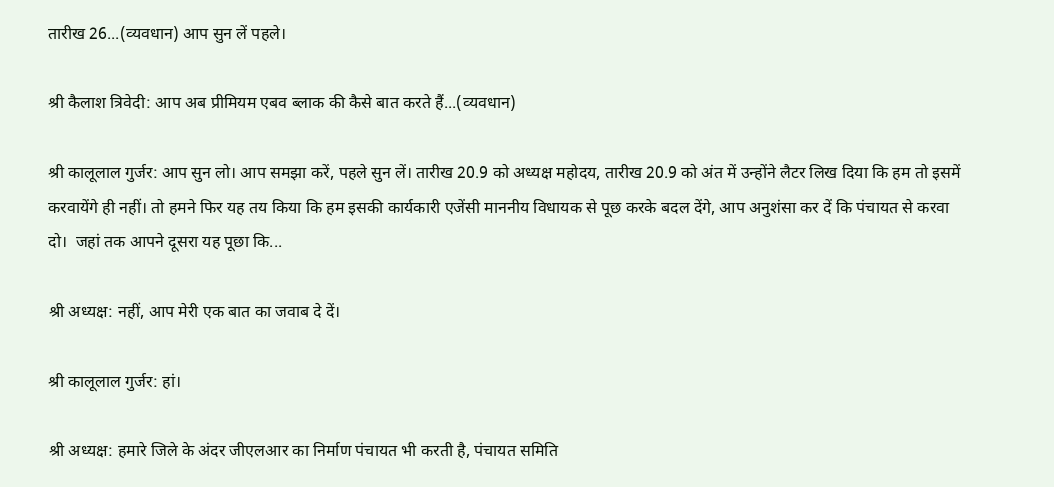तारीख 26...(व्‍यवधान) आप सुन लें पहले।

श्री कैलाश त्रिवेदी: आप अब प्रीमियम एबव ब्‍लाक की कैसे बात करते हैं...(व्‍यवधान)

श्री कालूलाल गुर्जर: आप सुन लो। आप समझा करें, पहले सुन लें। तारीख 20.9 को अध्‍यक्ष महोदय, तारीख 20.9 को अंत में उन्‍होंने लैटर लिख दिया कि हम तो इसमें करवायेंगे ही नहीं। तो हमने फिर यह तय किया कि हम इसकी कार्यकारी एजेंसी माननीय विधायक से पूछ करके बदल देंगे, आप अनुशंसा कर दें कि पंचायत से करवा दो।  जहां तक आपने दूसरा यह पूछा कि...

श्री अध्‍यक्ष: नहीं, आप मेरी एक बात का जवाब दे दें।

श्री कालूलाल गुर्जर: हां।

श्री अध्‍यक्ष: हमारे जिले के अंदर जीएलआर का निर्माण पंचायत भी करती है, पंचायत समिति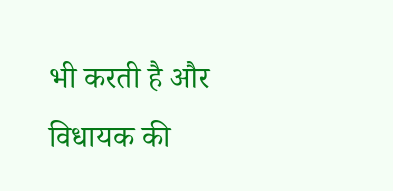भी करती है और विधायक की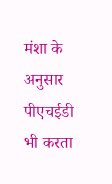मंशा के अनुसार पीएचईडी भी करता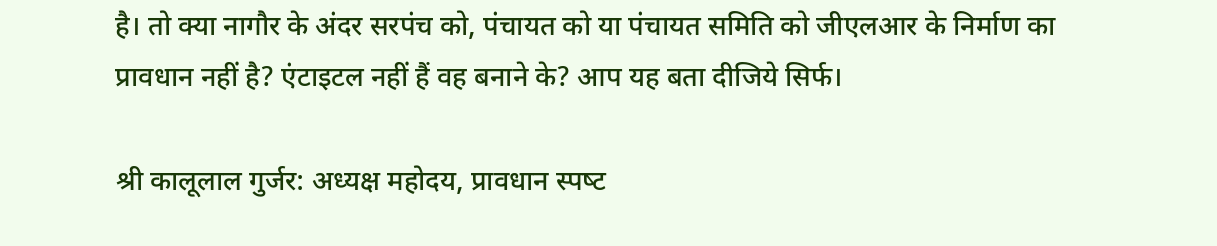है। तो क्‍या नागौर के अंदर सरपंच को, पंचायत को या पंचायत समिति को जीएलआर के निर्माण का प्रावधान नहीं है? एंटाइटल नहीं हैं वह बनाने के? आप यह बता दीजिये सिर्फ।

श्री कालूलाल गुर्जर: अध्‍यक्ष महोदय, प्रावधान स्‍पष्‍ट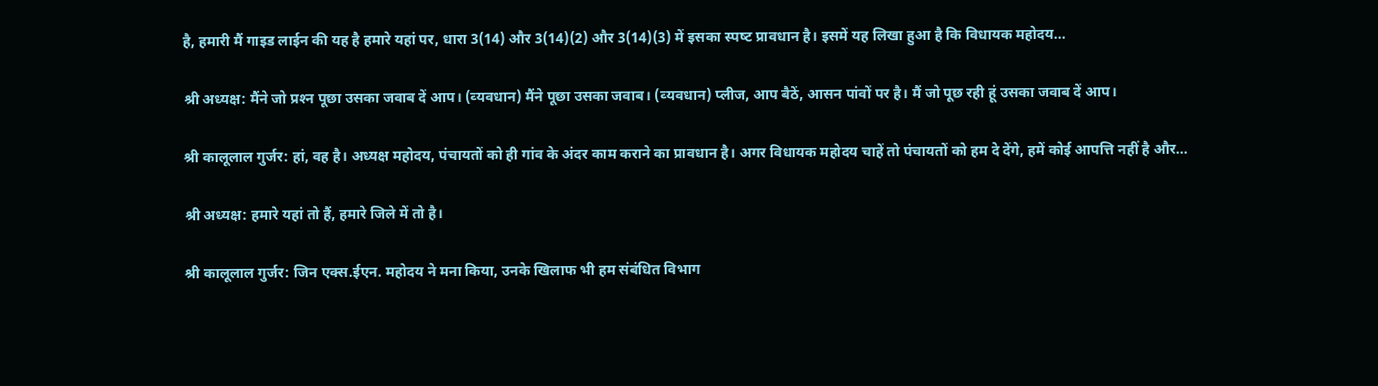है, हमारी मैं गाइड लाईन की यह है हमारे यहां पर, धारा 3(14) और 3(14)(2) और 3(14)(3) में इसका स्‍पष्‍ट प्रावधान है। इसमें यह लिखा हुआ है कि विधायक महोदय...

श्री अध्‍यक्ष: मैंने जो प्रश्‍न पूछा उसका जवाब दें आप। (व्‍यवधान) मैंने पूछा उसका जवाब। (व्‍यवधान) प्‍लीज, आप बैठें, आसन पांवों पर है। मैं जो पूछ रही हूं उसका जवाब दें आप।

श्री कालूलाल गुर्जर: हां, वह है। अध्‍यक्ष महोदय, पंचायतों को ही गांव के अंदर काम कराने का प्रावधान है। अगर विधायक महोदय चाहें तो पंचायतों को हम दे देंगे, हमें कोई आपत्ति नहीं है और...

श्री अध्‍यक्ष: हमारे यहां तो हैं, हमारे जिले में तो है।

श्री कालूलाल गुर्जर: जिन एक्‍स.ईएन. महोदय ने मना किया, उनके खिलाफ भी हम संबंधित विभाग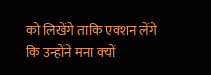को लिखेंगे ताकि एक्‍शन लेंगे कि उन्‍होंने मना क्‍यों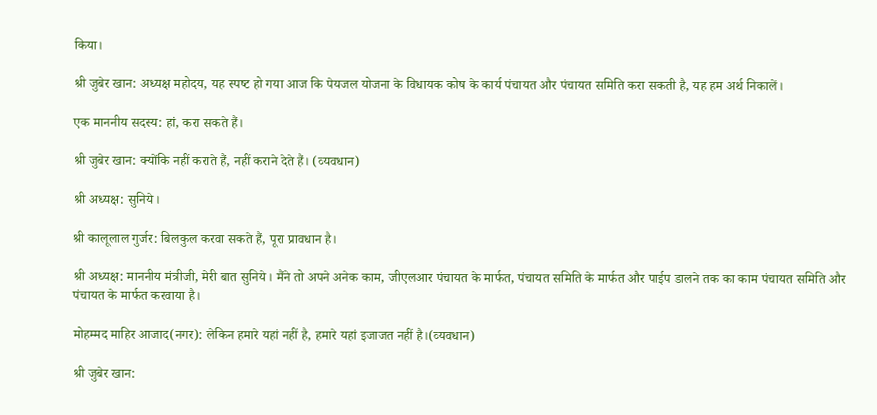किया।

श्री जुबेर खान: अध्‍यक्ष महोदय, यह स्‍पष्‍ट हो गया आज कि पेयजल योजना के विधायक कोष के कार्य पंचायत और पंचायत समिति करा सकती है, यह हम अर्थ निकालें।

एक माननीय सदस्‍य: हां, करा सकते हैं।

श्री जुबेर खान: क्‍योंकि नहीं कराते हैं, नहीं कराने देते हैं। (व्‍यवधान)

श्री अध्‍यक्ष: सुनिये।

श्री कालूलाल गुर्जर: बिलकुल करवा सकते हैं, पूरा प्रावधान है।

श्री अध्‍यक्ष: माननीय मंत्रीजी, मेरी बात सुनिये। मैंने तो अपने अनेक काम, जीएलआर पंचायत के मार्फत, पंचायत समिति के मार्फत और पाईप डालने तक का काम पंचायत समिति और पंचायत के मार्फत करवाया है।

मोहम्‍मद माहिर आजाद(नगर): लेकिन हमारे यहां नहीं है, हमारे यहां इजाजत नहीं है।(व्‍यवधान)

श्री जुबेर खान: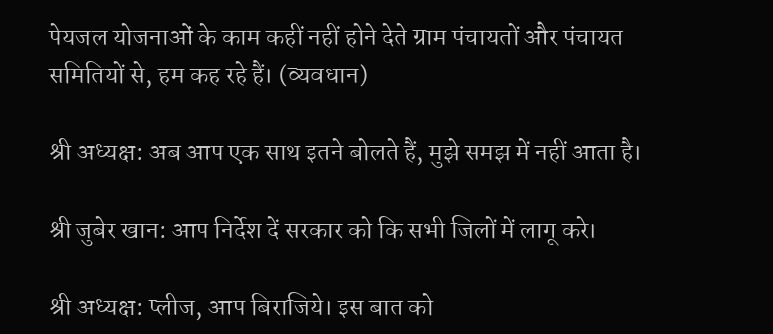पेयजल योजनाओं के काम कहीं नहीं होने देते ग्राम पंचायतों और पंचायत समितियों से, हम कह रहे हैं। (व्‍यवधान)

श्री अध्‍यक्ष: अब आप एक साथ इतने बोलते हैं, मुझे समझ में नहीं आता है।

श्री जुबेर खान: आप निर्देश दें सरकार को कि सभी जिलों में लागू करे।

श्री अध्‍यक्ष: प्‍लीज, आप बिराजिये। इस बात को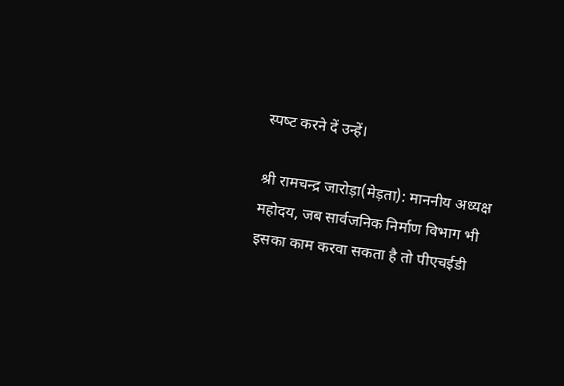स्‍पष्‍ट करने दें उन्‍हें।

श्री रामचन्‍द्र जारोड़ा(मेड़ता): माननीय अध्‍यक्ष महोदय, जब सार्वजनिक निर्माण विभाग भी इसका काम करवा सकता है तो पीएचईडी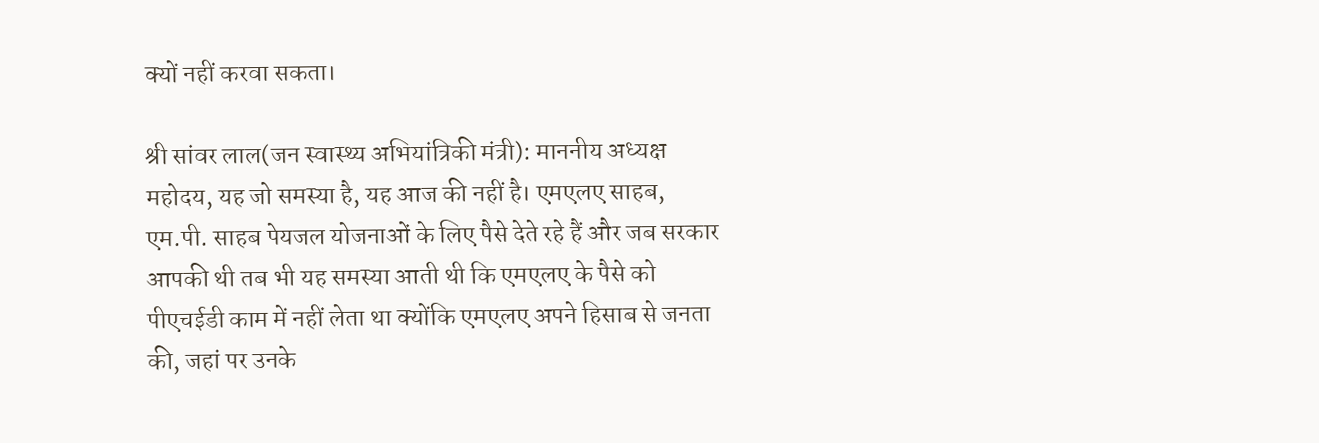क्‍यों नहीं करवा सकता।

श्री सांवर लाल(जन स्‍वास्‍थ्‍य अभियांत्रिकी मंत्री): माननीय अध्‍यक्ष महोदय, यह जो समस्‍या है, यह आज की नहीं है। एमएलए साहब, एम.पी. साहब पेयजल योजनाओं के लिए पैसे देते रहे हैं और जब सरकार आपकी थी तब भी यह समस्‍या आती थी कि एमएलए के पैसे को पीएचईडी काम में नहीं लेता था क्‍योंकि एमएलए अपने हिसाब से जनता की, जहां पर उनके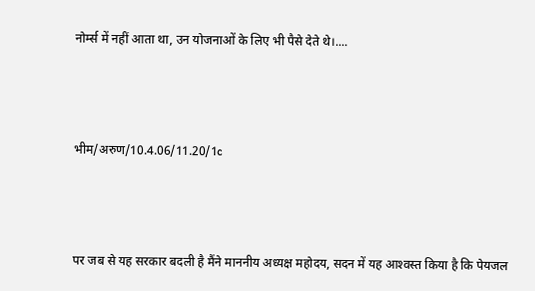नोर्म्‍स में नहीं आता था, उन योजनाओं के लिए भी पैसे देते थे।....



भीम/अरुण/10.4.06/11.20/1c



पर जब से यह सरकार बदली है मैंने माननीय अध्‍यक्ष महोदय, सदन में यह आश्‍वस्‍त किया है कि पेयजल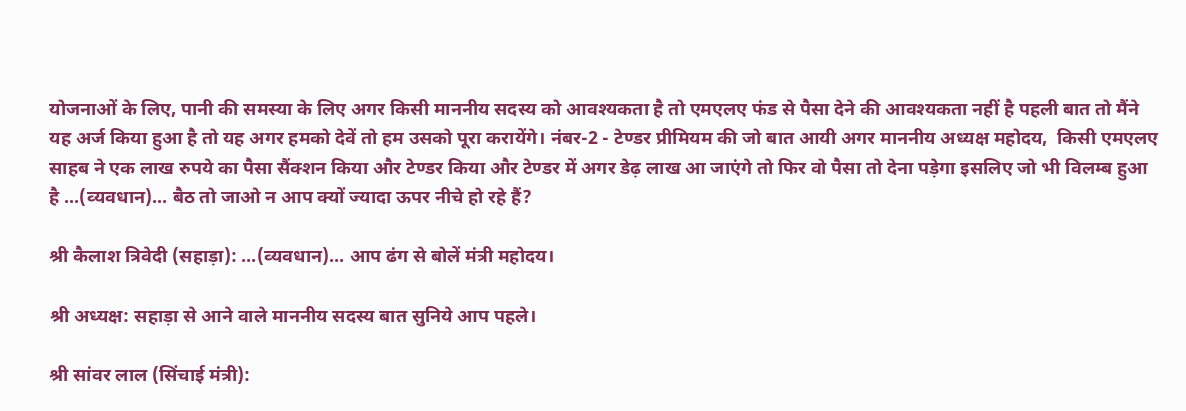योजनाओं के लिए, पानी की समस्‍या के लिए अगर किसी माननीय सदस्‍य को आवश्यकता है तो एमएलए फंड से पैसा देने की आवश्‍यकता नहीं है पहली बात तो मैंने यह अर्ज किया हुआ है तो यह अगर हमको देवें तो हम उसको पूरा करायेंगे। नंबर-2 - टेण्‍डर प्रीमियम की जो बात आयी अगर माननीय अध्‍यक्ष महोदय,  किसी एमएलए साहब ने एक लाख रुपये का पैसा सैंक्‍शन किया और टेण्‍डर किया और टेण्‍डर में अगर डेढ़ लाख आ जाएंगे तो फिर वो पैसा तो देना पड़ेगा इसलिए जो भी विलम्‍ब हुआ है ...(व्‍यवधान)... बैठ तो जाओ न आप क्‍यों ज्‍यादा ऊपर नीचे हो रहे हैं?

श्री कैलाश त्रिवेदी (सहाड़ा): ...(व्‍यवधान)... आप ढंग से बोलें मंत्री महोदय।

श्री अध्‍यक्ष: सहाड़ा से आने वाले माननीय सदस्‍य बात सुनिये आप पहले।

श्री सांवर लाल (सिंचाई मंत्री):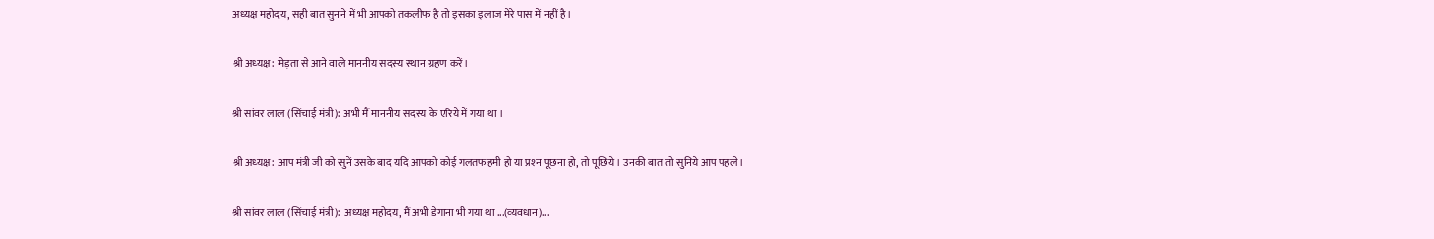अध्‍यक्ष महोदय, सही बात सुनने में भी आपको तकलीफ है तो इसका इलाज मेरे पास में नहीं है।

श्री अध्‍यक्ष: मेड़ता से आने वाले माननीय सदस्‍य स्‍थान ग्रहण करें।

श्री सांवर लाल (सिंचाई मंत्री): अभी मैं माननीय सदस्‍य के एरिये में गया था ।

श्री अध्‍यक्ष: आप मंत्री जी को सुनें उसके बाद यदि आपको कोई गलतफहमी हो या प्रश्‍न पूछना हो, तो पूछिये। उनकी बात तो सुनिये आप पहले।

श्री सांवर लाल (सिंचाई मंत्री): अध्‍यक्ष महोदय, मैं अभी डेगाना भी गया था ...(व्‍यवधान)...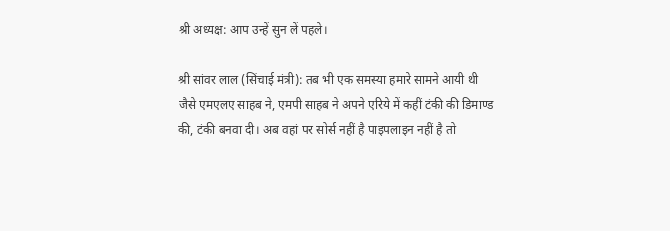श्री अध्‍यक्ष: आप उन्‍हें सुन लें पहले।

श्री सांवर लाल (सिंचाई मंत्री): तब भी एक समस्‍या हमारे सामने आयी थी जैसे एमएलए साहब ने, एमपी साहब ने अपने एरिये में कहीं टंकी की डिमाण्‍ड की, टंकी बनवा दी। अब वहां पर सोर्स नहीं है पाइपलाइन नहीं है तो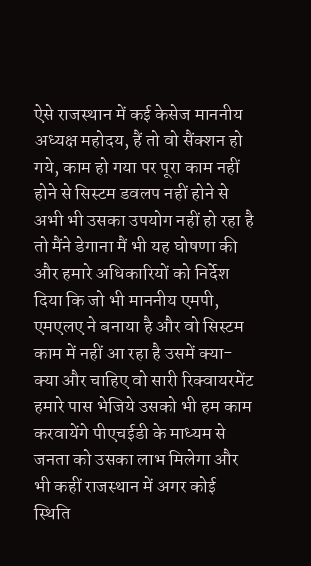ऐसे राजस्‍थान में कई केसेज माननीय अध्‍यक्ष महोदय, हैं तो वो सैंक्‍शन हो गये, काम हो गया पर पूरा काम नहीं होने से सिस्‍टम डवलप नहीं होने से अभी भी उसका उपयोग नहीं हो रहा है तो मैंने डेगाना मैं भी यह घोषणा की और हमारे अधिकारियों को निर्देश दिया कि जो भी माननीय एमपी, एमएलए ने बनाया है और वो सिस्‍टम काम में नहीं आ रहा है उसमें क्‍या-क्‍या और चाहिए वो सारी रिक्‍वायरमेंट हमारे पास भेजिये उसको भी हम काम करवायेंगे पीएचईडी के माध्‍यम से जनता को उसका लाभ मिलेगा और भी कहीं राजस्‍थान में अगर कोई स्थिति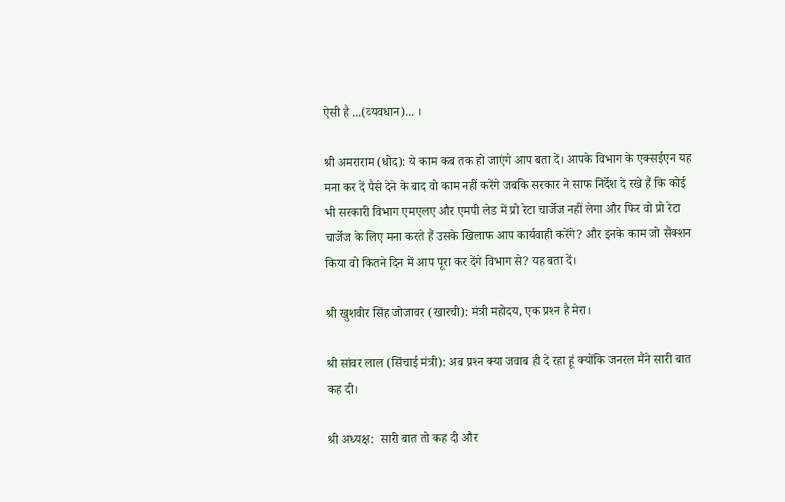ऐसी है ...(व्‍यवधान)... ।

श्री अमराराम (धोद): ये काम कब तक हो जाएंगे आप बता दें। आपके विभाग के एक्‍सईएन यह मना कर दें पैसे देने के बाद वो काम नहीं करेंगे जबकि सरकार ने साफ निर्देश दे रखे हैं कि कोई भी सरकारी विभाग एमएलए और एमपी लेड में प्रो रेटा चार्जेज नहीं लेगा और फिर वो प्रो रेटा चार्जेज के लिए मना करते हैं उसके खिलाफ आप कार्यवाही करेंगे? और इनके काम जो सैंक्‍शन किया वो कितने दिन में आप पूरा कर देंगे विभाग से? यह बता दें।

श्री खुशवीर सिंह जोजावर (खारची): मंत्री महोदय, एक प्रश्‍न है मेरा।

श्री सांवर लाल (सिंचाई मंत्री): अब प्रश्‍न क्‍या जवाब ही दे रहा हूं क्‍योंकि जनरल मैंने सारी बात कह दी।

श्री अध्‍यक्ष:  सारी बात तो कह दी और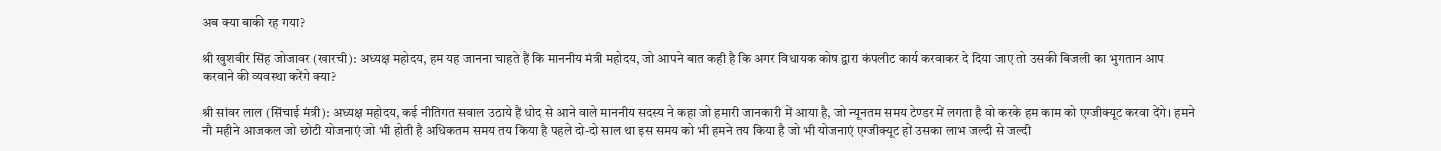अब क्‍या बाकी रह गया?

श्री खुशवीर सिंह जोजावर (खारची): अध्‍यक्ष महोदय, हम यह जानना चाहते हैं कि माननीय मंत्री महोदय, जो आपने बात कही है कि अगर विधायक कोष द्वारा कंपलीट कार्य करवाकर दे दिया जाए तो उसकी बिजली का भुगतान आप करवाने की व्‍यवस्‍था करेंगे क्‍या?

श्री सांवर लाल (सिंचाई मंत्री): अध्‍यक्ष महोदय, कई नीतिगत सवाल उठाये हैं धोद से आने वाले माननीय सदस्‍य ने कहा जो हमारी जानकारी में आया है, जो न्‍यूनतम समय टेण्‍डर में लगता है वो करके हम काम को एग्‍जीक्‍यूट करवा देंगे। हमने नौ महीने आजकल जो छोटी योजनाएं जो भी होती है अधिकतम समय तय किया है पहले दो-दो साल था इस समय को भी हमने तय किया है जो भी योजनाएं एग्जीक्यूट हों उसका लाभ जल्‍दी से जल्‍दी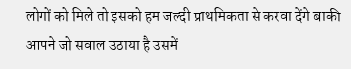लोगों को‍ मिले तो इसको हम जल्‍दी प्राथमिकता से करवा देंगे बाकी आपने जो सवाल उठाया है उसमें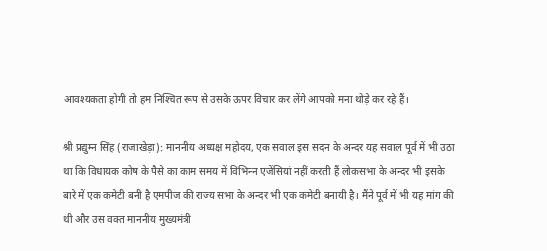आवश्‍यकता होगी तो हम निश्‍चित रूप से उसके ऊपर विचार कर लेंगे आपको मना थोड़े कर रहे हैं।

श्री प्रद्युम्‍न सिंह (राजाखेड़ा): माननीय अध्‍यक्ष महोदय, एक सवाल इस सदन के अन्‍दर यह सवाल पूर्व में भी उठा था कि विधायक कोष के पैसे का काम समय में विभिन्‍न एजेंसियां नहीं करती हैं लोकसभा के अन्‍दर भी इसके बारे में एक कमेटी बनी है एमपीज की राज्‍य सभा के अन्‍दर भी एक कमेटी बनायी है। मैंने पूर्व में भी यह मांग की थी और उस वक्‍त माननीय मुख्‍यमंत्री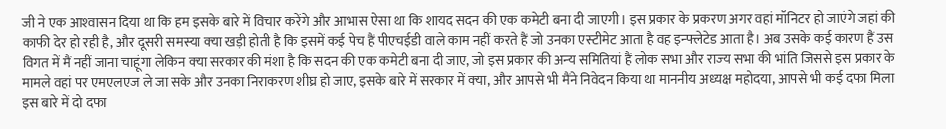जी ने एक आश्‍वासन दिया था कि हम इसके बारे में विचार करेंगे और आभास ऐसा था कि शायद सदन की एक कमेटी बना दी जाएगी। इस प्रकार के प्रकरण अगर वहां मॉनिटर हो जाएंगे जहां की काफी देर हो रही है, और दूसरी समस्‍या क्‍या खड़ी होती है कि इसमें कई पेच हैं पीएचईडी वाले काम नहीं करते हैं जो उनका एस्‍टीमेट आता है वह इन्‍फ्लेटेड आता है। अब उसके कई कारण हैं उस विगत में मैं नहीं जाना चाहूंगा लेकिन क्‍या सरकार की मंशा है कि सदन की एक कमेटी बना दी जाए, जो इस प्रकार की अन्‍य समितियां हैं लोक सभा और राज्‍य सभा की भांति जिससे इस प्रकार के मामले वहां पर एमएलएज ले जा सके और उनका निराकरण शीघ्र हो जाए, इसके बारे में सरकार में क्‍या, और आपसे भी मैंने निवेदन किया था माननीय अध्‍यक्ष महोदया, आपसे भी कई दफा मिला इस बारे में दो दफा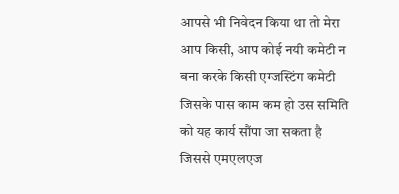आपसे भी निवेदन किया था तो मेरा आप किसी, आप कोई नयी कमेटी न बना करके किसी एग्‍जस्टिंग कमेटी जिसके पास काम कम हो उस समिति को यह कार्य सौंपा जा सकता है जिससे एमएलएज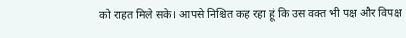को राहत मिले सके। आपसे निश्चित कह रहा हूं कि उस वक्‍त भी पक्ष और विपक्ष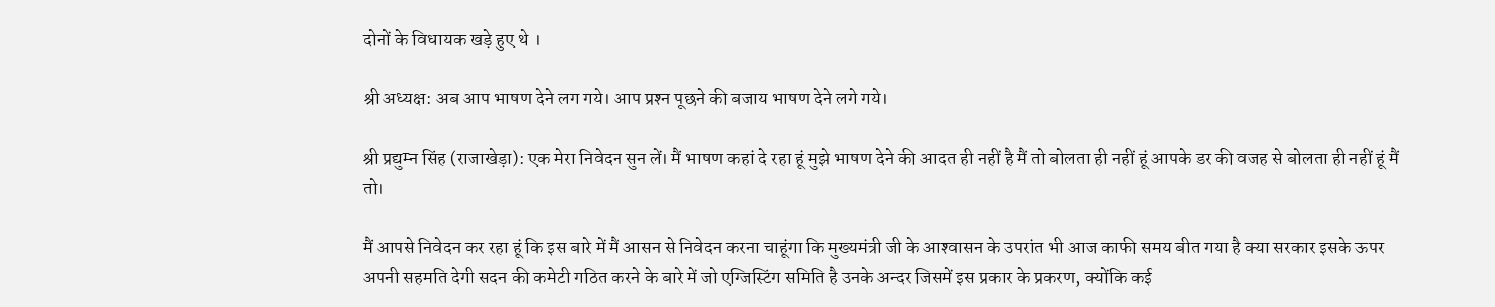दोनों के विधायक खड़े हुए थे ।

श्री अध्‍यक्ष: अब आप भाषण देने लग गये। आप प्रश्‍न पूछने की बजाय भाषण देने लगे गये।

श्री प्रद्युम्‍न सिंह (राजाखेड़ा): एक मेरा निवेदन सुन लें। मैं भाषण कहां दे रहा हूं मुझे भाषण देने की आदत ही नहीं है मैं तो बोलता ही नहीं हूं आपके डर की वजह से बोलता ही नहीं हूं मैं तो।

मैं आपसे निवेदन कर रहा हूं कि इस बारे में मैं आसन से निवेदन करना चाहूंगा कि मुख्‍यमंत्री जी के आश्‍वासन के उपरांत भी आज काफी समय बीत गया है क्‍या सरकार इसके ऊपर अपनी सहमति देगी सदन की कमेटी गठित करने के बारे में जो एग्जिस्टिंग समिति है उनके अन्‍दर जिसमें इस प्रकार के प्रकरण, क्‍योंकि कई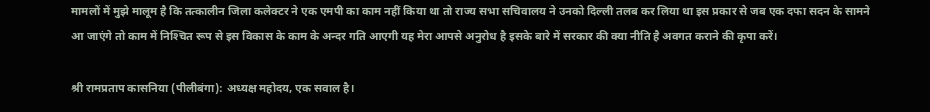मामलों में मुझे मालूम है कि तत्‍कालीन जिला कलेक्‍टर ने एक एमपी का काम नहीं किया था तो राज्‍य सभा सचिवालय ने उनको दिल्‍ली तलब कर लिया था इस प्रकार से जब एक दफा सदन के सामने आ जाएंगे तो काम में निश्‍चित रूप से इस विकास के काम के अन्‍दर गति आएगी यह मेरा आपसे अनुरोध है इसके बारे में सरकार की क्‍या नीति है अवगत कराने की कृपा करें।

श्री रामप्रताप कासनिया (पीलीबंगा): अध्‍यक्ष महोदय, एक सवाल है।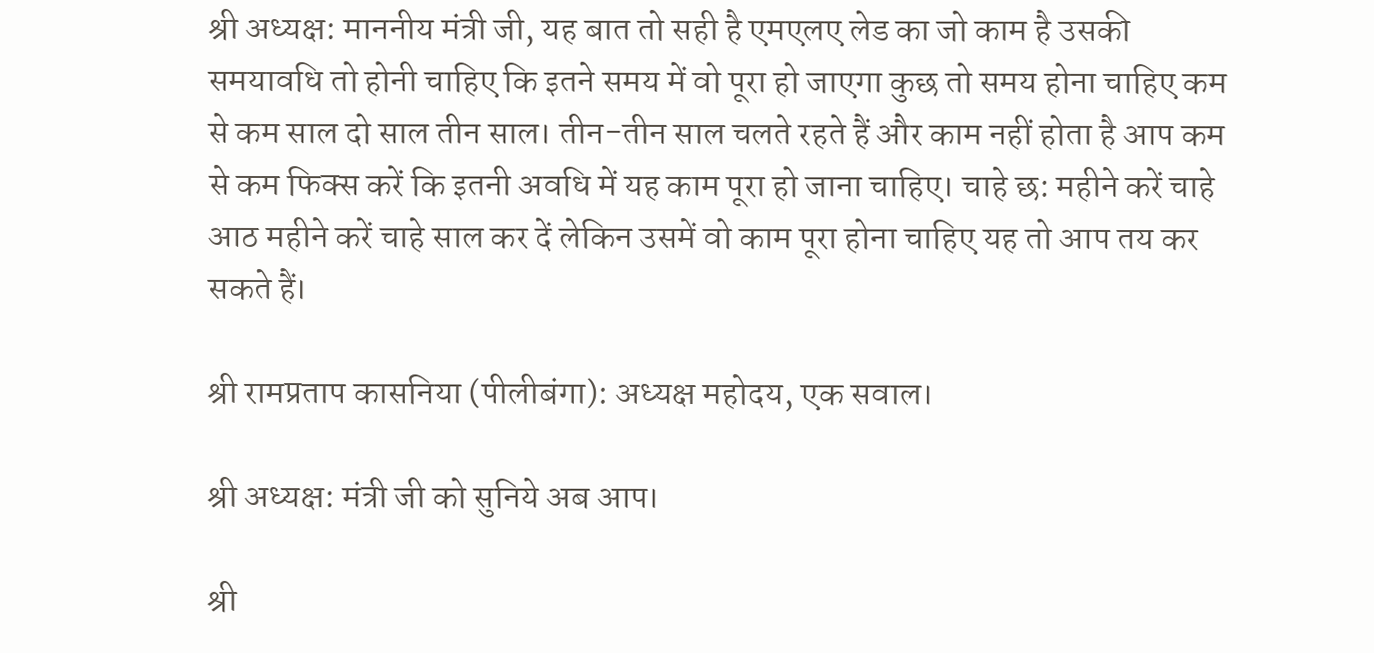श्री अध्‍यक्ष: माननीय मंत्री जी, यह बात तो सही है एमएलए लेड का जो काम है उसकी समयावधि तो होनी चाहिए कि इतने समय में वो पूरा हो जाएगा कुछ तो समय होना चाहिए कम से कम साल दो साल तीन साल। तीन-तीन साल चलते रहते हैं और काम नहीं होता है आप कम से कम फिक्‍स करें कि इतनी अवधि में यह काम पूरा हो जाना चाहिए। चाहे छ: महीने करें चाहे आठ महीने करें चाहे साल कर दें लेकिन उसमें वो काम पूरा होना चाहिए यह तो आप तय कर सकते हैं।

श्री रामप्रताप कासनिया (पीलीबंगा): अध्‍यक्ष महोदय, एक सवाल।

श्री अध्‍यक्ष: मंत्री जी को सुनिये अब आप।

श्री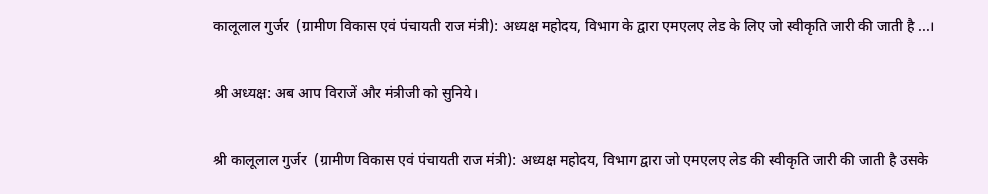कालूलाल गुर्जर  (ग्रामीण विकास एवं पंचायती राज मंत्री): अध्‍यक्ष महोदय, विभाग के द्वारा एमएलए लेड के लिए जो स्‍वीकृति जारी की जाती है ...।

श्री अध्‍यक्ष: अब आप विराजें और मंत्रीजी को सुनिये।

श्री कालूलाल गुर्जर  (ग्रामीण विकास एवं पंचायती राज मंत्री): अध्‍यक्ष महोदय, विभाग द्वारा जो एमएलए लेड की स्‍वीकृति जारी की जाती है उसके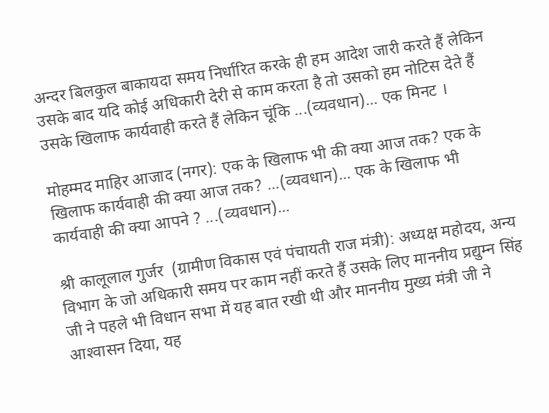अन्‍दर बिलकुल बाकायदा समय निर्धारित करके ही हम आदेश जारी करते हैं लेकिन उसके बाद यदि कोई अधिकारी देरी से काम करता है तो उसको हम नोटिस देते हैं उसके खिलाफ कार्यवाही करते हैं लेकिन चूंकि ...(व्‍यवधान)... एक मिनट ।

मोहम्‍मद माहिर आजाद (नगर): एक के खिलाफ भी की क्‍या आज तक? एक के खिलाफ कार्यवाही की क्‍या आज तक? ...(व्‍यवधान)... एक के खिलाफ भी कार्यवाही की क्‍या आपने ? ...(व्‍यवधान)...

श्री कालूलाल गुर्जर  (ग्रामीण विकास एवं पंचायती राज मंत्री): अध्‍यक्ष महोदय, अन्‍य विभाग के जो अधिकारी समय पर काम नहीं करते हैं उसके लिए माननीय प्रद्युम्‍न सिंह जी ने पहले भी विधान सभा में यह बात रखी थी और माननीय मुख्‍य मंत्री जी ने आश्‍वासन दिया, यह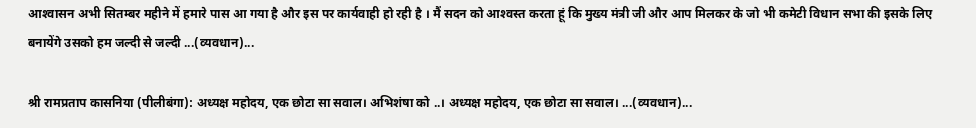आश्‍वासन अभी सितम्‍बर महीने में हमारे पास आ गया है और इस पर कार्यवाही हो रही है । मैं सदन को आश्‍वस्‍त करता हूं कि मुख्‍य मंत्री जी और आप मिलकर के जो भी कमेटी विधान सभा की इसके लिए बनायेंगे उसको हम जल्‍दी से जल्‍दी ...(व्‍यवधान)...

श्री रामप्रताप कासनिया (पीलीबंगा): अध्‍यक्ष महोदय, एक छोटा सा सवाल। अभिशंषा को ..। अध्‍यक्ष महोदय, एक छोटा सा सवाल। ...(व्‍यवधान)...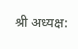श्री अध्‍यक्ष: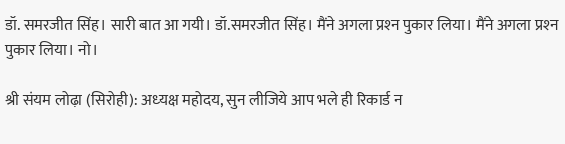डॉ. समरजीत सिंह। सारी बात आ गयी। डॉ.समर‍जीत सिंह। मैंने अगला प्रश्‍न पुकार लिया। मैंने अगला प्रश्‍न पुकार लिया। नो।

श्री संयम लोढ़ा (सिरोही): अध्‍यक्ष महोदय, सुन लीजिये आप भले ही रिकार्ड न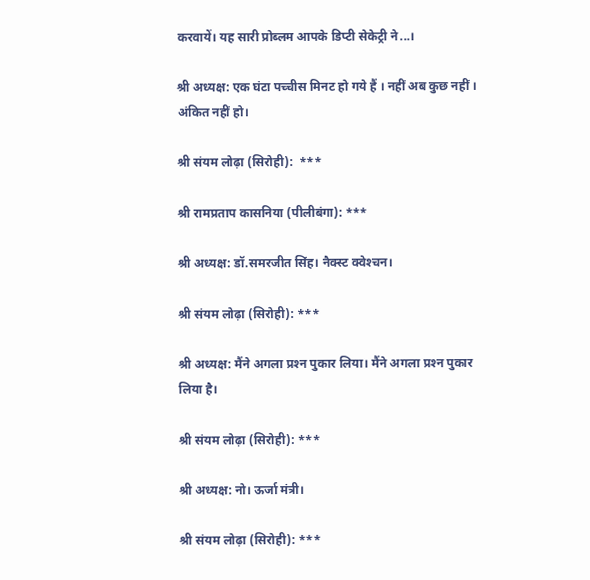करवायें। यह सारी प्रोब्‍लम आपके डिप्‍टी सेकेट्री ने...।

श्री अध्‍यक्ष: एक घंटा पच्‍चीस मिनट हो गये हैं । नहीं अब कुछ नहीं । अंकित नहीं हो।

श्री संयम लोढ़ा (सिरोही):  ***

श्री रामप्रताप कासनिया (पीलीबंगा): ***

श्री अध्‍यक्ष: डॉ.समरजीत सिंह। नैक्‍स्‍ट क्‍वेश्‍चन।

श्री संयम लोढ़ा (सिरोही): ***

श्री अध्‍यक्ष: मैंने अगला प्रश्‍न पुकार लिया। मैंने अगला प्रश्‍न पुकार लिया है।

श्री संयम लोढ़ा (सिरोही): ***

श्री अध्‍यक्ष: नो। ऊर्जा मंत्री।

श्री संयम लोढ़ा (सिरोही): ***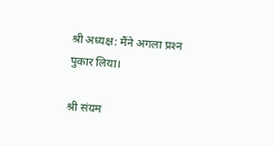श्री अध्‍यक्ष: मैंने अगला प्रश्‍न पुकार लिया।

श्री संयम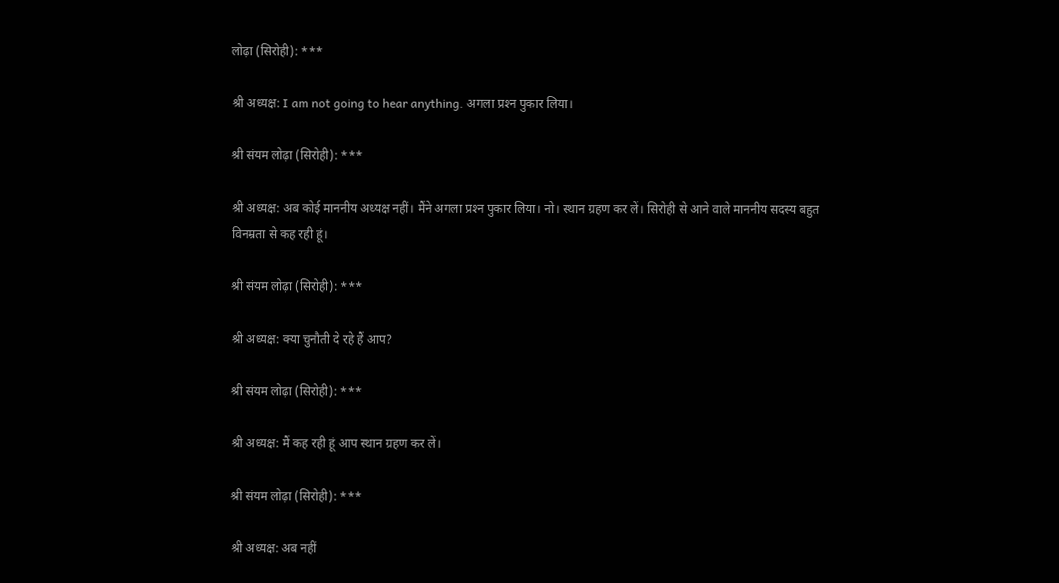लोढ़ा (सिरोही): ***

श्री अध्‍यक्ष: I am not going to hear anything. अगला प्रश्‍न पुकार लिया।

श्री संयम लोढ़ा (सिरोही): ***

श्री अध्‍यक्ष: अब कोई माननीय अध्यक्ष नहीं। मैंने अगला प्रश्‍न पुकार लिया। नो। स्‍थान ग्रहण कर लें। सिरोही से आने वाले माननीय सदस्‍य बहुत विनम्रता से कह रही हूं।

श्री संयम लोढ़ा (सिरोही): ***

श्री अध्‍यक्ष: क्‍या चुनौती दे रहे हैं आप?

श्री संयम लोढ़ा (सिरोही): ***

श्री अध्‍यक्ष: मैं कह रही हूं आप स्‍थान ग्रहण कर लें।

श्री संयम लोढ़ा (सिरोही): ***

श्री अध्‍यक्ष: अब नहीं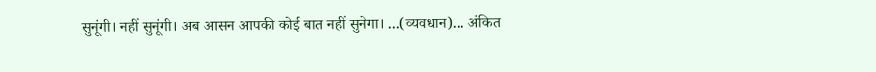सुनूंगी। नहीं सुनूंगी। अब आसन आपकी कोई बात नहीं सुनेगा। ...(व्‍यवधान)... अंकित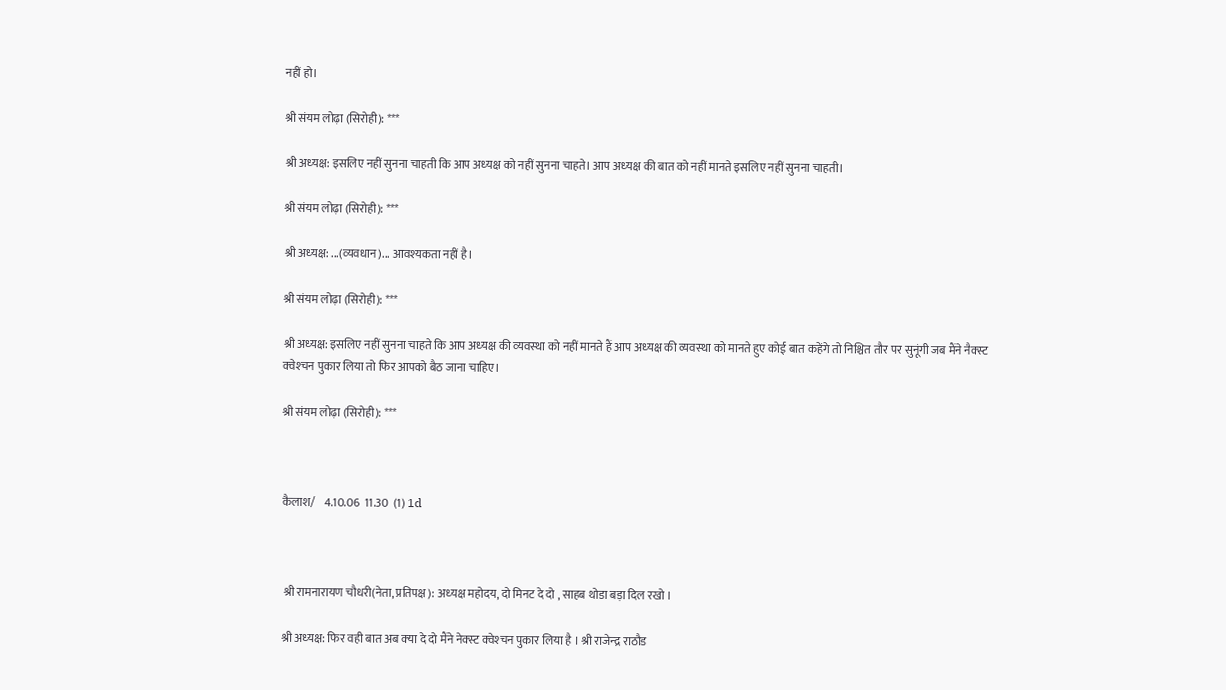नहीं हो।

श्री संयम लोढ़ा (सिरोही): ***

श्री अध्‍यक्ष: इसलिए नहीं सुनना चाहती कि आप अध्‍यक्ष को नहीं सुनना चाहते। आप अध्‍यक्ष की बात को नहीं मानते इसलिए नहीं सुनना चाहती।

श्री संयम लोढ़ा (सिरोही): ***

श्री अध्‍यक्ष: ...(व्‍यवधान)... आवश्‍यकता नहीं है।

श्री संयम लोढ़ा (सिरोही): ***

श्री अध्‍यक्ष: इसलिए नहीं सुनना चाहते कि आप अध्‍यक्ष की व्‍यवस्‍था को नहीं मानते हैं आप अध्‍यक्ष की व्‍यवस्‍था को मानते हुए कोई बात कहेंगे तो निश्चित तौर पर सुनूंगी जब मैंने नैक्‍स्‍ट क्‍वेश्‍चन पुकार लिया तो फिर आपको बैठ जाना चाहिए।

श्री संयम लोढ़ा (सिरोही): ***



कैलाश/    4.10.06  11.30  (1) 1d



 श्री रामनारायण चौधरी(नेता, प्रतिपक्ष): अध्‍यक्ष महोदय, दो मिनट दे दो , साहब थोडा बड़ा दिल रखो ।

श्री अध्‍यक्ष: फिर वही बात अब क्‍या दे दो मैंने नेक्‍स्‍ट क्‍वेश्‍चन पुकार लिया है । श्री राजेन्‍द्र राठौड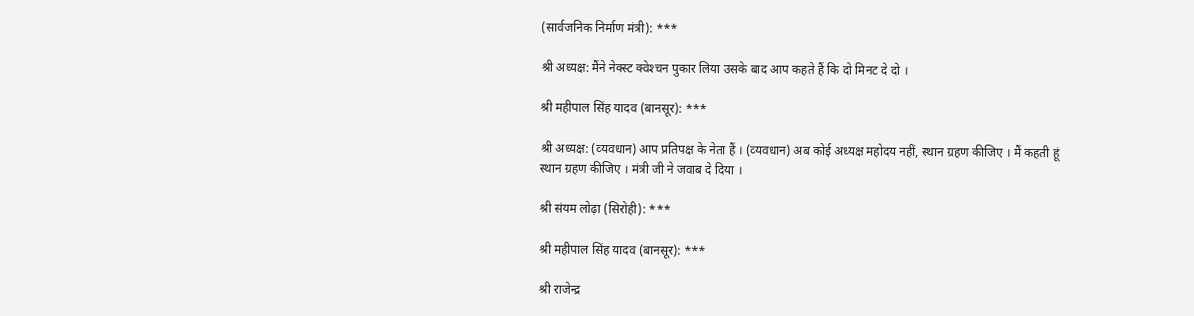(सार्वजनिक निर्माण मंत्री): ***

श्री अध्‍यक्ष: मैंने नेक्‍स्‍ट क्‍वेश्‍चन पुकार लिया उसके बाद आप कहते हैं कि दो मिनट दे दो ।

श्री महीपाल सिंह यादव (बानसूर): ***

श्री अध्‍यक्ष: (व्‍यवधान) आप प्रतिपक्ष के नेता हैं । (व्‍यवधान) अब कोई अध्‍यक्ष महोदय नहीं, स्‍थान ग्रहण कीजिए । मैं कहती हूं स्‍थान ग्रहण कीजिए । मंत्री जी ने जवाब दे दिया ।

श्री संयम लोढ़ा (सिरोही): ***

श्री महीपाल सिंह यादव (बानसूर): ***

श्री राजेन्‍द्र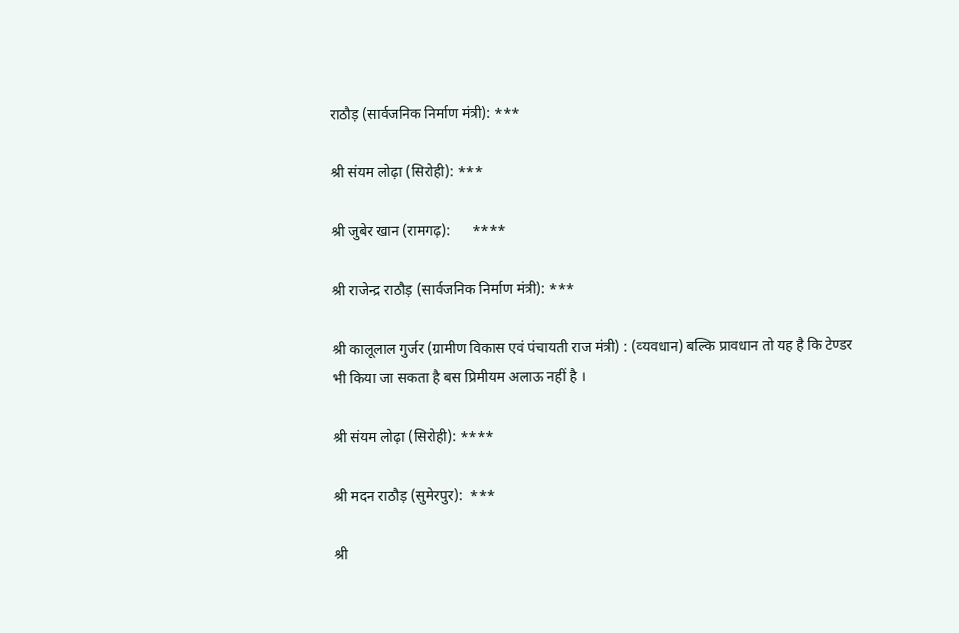राठौड़ (सार्वजनिक निर्माण मंत्री): ***

श्री संयम लोढ़ा (सिरोही): ***

श्री जुबेर खान (रामगढ़):      ****

श्री राजेन्‍द्र राठौड़ (सार्वजनिक निर्माण मंत्री): ***

श्री कालूलाल गुर्जर (ग्रामीण विकास एवं पंचायती राज मंत्री) : (व्‍यवधान) बल्कि प्रावधान तो यह है कि टेण्‍डर भी किया जा सकता है बस प्रिमीयम अलाऊ नहीं है ।

श्री संयम लोढ़ा (सिरोही): ****

श्री मदन राठौड़ (सुमेरपुर):  ***

श्री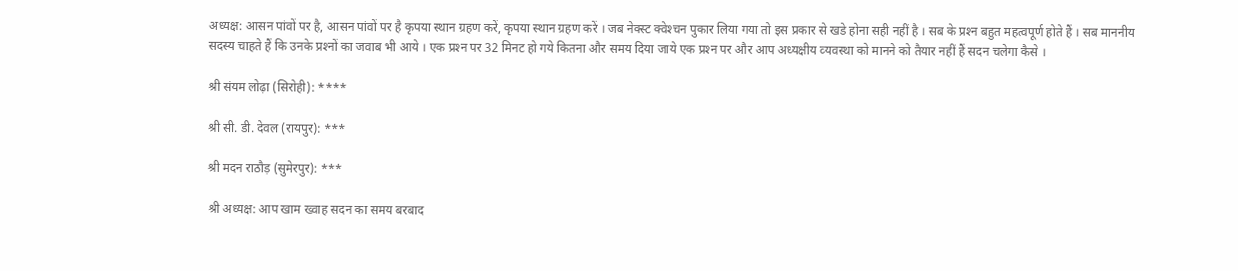अध्‍यक्ष: आसन पांवों पर है, आसन पांवों पर है कृपया स्‍थान ग्रहण करें, कृपया स्‍थान ग्रहण करें । जब नेक्‍स्‍ट क्‍वेश्‍चन पुकार लिया गया तो इस प्रकार से खडे होना सही नहीं है । सब के प्रश्‍न बहुत महत्‍वपूर्ण होते हैं । सब माननीय सदस्‍य चाहते हैं कि उनके प्रश्‍नों का जवाब भी आये । एक प्रश्‍न पर 32 मिनट हो गये कितना और समय दिया जाये एक प्रश्‍न पर और आप अध्‍यक्षीय व्‍यवस्‍था को मानने को तैयार नहीं हैं सदन चलेगा कैसे ।

श्री संयम लोढ़ा (सिरोही): ****

श्री सी. डी. देवल (रायपुर): ***

श्री मदन राठौड़ (सुमेरपुर): ***

श्री अध्‍यक्ष: आप खाम ख्‍वाह सदन का समय बरबाद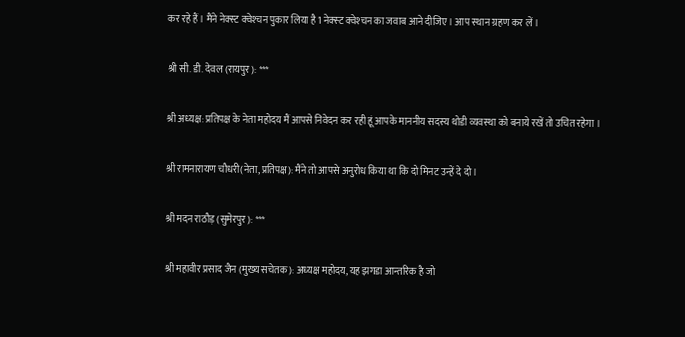कर रहे हैं । मैंने नेक्‍स्‍ट क्‍वेश्‍चन पुकार लिया है 1 नेक्‍स्‍ट क्‍वेश्‍चन का जवाब आने दीजिए । आप स्‍थान ग्रहण कर लें ।

श्री सी. डी. देवल (रायपुर): ***

श्री अध्‍यक्ष: प्रतिपक्ष के नेता महोदय मैं आपसे निवेदन कर रही हूं आपके माननीय सदस्‍य थोडी व्‍यवस्‍था को बनाये रखें तो उचित रहेगा ।

श्री रामनारायण चौधरी(नेता, प्रतिपक्ष): मैंने तो आपसे अनुरोध किया था कि दो मिनट उन्‍हें दे दो ।

श्री मदन राठौड़ (सुमेरपुर): ***

श्री महावीर प्रसाद जैन (मुख्‍य सचेतक): अध्‍यक्ष महोदय, यह झगडा आन्‍तरिक है जो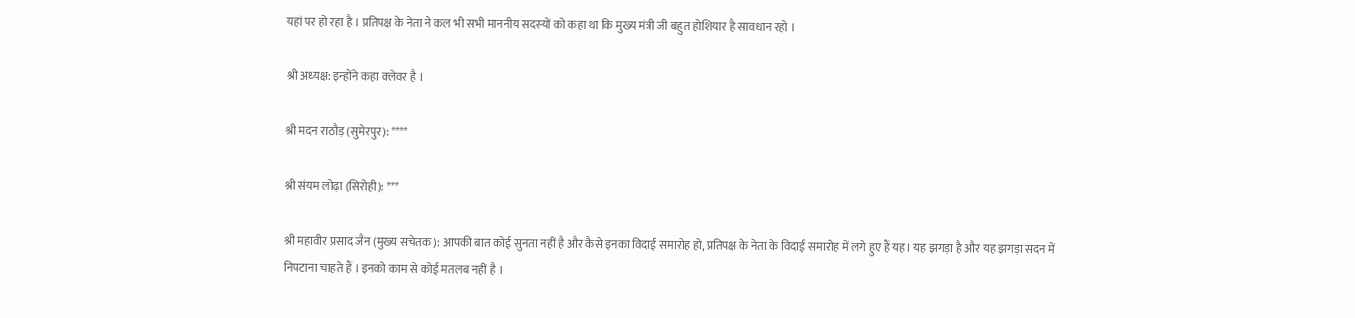यहां पर हो रहा है । प्रतिपक्ष के नेता ने कल भी सभी माननीय सदस्‍यों को कहा था कि मुख्‍य मंत्री जी बहुत होशियार है सावधान रहो ।

श्री अध्‍यक्ष: इन्‍होंने कहा क्‍लेवर है ।

श्री मदन राठौड़ (सुमेरपुर): ****

श्री संयम लोढ़ा (सिरोही): ***

श्री महावीर प्रसाद जैन (मुख्‍य सचेतक): आपकी बात कोई सुनता नहीं है और कैसे इनका विदाई समारोह हो, प्रतिपक्ष के नेता के विदाई समारोह में लगे हुए हैं यह। यह झगड़ा है और यह झगड़ा सदन में निपटाना चाहते हैं । इनको काम से कोई मतलब नहीं है ।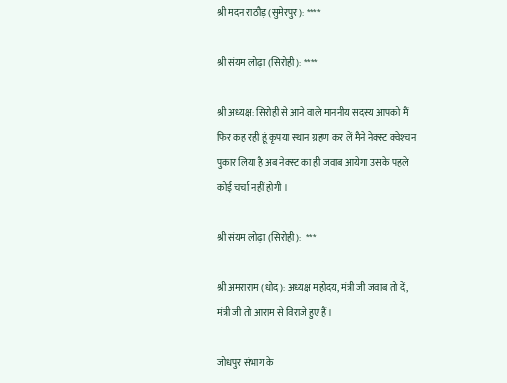श्री मदन राठौड़ (सुमेरपुर): ****

श्री संयम लोढ़ा (सिरोही): ****

श्री अध्‍यक्ष: सिरोही से आने वाले माननीय सदस्‍य आपको मैं फिर कह रही हूं कृपया स्‍थान ग्रहण कर लें मैने नेक्‍स्‍ट क्‍वेश्‍चन पुकार लिया है अब नेक्‍स्‍ट का ही जवाब आयेगा उसके पहले कोई चर्चा नहीं होगी ।

श्री संयम लोढ़ा (सिरोही):  ***

श्री अमराराम (धोद): अध्‍यक्ष महोदय, मंत्री जी जवाब तो दें, मंत्री जी तो आराम से विराजे हुए हैं ।

जोधपुर संभाग के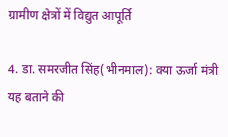ग्रामीण क्षेत्रों में विद्युत आपूर्ति

4. डा. समरजीत सिंह(भीनमाल): क्‍या ऊर्जा मंत्री यह बताने की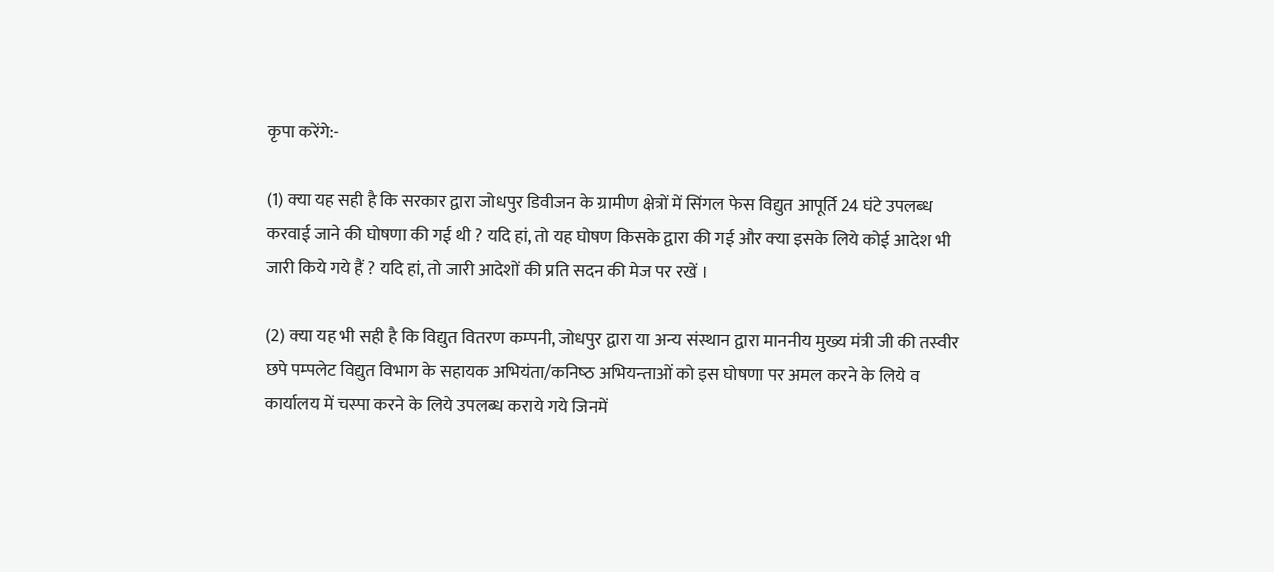कृपा करेंगे:-

(1) क्‍या यह सही है कि सरकार द्वारा जोधपुर डिवीजन के ग्रामीण क्षेत्रों में सिंगल फेस विद्युत आपूर्ति 24 घंटे उपलब्‍ध करवाई जाने की घोषणा की गई थी ? यदि हां, तो यह घोषण किसके द्वारा की गई और क्‍या इसके लिये कोई आदेश भी जारी किये गये हैं ? यदि हां, तो जारी आदेशों की प्रति सदन की मेज पर रखें ।

(2) क्‍या यह भी सही है कि विद्युत वितरण कम्‍पनी, जोधपुर द्वारा या अन्‍य संस्‍थान द्वारा माननीय मुख्‍य मंत्री जी की तस्‍वीर छपे पम्‍पलेट विद्युत विभाग के सहायक अभियंता/कनिष्‍ठ अभियन्‍ताओं को इस घोषणा पर अमल करने के लिये व कार्यालय में चस्‍पा करने के लिये उपलब्‍ध कराये गये जिनमें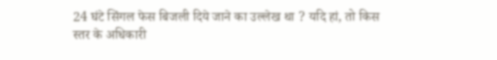24 घंटे सिंगल फेस बिजली दिये जाने का उल्‍लेख था ? यदि हां, तो किस स्‍तर के अधिकारी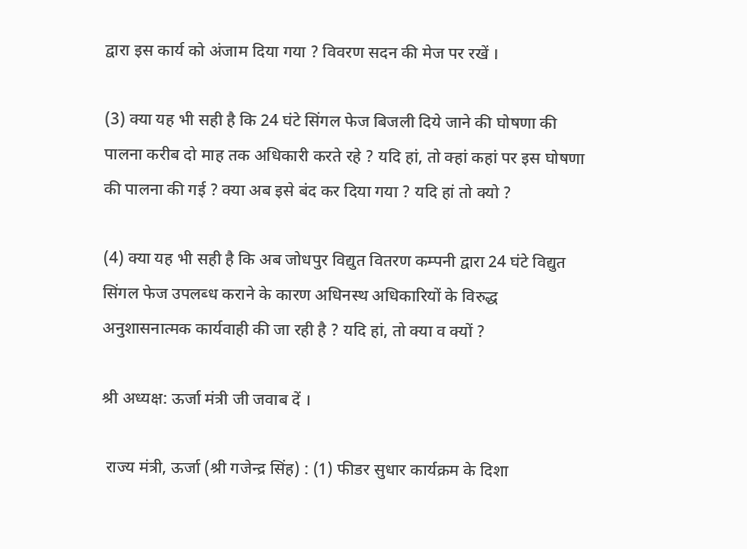द्वारा इस कार्य को अंजाम दिया गया ? विवरण सदन की मेज पर रखें ।

(3) क्‍या यह भी सही है कि 24 घंटे सिंगल फेज बिजली दिये जाने की घोषणा की पालना करीब दो माह तक अधिकारी करते रहे ? यदि हां, तो क्हां कहां पर इस घोषणा की पालना की गई ? क्‍या अब इसे बंद कर दिया गया ? यदि हां तो क्‍यो ?

(4) क्‍या यह भी सही है कि अब जोधपुर विद्युत वितरण कम्‍पनी द्वारा 24 घंटे विद्युत सिंगल फेज उपलब्‍ध कराने के कारण अधिनस्‍थ अधिकारियों के विरुद्ध अनुशासनात्‍मक कार्यवाही की जा रही है ? यदि हां, तो क्‍या व क्‍यों ?

श्री अध्‍यक्ष: ऊर्जा मंत्री जी जवाब दें ।

 राज्‍य मंत्री, ऊर्जा (श्री गजेन्‍द्र सिंह) : (1) फीडर सुधार कार्यक्रम के दिशा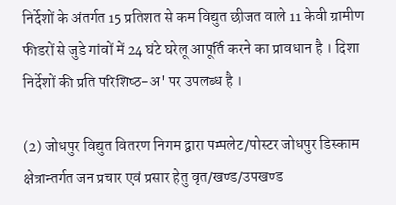निर्देशों के अंतर्गत 15 प्रतिशत से कम विद्युत छीजत वाले 11 केवी ग्रामीण फीडरों से जुडे गांवों में 24 घंटे घरेलू आपूर्ति करने का प्रावधान है । दिशा निर्देशों की प्रति परिशिष्‍ठ-अ' पर उपलब्‍ध है ।

(2) जोधपुर विद्युत वितरण निगम द्वारा पम्‍पलेट/पोस्‍टर जोधपुर डिस्‍काम क्षेत्रान्‍तर्गत जन प्रचार एवं प्रसार हेतु वृत/खण्‍ड/उपखण्‍ड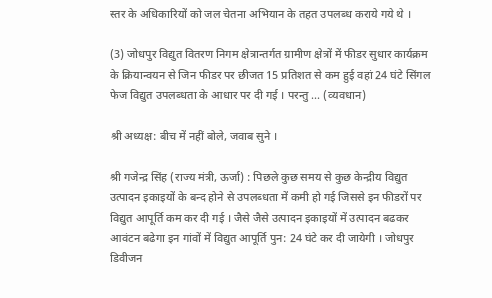स्‍तर के अधिकारियों को जल चेतना अभियान के तहत उपलब्‍ध कराये गये थे ।

(3) जोधपुर विद्युत वितरण निगम क्षेत्रान्‍तर्गत ग्रामीण क्षेत्रों में फीडर सुधार कार्यक्रम के क्रियान्‍वयन से जिन फीडर पर छीजत 15 प्रतिशत से कम हुई वहां 24 घंटे सिंगल फेज विद्युत उपलब्‍धता के आधार पर दी गई । परन्‍तु ... (व्‍यवधान)

श्री अध्‍यक्ष: बीच में नहीं बोले, जवाब सुने ।

श्री गजेन्‍द्र सिंह (राज्‍य मंत्री, ऊर्जा) : पिछले कुछ समय से कुछ केन्‍द्रीय विद्युत उत्‍पादन इकाइयों के बन्‍द होने से उपलब्‍धता में कमी हो गई जिससे इन फीडरों पर विद्युत आपूर्ति कम कर दी गई । जैसे जैसे उत्‍पादन इकाइयों में उत्‍पादन बढकर आवंटन बढेगा इन गांवों में विद्युत आपूर्ति पुन: 24 घंटे कर दी जायेगी । जोधपुर डिवीजन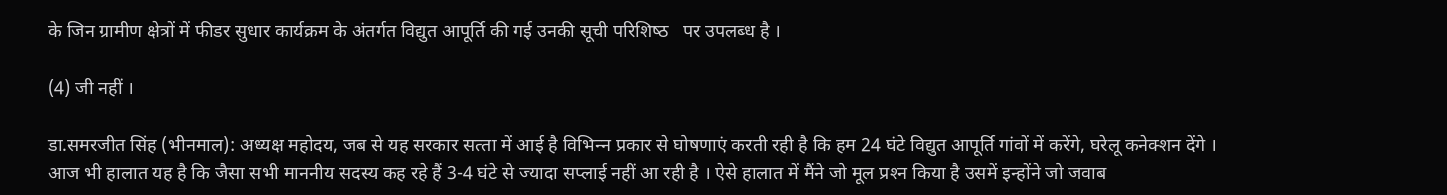के जिन ग्रामीण क्षेत्रों में फीडर सुधार कार्यक्रम के अंतर्गत विद्युत आपूर्ति की गई उनकी सूची परिशिष्‍ठ   पर उपलब्‍ध है ।

(4) जी नहीं ।

डा.समरजीत सिंह (भीनमाल): अध्‍यक्ष महोदय, जब से यह सरकार सत्‍ता में आई है विभिन्‍न प्रकार से घोषणाएं करती रही है कि हम 24 घंटे विद्युत आपूर्ति गांवों में करेंगे, घरेलू कनेक्‍शन देंगे । आज भी हालात यह है कि जैसा सभी माननीय सदस्‍य कह रहे हैं 3-4 घंटे से ज्‍यादा सप्‍लाई नहीं आ रही है । ऐसे हालात में मैंने जो मूल प्रश्‍न किया है उसमें इन्‍होंने जो जवाब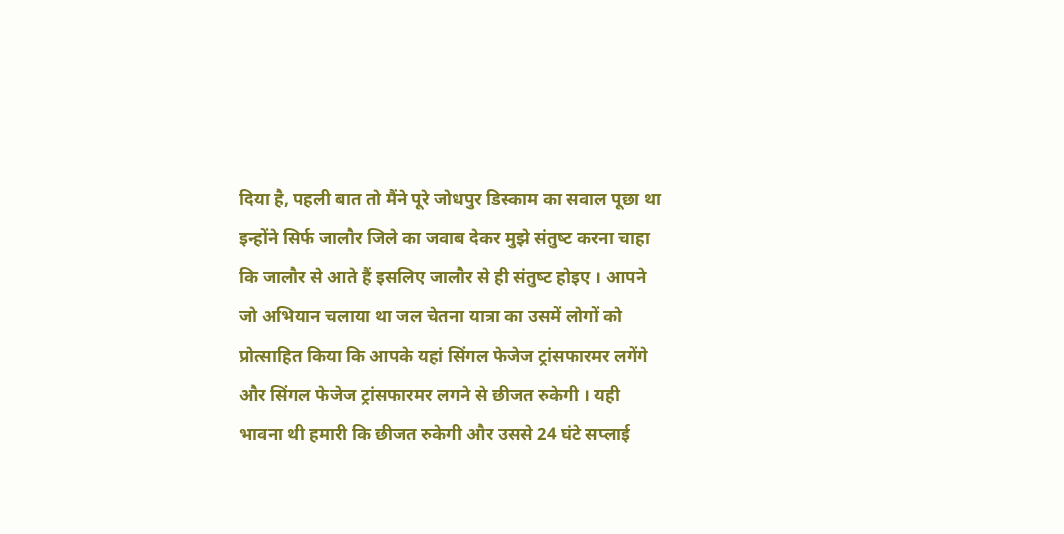दिया है, पहली बात तो मैंने पूरे जोधपुर डिस्‍काम का सवाल पूछा था इन्‍होंने सिर्फ जालौर जिले का जवाब देकर मुझे संतुष्‍ट करना चाहा कि जालौर से आते हैं इसलिए जालौर से ही संतुष्‍ट होइए । आपने जो अभियान चलाया था जल चेतना यात्रा का उसमें लोगों को प्रोत्‍साहित किया कि आपके यहां सिंगल फेजेज ट्रांसफारमर लगेंगे और सिंगल फेजेज ट्रांसफारमर लगने से छीजत रुकेगी । यही भावना थी हमारी कि छीजत रुकेगी और उससे 24 घंटे सप्‍लाई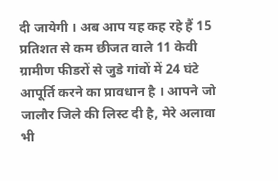दी जायेगी । अब आप यह कह रहे हैं 15 प्रतिशत से कम छीजत वाले 11 केवी ग्रामीण फीडरों से जुडे गांवों में 24 घंटे आपूर्ति करने का प्रावधान है । आपने जो जालौर जिले की लिस्‍ट दी है, मेरे अलावा भी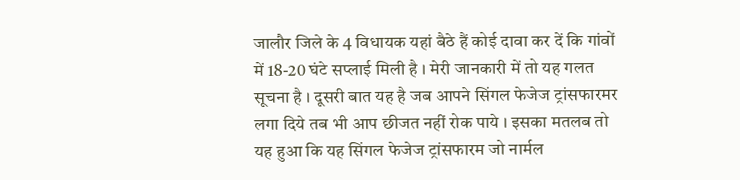जालौर जिले के 4 विधायक यहां बैठे हैं कोई दावा कर दें कि गांवों में 18-20 घंटे सप्‍लाई मिली है । मेरी जानकारी में तो यह गलत सूचना है । दूसरी बात यह है जब आपने सिंगल फेजेज ट्रांसफारमर लगा दिये तब भी आप छीजत नहीं रोक पाये । इसका मतलब तो यह हुआ कि यह सिंगल फेजेज ट्रांसफारम जो नार्मल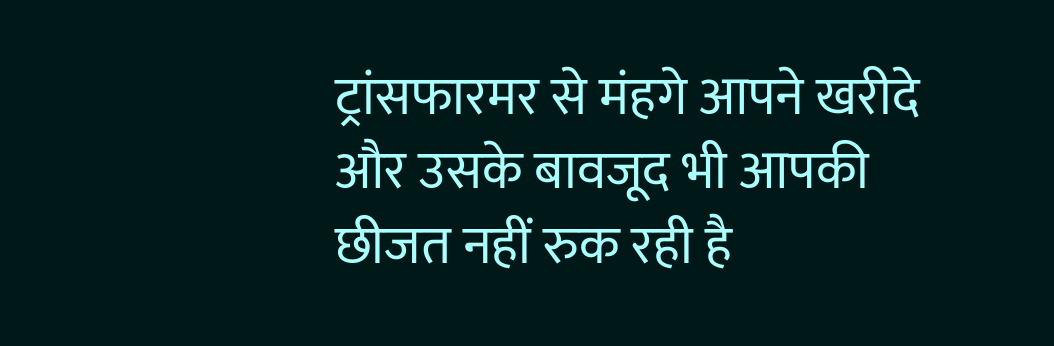ट्रांसफारमर से मंहगे आपने खरीदे और उसके बावजूद भी आपकी छीजत नहीं रुक रही है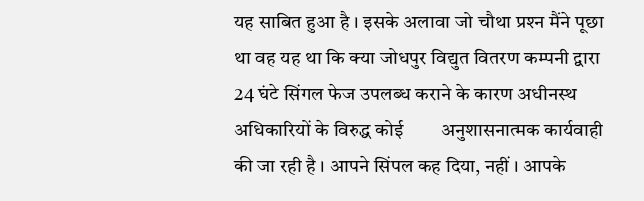यह साबित हुआ है । इसके अलावा जो चौथा प्रश्‍न मैंने पूछा था वह यह था कि क्‍या जोधपुर विद्युत वितरण कम्‍पनी द्वारा  24 घंटे सिंगल फेज उपलब्‍ध कराने के कारण अधीनस्‍थ अधिकारियों के विरुद्ध कोई        अनुशासनात्‍मक कार्यवाही की जा रही है । आपने सिंपल कह दिया, नहीं । आपके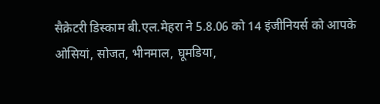सैक्रेटरी डिस्‍काम बी.एल.मेहरा ने 5.8.06 को 14 इंजीनियर्स को आपके ओसियां, सोजत, भीनमाल, घूमडिया,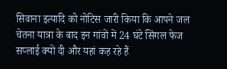सिवाना इत्‍यादि को नोटिस जारी किया कि आपने जल चेतना यात्रा के बाद इन गांवों में 24 घंटे सिंगल फेज सप्‍लाई क्‍यों दी और यहां कह रहे हैं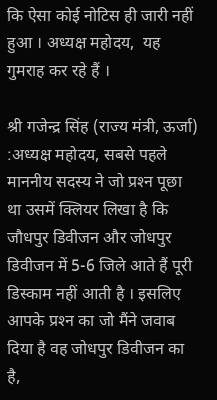कि ऐसा कोई नोटिस ही जारी नहीं हुआ । अध्‍यक्ष महोदय,  यह गुमराह कर रहे हैं ।

श्री गजेन्‍द्र सिंह (राज्‍य मंत्री, ऊर्जा) :अध्‍यक्ष महोदय, सबसे पहले माननीय सदस्‍य ने जो प्रश्‍न पूछा था उसमें क्लियर लिखा है कि जौधपुर डिवीजन और जोधपुर डिवीजन में 5-6 जिले आते हैं पूरी डिस्‍काम नहीं आती है । इसलिए आपके प्रश्‍न का जो मैंने जवाब दिया है वह जोधपुर डिवीजन का है,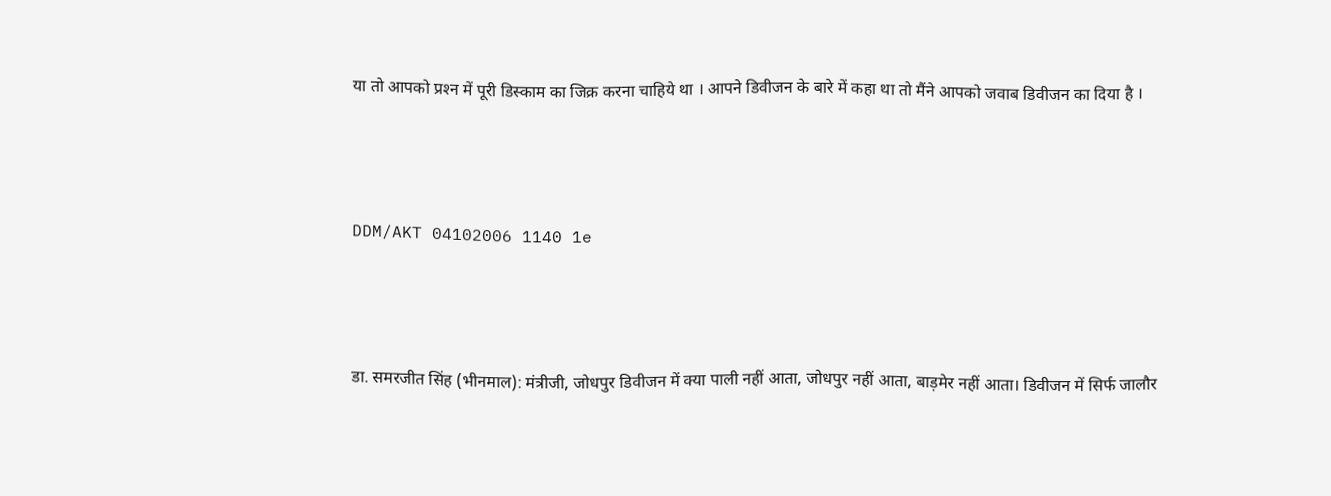या तो आपको प्रश्‍न में पूरी डिस्‍काम का जिक्र करना चाहिये था । आपने डिवीजन के बारे में कहा था तो मैंने आपको जवाब डिवीजन का दिया है ।



DDM/AKT 04102006 1140 1e



डा. समर‍जीत सिंह (भीनमाल): मंत्रीजी, जोधपुर डिवीजन में क्‍या पाली नहीं आता, जोधपुर नहीं आता, बाड़मेर नहीं आता। डिवीजन में सिर्फ जालौर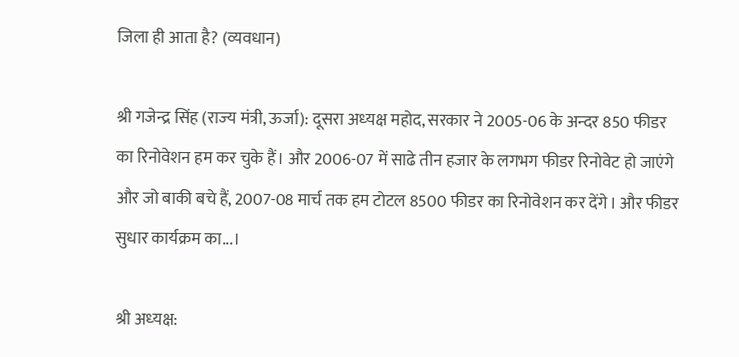जिला ही आता है? (व्‍यवधान)

श्री गजेन्‍द्र सिंह (राज्‍य मंत्री, ऊर्जा): दूसरा अध्‍यक्ष महोद, सरकार ने 2005-06 के अन्‍दर 850 फीडर का रिनोवेशन हम कर चुके हैं। और 2006-07 में साढे तीन हजार के लगभग फीडर रिनोवेट हो जाएंगे और जो बाकी बचे हैं, 2007-08 मार्च तक हम टोटल 8500 फीडर का रिनोवेशन कर देंगे। और फीडर सुधार कार्यक्रम का...।

श्री अध्‍यक्ष: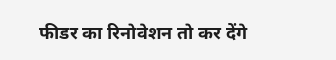फीडर का रिनोवेशन तो कर देंगे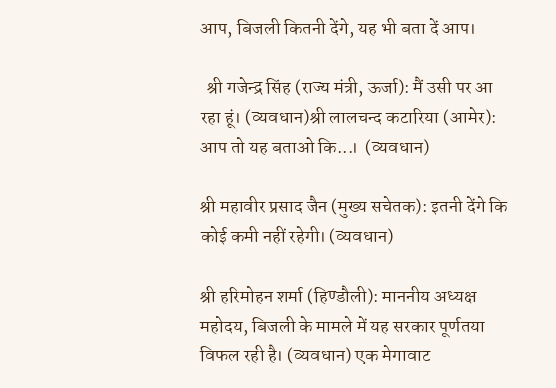आप, बिजली कितनी देंगे, यह भी बता दें आप।

  श्री गजेन्‍द्र सिंह (राज्‍य मंत्री, ऊर्जा): मैं उसी पर आ रहा हूं। (व्‍यवधान)श्री लालचन्‍द कटारिया (आमेर): आप तो यह बताओ कि...।  (व्‍यवधान)

श्री महावीर प्रसाद जैन (मुख्‍य सचेतक): इतनी देंगे कि कोई कमी नहीं रहेगी। (व्‍यवधान)

श्री हरिमोहन शर्मा (हिण्‍डौली): माननीय अध्‍यक्ष महोदय, बिजली के मामले में यह सरकार पूर्णतया विफल रही है। (व्‍यवधान) एक मेगावाट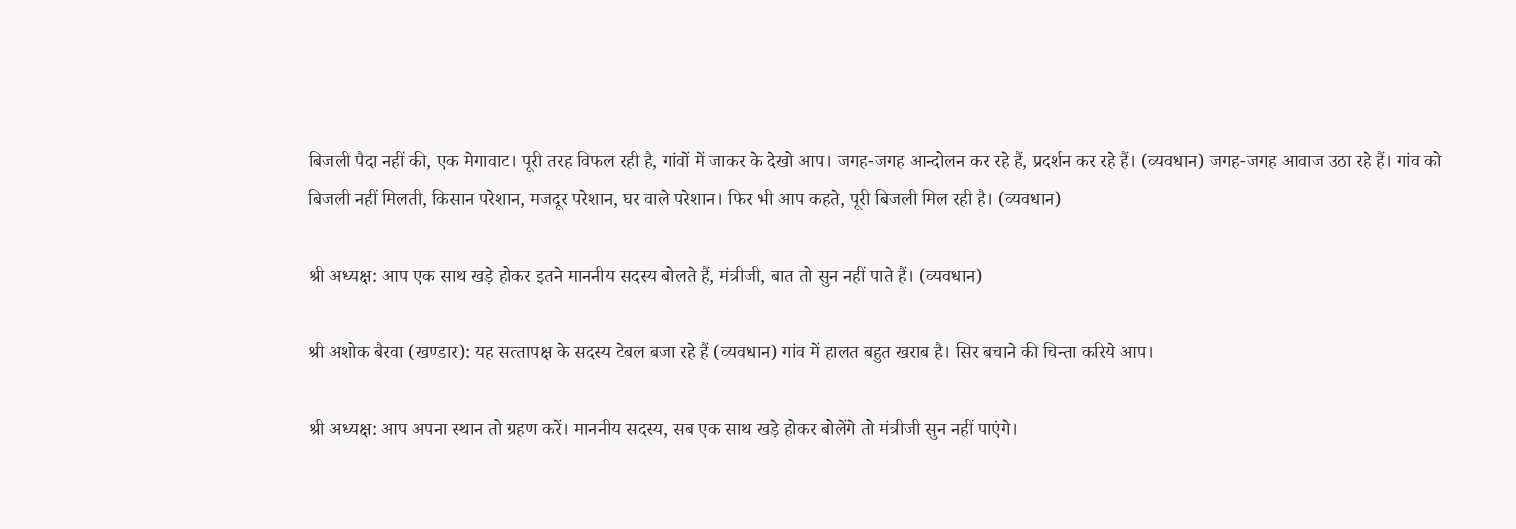बिजली पैदा नहीं की, एक मेगावाट। पूरी तरह विफल रही है, गांवों में जाकर के देखो आप। जगह-जगह आन्‍दोलन कर रहे हैं, प्रदर्शन कर रहे हैं। (व्‍यवधान) जगह-जगह आवाज उठा रहे हैं। गांव को बिजली नहीं मिलती, किसान परेशान, मजदूर परेशान, घर वाले परेशान। फिर भी आप कहते, पूरी बिजली मिल रही है। (व्‍यवधान)

श्री अध्‍यक्ष: आप एक साथ खड़े होकर इतने माननीय सदस्‍य बोलते हैं, मंत्रीजी, बात तो सुन नहीं पाते हैं। (व्‍यवधान)

श्री अशोक बैरवा (खण्‍डार): यह सत्‍तापक्ष के सदस्‍य टेबल बजा रहे हैं (व्‍यवधान) गांव में हालत बहुत खराब है। सिर बचाने की चिन्‍ता करिये आप।

श्री अध्‍यक्ष: आप अपना स्‍थान तो ग्रहण करें। माननीय सदस्‍य, सब एक साथ खड़े होकर बोलेंगे तो मंत्रीजी सुन नहीं पाएंगे।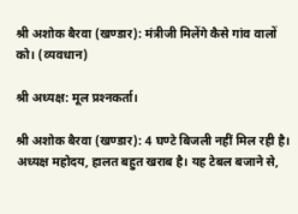श्री अशोक बैरवा (खण्‍डार): मंत्रीजी मिलेंगे कैसे गांव वालों को। (व्‍यवधान)

श्री अध्‍यक्ष: मूल प्रश्‍नकर्ता।

श्री अशोक बैरवा (खण्‍डार): 4 घण्‍टे बिजली नहीं मिल रही है। अध्‍यक्ष महोदय, हालत बहुत खराब है। यह टेबल बजाने से,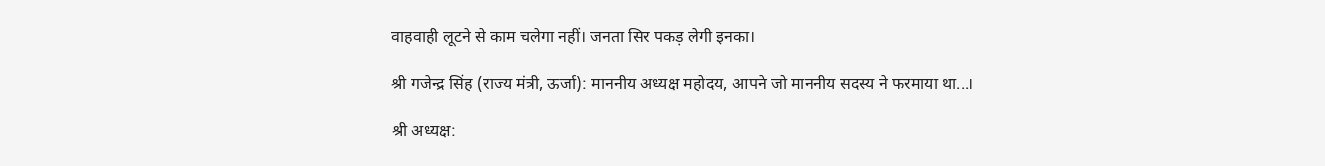वाहवाही लूटने से काम चलेगा नहीं। जनता सिर पकड़ लेगी इनका।

श्री गजेन्‍द्र सिंह (राज्‍य मंत्री, ऊर्जा): माननीय अध्‍यक्ष महोदय, आपने जो माननीय सदस्‍य ने फरमाया था...।

श्री अध्‍यक्ष: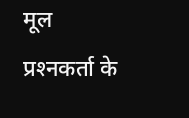मूल प्रश्‍नकर्ता के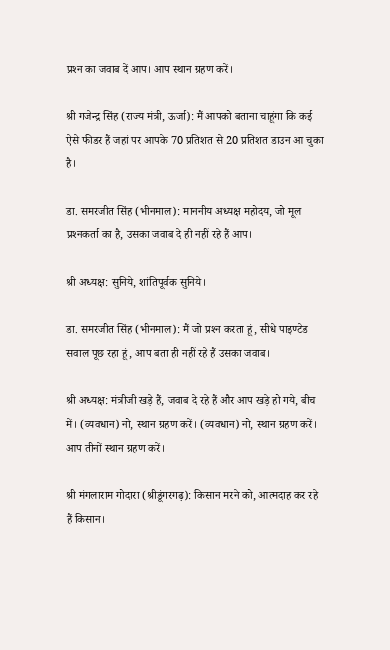प्रश्‍न का जवाब दें आप। आप स्‍थान ग्रहण करें।

श्री गजेन्‍द्र सिंह (राज्‍य मंत्री, ऊर्जा): मैं आपको बताना चाहूंगा कि कई ऐसे फीडर हैं जहां पर आपके 70 प्रतिशत से 20 प्रतिशत डाउन आ चुका है।

डा. समर‍जीत सिंह (भीनमाल): माननीय अध्‍यक्ष महोदय, जो मूल प्रश्‍नकर्ता का है, उसका जवाब दे ही नहीं रहे हैं आप।

श्री अध्‍यक्ष: सुनिये, शांतिपूर्वक सुनिये।

डा. समर‍जीत सिंह (भीनमाल): मैं जो प्रश्‍न करता हूं, सीधे पाइण्‍टेड सवाल पूछ रहा हूं, आप बता ही नहीं रहे हैं उसका जवाब।

श्री अध्‍यक्ष: मंत्रीजी खड़े हैं, जवाब दे रहे हैं और आप खड़े हो गये, बीच में। (व्‍यवधान) नो, स्‍थान ग्रहण करें। (व्‍यवधान) नो, स्‍थान ग्रहण करें। आप तीनों स्‍थान ग्रहण करें।

श्री मंगलाराम गोदारा (श्रीडूंगरगढ़): किसान मरने को, आत्‍मदाह कर रहे हैं किसान।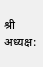श्री अध्‍यक्ष: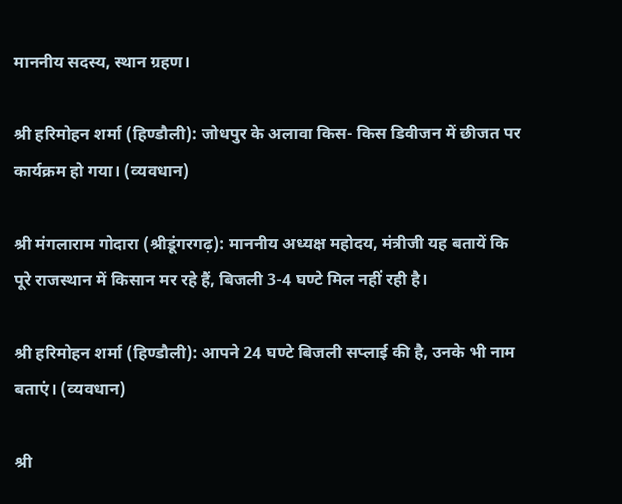माननीय सदस्‍य, स्‍थान ग्रहण।

श्री हरिमोहन शर्मा (हिण्‍डौली): जोधपुर के अलावा किस- किस डिवीजन में छीजत पर कार्यक्रम हो गया। (व्‍यवधान)

श्री मंगलाराम गोदारा (श्रीडूंगरगढ़): माननीय अध्‍यक्ष महोदय, मंत्रीजी यह बतायें कि पूरे राजस्‍थान में किसान मर रहे हैं, बिजली 3-4 घण्‍टे मिल नहीं रही है।

श्री हरिमोहन शर्मा (हिण्‍डौली): आपने 24 घण्‍टे बिजली सप्‍लाई की है, उनके भी नाम बताएं। (व्‍यवधान)

श्री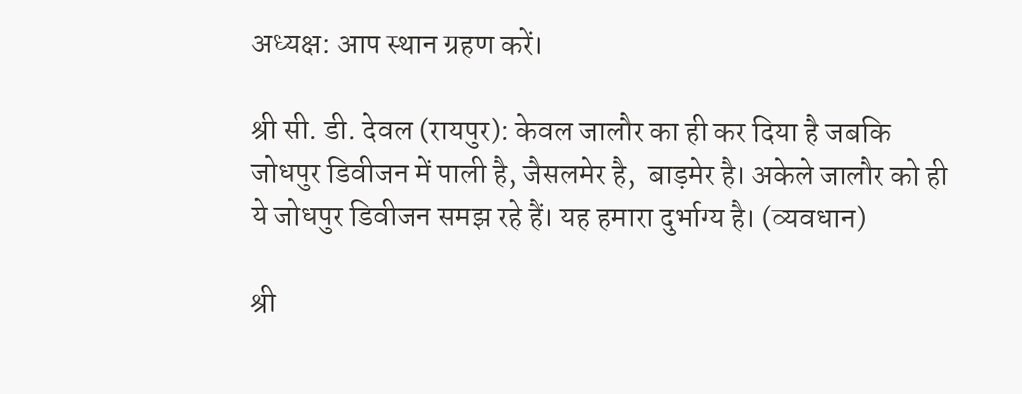अध्‍यक्ष: आप स्‍थान ग्रहण करें।

श्री सी. डी. देवल (रायपुर): केवल जालौर का ही कर दिया है जबकि जोधपुर डिवीजन में पाली है, जैसलमेर है,  बाड़मेर है। अकेले जालौर को ही ये जोधपुर डिवीजन समझ रहे हैं। यह हमारा दुर्भाग्‍य है। (व्‍यवधान)

श्री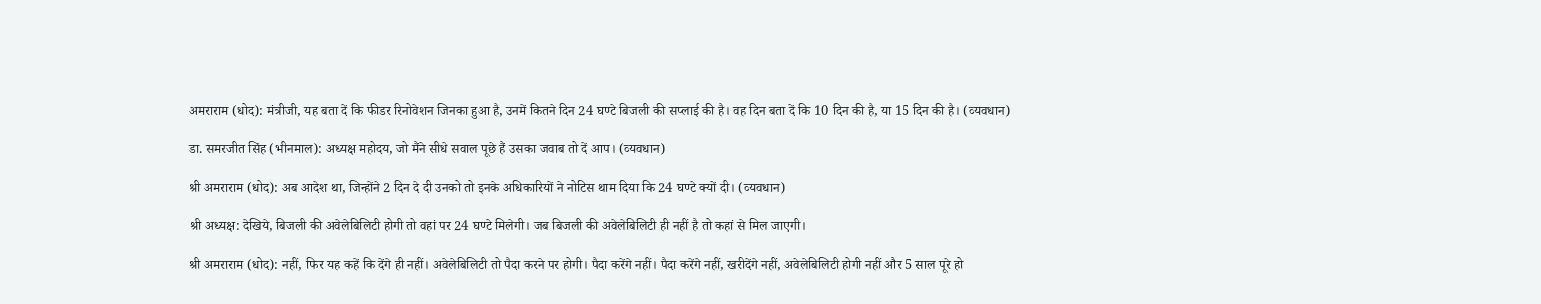अमराराम (धोद): मंत्रीजी, यह बता दें कि फीडर रिनोवेशन जिनका हुआ है, उनमें कितने दिन 24 घण्‍टे बिजली की सप्‍लाई की है। वह दिन बता दें कि 10 दिन की है, या 15 दिन की है। (व्‍यवधान)

डा. समर‍जीत सिंह (भीनमाल): अध्‍यक्ष महोदय, जो मैंने सीधे सवाल पूछे हैं उसका जवाब तो दें आप। (व्‍यवधान)

श्री अमराराम (धोद): अब आदेश था, जिन्‍होंने 2 दिन दे दी उनको तो इनके अधिकारियों ने नोटिस थाम दिया कि 24 घण्‍टे क्‍यों दी। (व्‍यवधान)

श्री अध्‍यक्ष: देखिये, बिजली की अवेलेबिलिटी होगी तो वहां पर 24 घण्‍टे मिलेगी। जब बिजली की अवेलेबिलिटी ही नहीं है तो कहां से मिल जाएगी।

श्री अमराराम (धोद): नहीं, फिर यह कहें कि देंगे ही नहीं। अवेलेबिलिटी तो पैदा करने पर होगी। पैदा करेंगे नहीं। पैदा करेंगे नहीं, खरीदेंगे नहीं, अवेलेबिलिटी होगी नहीं और 5 साल पूरे हो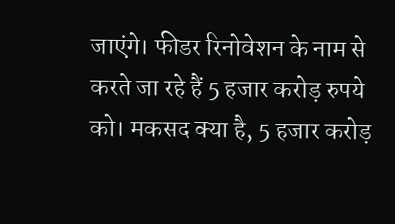जाएंगे। फीडर रिनोवेशन के नाम से करते जा रहे हैं 5 हजार करोड़ रुपये को। मकसद क्‍या है, 5 हजार करोड़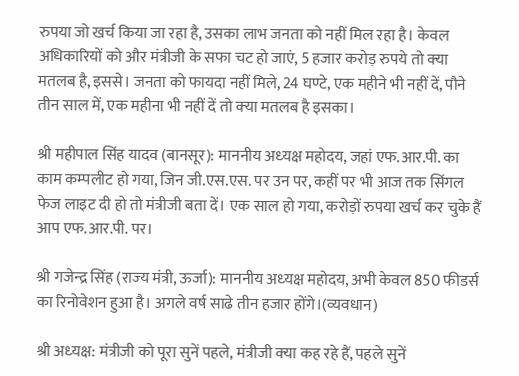रुपया जो खर्च किया जा रहा है, उसका लाभ जनता को नहीं मिल रहा है। केवल अधिकारियों को और मंत्रीजी के सफा चट हो जाएं, 5 हजार करोड़ रुपये तो क्‍या मतलब है, इससे। जनता को फायदा नहीं मिले, 24 घण्‍टे, एक महीने भी नहीं दें, पौने तीन साल में, एक महीना भी नहीं दें तो क्‍या मतलब है इसका।

श्री महीपाल सिंह यादव (बानसूर): माननीय अध्‍यक्ष महोदय, जहां एफ.आर.पी. का काम कम्‍पलीट हो गया, जिन जी.एस.एस. पर उन पर, कहीं पर भी आज तक सिंगल फेज लाइट दी हो तो मंत्रीजी बता दें। एक साल हो गया, करोड़ों रुपया खर्च कर चुके हैं आप एफ.आर.पी. पर।

श्री गजेन्‍द्र सिंह (राज्‍य मंत्री, ऊर्जा): माननीय अध्‍यक्ष महोदय, अभी केवल 850 फीडर्स का रिनोवेशन हुआ है। अगले वर्ष साढे तीन हजार होंगे।(व्‍यवधान)

श्री अध्‍यक्ष: मंत्रीजी को पूरा सुनें पहले, मंत्रीजी क्‍या कह रहे हैं, पहले सुनें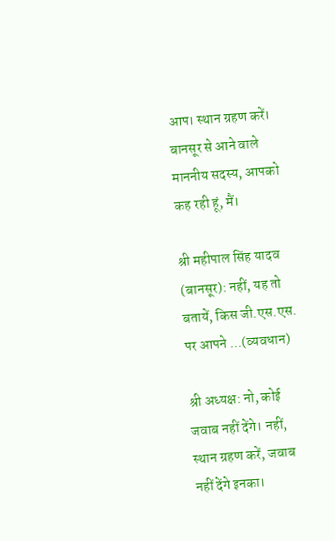आप। स्‍थान ग्रहण करें। बानसूर से आने वाले माननीय सदस्‍य, आपको कह रही हूं, मैं।

श्री महीपाल सिंह यादव (बानसूर): नहीं, यह तो बतायें, किस जी.एस.एस. पर आपने ...(व्‍यवधान)

श्री अध्‍यक्ष: नो, कोई जवाब नहीं देंगे। नहीं, स्‍थान ग्रहण करें, जवाब नहीं देंगे इनका।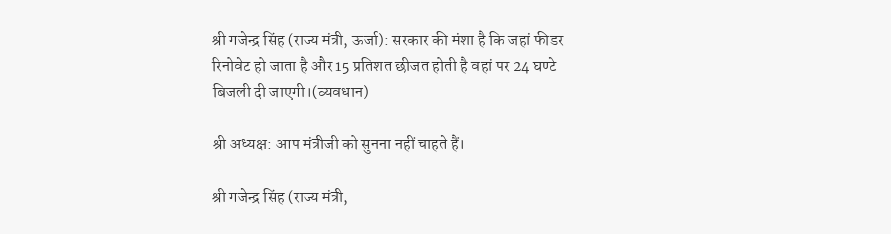श्री गजेन्‍द्र सिंह (राज्‍य मंत्री, ऊर्जा): सरकार की मंशा है कि जहां फीडर रिनोवेट हो जाता है और 15 प्रतिशत छीजत होती है वहां पर 24 घण्‍टे बिजली दी जाएगी।(व्‍यवधान)

श्री अध्‍यक्ष: आप मंत्रीजी को सुनना नहीं चाहते हैं।

श्री गजेन्‍द्र सिंह (राज्‍य मंत्री,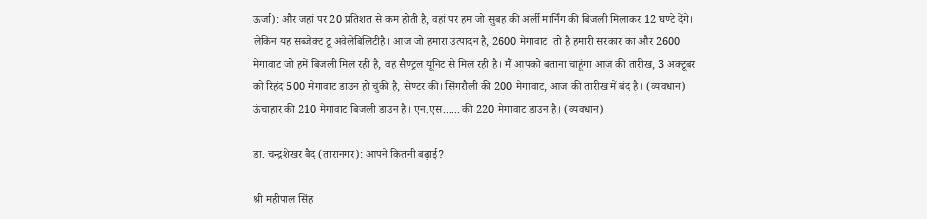ऊर्जा): और जहां पर 20 प्रतिशत से कम होती है, वहां पर हम जो सुबह की अर्ली मार्निंग की बिजली मिलाकर 12 घण्‍टे देंगे। लेकिन यह सब्‍जेक्‍ट टू अवेलेबिलिटीहै। आज जो हमारा उत्‍पादन है, 2600 मेगावाट  तो है हमारी सरकार का और 2600 मेगावाट जो हमें बिजली मिल रही है, वह सैण्‍ट्रल यूनिट से मिल रही है। मैं आपको बताना चाहूंगा आज की तारीख, 3 अक्‍टूबर को रिहंद 500 मेगावाट डाउन हो चुकी है, सेण्‍टर की। सिंगरौली की 200 मेगावाट, आज की तारीख में बंद है। (व्‍यवधान) ऊंचाहार की 210 मेगावाट बिजली डाउन है। एन.एस...... की 220 मेगावाट डाउन है। (व्‍यवधान)

डा. चन्‍द्रशेखर बैद (तारानगर): आपने कितनी बढ़ाई?

श्री महीपाल सिंह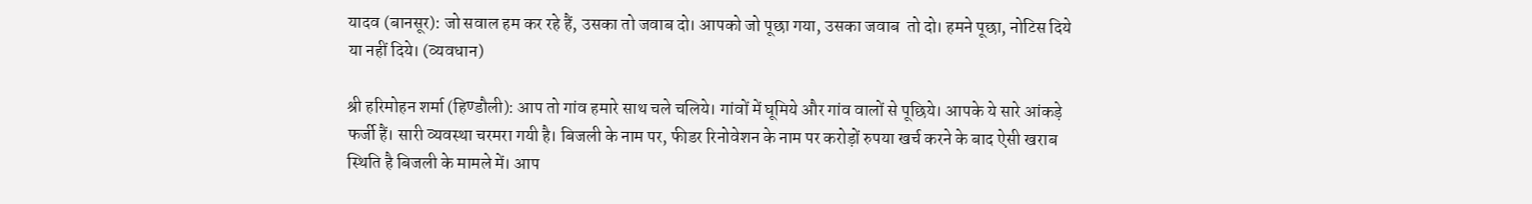यादव (बानसूर): जो सवाल हम कर रहे हैं, उसका तो जवाब दो। आपको जो पूछा गया, उसका जवाब  तो दो। हमने पूछा, नोटिस दिये या नहीं दिये। (व्‍यवधान)

श्री हरिमोहन शर्मा (हिण्‍डौली): आप तो गांव हमारे साथ चले चलिये। गांवों में घूमिये और गांव वालों से पूछिये। आपके ये सारे आंकड़े फर्जी हैं। सारी व्‍यवस्‍था चरमरा गयी है। बिजली के नाम पर, फीडर रिनोवेशन के नाम पर करोड़ों रुपया खर्च करने के बाद ऐसी खराब स्थिति है बिजली के मामले में। आप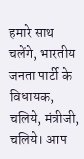हमारे साथ चलेंगे, भारतीय जनता पार्टी के विधायक, चलिये, मंत्रीजी, चलिये। आप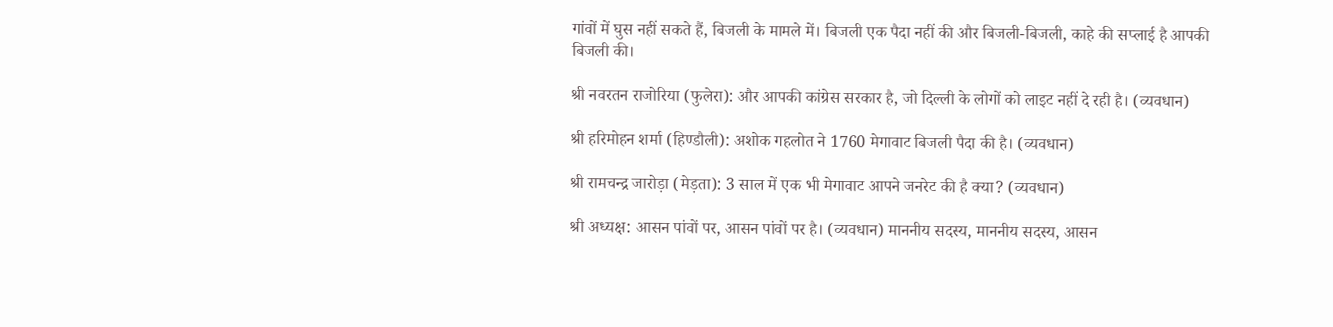गांवों में घुस नहीं सकते हैं, बिजली के मामले में। बिजली एक पैदा नहीं की और बिजली-बिजली, काहे की सप्‍लाई है आपकी बिजली की।

श्री नवरतन राजोरिया (फुलेरा): और आपकी कांग्रेस सरकार है, जो दिल्‍ली के लोगों को लाइट नहीं दे रही है। (व्‍यवधान)

श्री हरिमोहन शर्मा (हिण्‍डौली): अशोक गहलोत ने 1760 मेगावाट बिजली पैदा की है। (व्‍यवधान)

श्री रामचन्‍द्र जारोड़ा (मेड़ता): 3 साल में एक भी मेगावाट आपने जनरेट की है क्‍या? (व्‍यवधान)

श्री अध्‍यक्ष: आसन पांवों पर, आसन पांवों पर है। (व्‍यवधान) माननीय सदस्‍य, माननीय सदस्‍य, आसन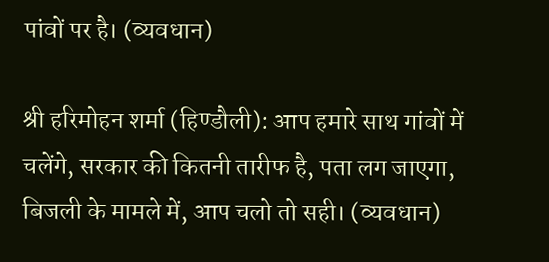पांवों पर है। (व्‍यवधान)

श्री हरिमोहन शर्मा (हिण्‍डौली): आप हमारे साथ गांवों में चलेंगे, सरकार की कितनी तारीफ है, पता लग जाएगा, बिजली के मामले में, आप चलो तो सही। (व्‍यवधान)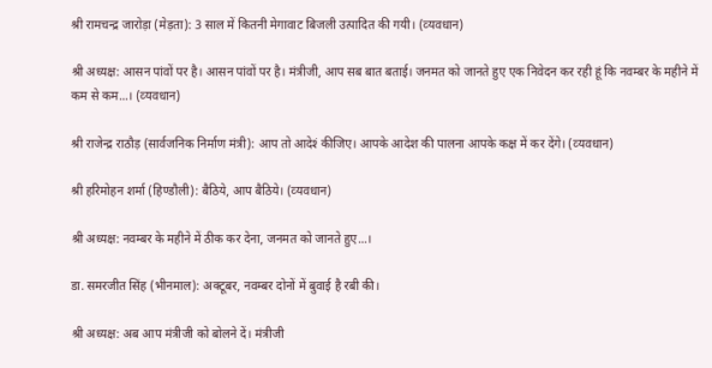श्री रामचन्‍द्र जारोड़ा (मेड़ता): 3 साल में कितनी मेगावाट बिजली उत्‍पादित की गयी। (व्‍यवधान)

श्री अध्‍यक्ष: आसन पांवों पर है। आसन पांवों पर है। मंत्रीजी, आप सब बात बताई। जनमत को जानते हुए एक निवेदन कर रही हूं कि नवम्‍बर के महीने में कम से कम...। (व्‍यवधान)

श्री राजेन्‍द्र राठौड़ (सार्वजनिक निर्माण मंत्री): आप तो आदेश्‍ं कीजिए। आपके आदेश की पालना आपके कक्ष में कर देंगे। (व्‍यवधान)

श्री हरिमोहन शर्मा (हिण्‍डौली): बैठिये, आप बैठिये। (व्‍यवधान)

श्री अध्‍यक्ष: नवम्‍बर के महीने में ठीक कर देना, जनमत को जानते हुए...।

डा. समर‍जीत सिंह (भीनमाल): अक्‍टूबर, नवम्‍बर दोनों में बुवाई है रबी की।

श्री अध्‍यक्ष: अब आप मंत्रीजी को बोलने दें। मंत्रीजी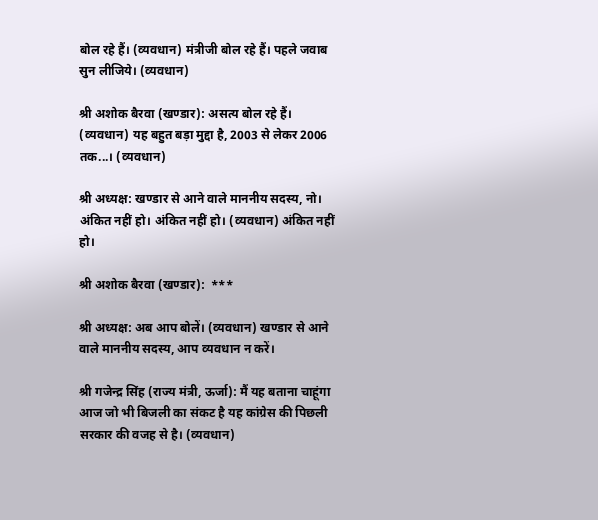बोल रहे हैं। (व्‍यवधान) मंत्रीजी बोल रहे हैं। पहले जवाब सुन लीजिये। (व्‍यवधान)

श्री अशोक बैरवा (खण्‍डार): असत्‍य बोल रहे हैं। (व्‍यवधान) यह बहुत बड़ा मुद्दा है, 2003 से लेकर 2006 तक...। (व्‍यवधान)

श्री अध्‍यक्ष: खण्‍डार से आने वाले माननीय सदस्‍य, नो। अंकित नहीं हो। अंकित नहीं हो। (व्‍यवधान) अंकित नहीं हो।

श्री अशोक बैरवा (खण्‍डार):  ***

श्री अध्‍यक्ष: अब आप बोलें। (व्‍यवधान) खण्‍डार से आने वाले माननीय सदस्‍य, आप व्‍यवधान न करें।

श्री गजेन्‍द्र सिंह (राज्‍य मंत्री, ऊर्जा): मैं यह बताना चाहूंगा आज जो भी बिजली का संकट है यह कांग्रेस की पिछली सरकार की वजह से है। (व्‍यवधान)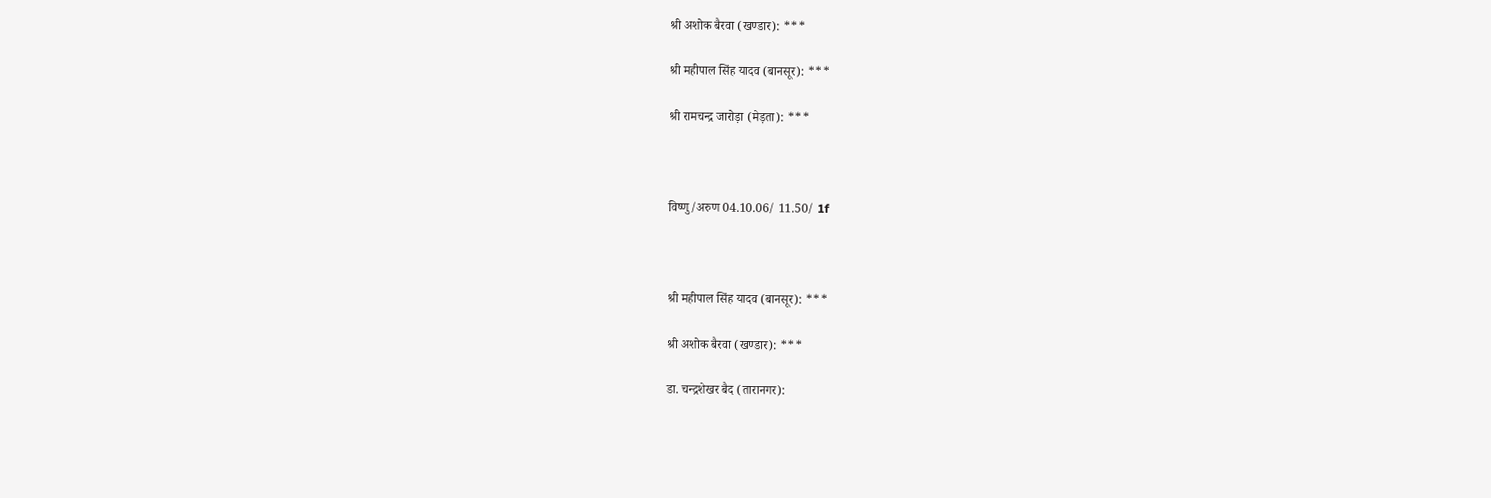श्री अशोक बैरवा (खण्‍डार): ***

श्री महीपाल सिंह यादव (बानसूर): ***

श्री रामचन्‍द्र जारोड़ा (मेड़ता): ***



विष्‍णु/अरुण 04.10.06/ 11.50/ 1f



श्री महीपाल सिंह यादव (बानसूर): ***

श्री अशोक बैरवा (खण्‍डार): ***

डा. चन्‍द्रशेखर बैद (तारानगर):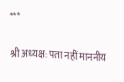***

श्री अध्‍यक्ष: पता नहीं माननीय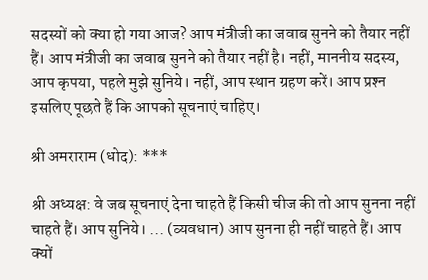सदस्‍यों को क्‍या हो गया आज? आप मंत्रीजी का जवाब सुनने को तैयार नहीं हैं। आप मंत्रीजी का जवाब सुनने को तैयार नहीं है। नहीं, माननीय सदस्‍य, आप कृपया, पहले मुझे सुनिये। नहीं, आप स्‍थान ग्रहण करें। आप प्रश्‍न इसलिए पूछते हैं कि आपको सूचनाएं चाहिए।

श्री अमराराम (धोद): ***

श्री अध्‍यक्ष: वे जब सूचनाएं देना चाहते हैं किसी चीज की तो आप सुनना नहीं चाहते हैं। आप सुनिये। ... (व्‍यवधान) आप सुनना ही नहीं चाहते हैं। आप क्‍यों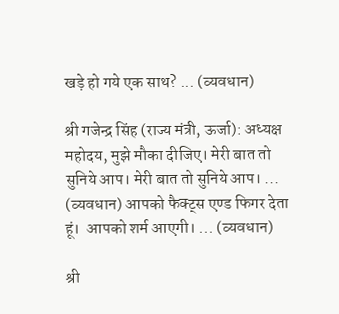खड़े हो गये एक साथ? ... (व्‍यवधान)

श्री गजेन्‍द्र सिंह (राज्‍य मंत्री, ऊर्जा): अध्‍यक्ष महोदय, मुझे मौका दीजिए। मेरी बात तो सुनिये आप। मेरी बात तो सुनिये आप। ... (व्‍यवधान) आपको फैक्‍ट्स एण्‍ड फिगर देता हूं।  आपको शर्म आएगी। ... (व्‍यवधान)

श्री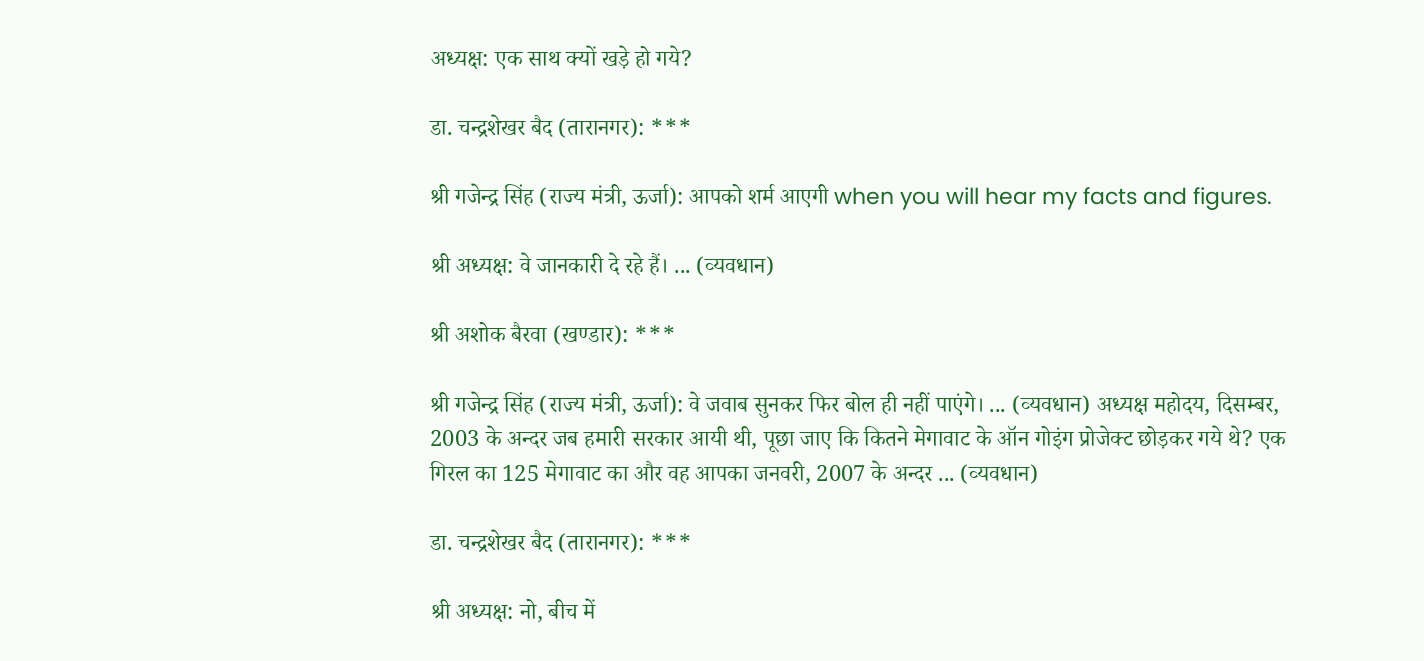अध्‍यक्ष: एक साथ क्‍यों खड़े हो गये?

डा. चन्‍द्रशेखर बैद (तारानगर): ***

श्री गजेन्‍द्र सिंह (राज्‍य मंत्री, ऊर्जा): आपको शर्म आएगी when you will hear my facts and figures.

श्री अध्‍यक्ष: वे जानकारी दे रहे हैं। ... (व्‍यवधान)

श्री अशोक बैरवा (खण्‍डार): ***

श्री गजेन्‍द्र सिंह (राज्‍य मंत्री, ऊर्जा): वे जवाब सुनकर फिर बोल ही नहीं पाएंगे। ... (व्‍यवधान) अध्‍यक्ष महोदय, दिसम्‍बर, 2003 के अन्‍दर जब हमारी सरकार आयी थी, पूछा जाए कि कितने मेगावाट के ऑन गोइंग प्रोजेक्‍ट छोड़कर गये थे? एक गिरल का 125 मेगावाट का और वह आपका जनवरी, 2007 के अन्‍दर ... (व्‍यवधान)

डा. चन्‍द्रशेखर बैद (तारानगर): ***

श्री अध्‍यक्ष: नो, बीच में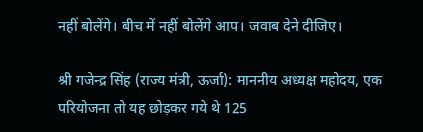नहीं बोलेंगे। बीच में नहीं बोलेंगे आप। जवाब देने दीजिए।

श्री गजेन्‍द्र सिंह (राज्‍य मंत्री, ऊर्जा): माननीय अध्‍यक्ष महोदय, एक परियोजना तो यह छोड़कर गये थे 125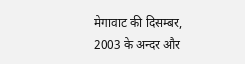मेगावाट की दिसम्‍बर, 2003 के अन्‍दर और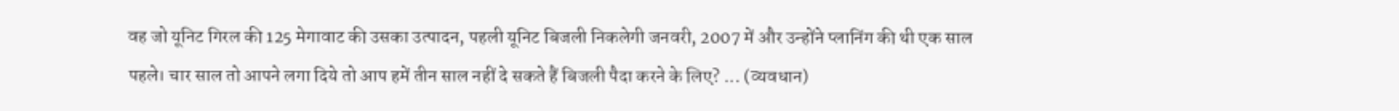वह जो यूनिट गिरल की 125 मेगावाट की उसका उत्‍पादन, पहली यूनिट बिजली निकलेगी जनवरी, 2007 में और उन्‍होंने प्‍लानिंग की थी एक साल पहले। चार साल तो आपने लगा दिये तो आप हमें तीन साल नहीं दे सकते हैं बिजली पैदा करने के लिए? ... (व्‍यवधान)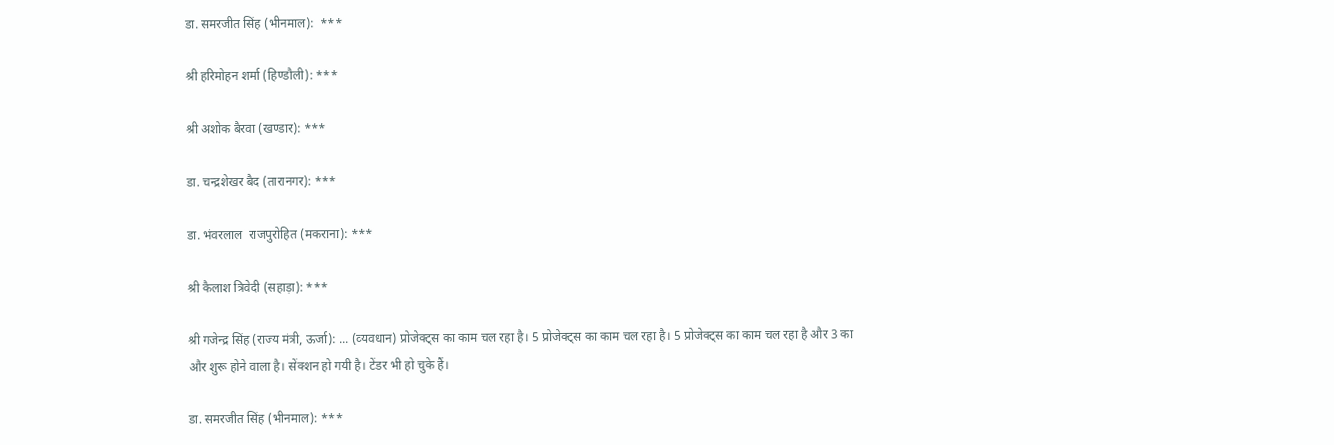डा. समर‍जीत सिंह (भीनमाल):  ***

श्री हरिमोहन शर्मा (हिण्‍डौली): ***

श्री अशोक बैरवा (खण्‍डार): ***

डा. चन्‍द्रशेखर बैद (तारानगर): ***

डा. भंवरलाल  राजपुरोहित (मकराना): ***

श्री कैलाश त्रिवेदी (सहाड़ा): ***

श्री गजेन्‍द्र सिंह (राज्‍य मंत्री, ऊर्जा): ... (व्‍यवधान) प्रोजेक्‍ट्स का काम चल रहा है। 5 प्रोजेक्‍ट्स का काम चल रहा है। 5 प्रोजेक्‍ट्स का काम चल रहा है और 3 का और शुरू होने वाला है। सेंक्‍शन हो गयी है। टेंडर भी हो चुके हैं।

डा. समर‍जीत सिंह (भीनमाल): ***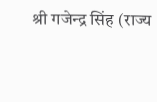श्री गजेन्‍द्र सिंह (राज्‍य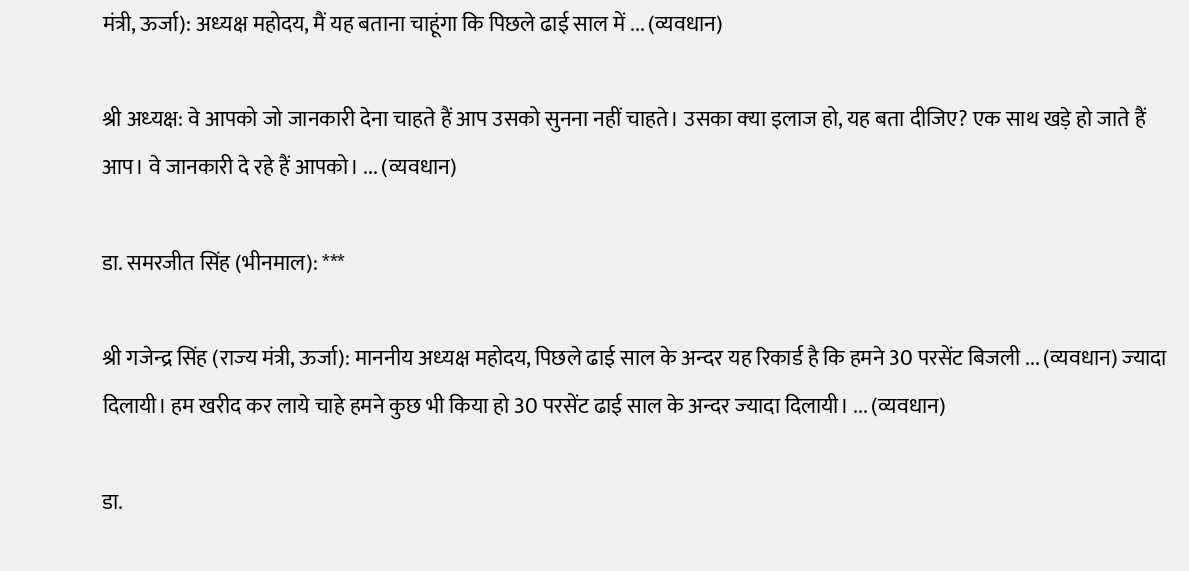मंत्री, ऊर्जा): अध्‍यक्ष महोदय, मैं यह बताना चाहूंगा कि पिछले ढाई साल में ... (व्‍यवधान)

श्री अध्‍यक्ष: वे आपको जो जानकारी देना चाहते हैं आप उसको सुनना नहीं चाहते। उसका क्‍या इलाज हो, यह बता दीजिए? एक साथ खड़े हो जाते हैं आप। वे जानकारी दे रहे हैं आपको। ... (व्‍यवधान)

डा. समर‍जीत सिंह (भीनमाल): ***

श्री गजेन्‍द्र सिंह (राज्‍य मंत्री, ऊर्जा): माननीय अध्‍यक्ष महोदय, पिछले ढाई साल के अन्‍दर यह रिकार्ड है कि हमने 30 परसेंट बिजली ... (व्‍यवधान) ज्‍यादा दिलायी। हम खरीद कर लाये चाहे हमने कुछ भी किया हो 30 परसेंट ढाई साल के अन्‍दर ज्‍यादा दिलायी। ... (व्‍यवधान)

डा.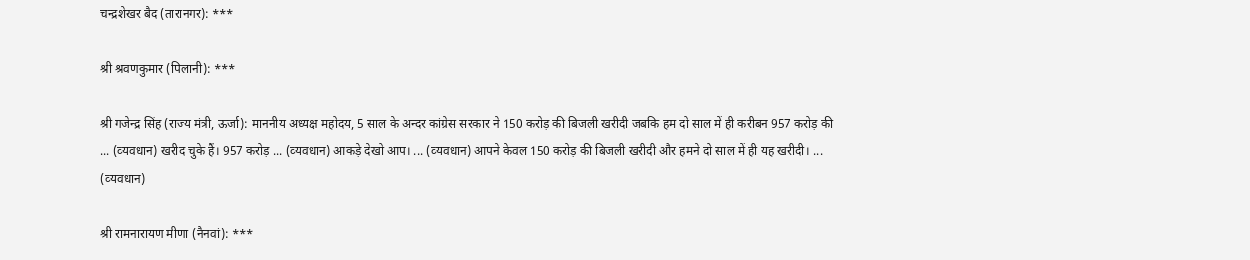चन्‍द्रशेखर बैद (तारानगर): ***

श्री श्रवणकुमार (पिलानी): ***

श्री गजेन्‍द्र सिंह (राज्‍य मंत्री, ऊर्जा): माननीय अध्‍यक्ष महोदय, 5 साल के अन्‍दर कांग्रेस सरकार ने 150 करोड़ की बिजली खरीदी जबकि हम दो साल में ही करीबन 957 करोड़ की ... (व्‍यवधान) खरीद चुके हैं। 957 करोड़ ... (व्‍यवधान) आकड़े देखो आप। ... (व्‍यवधान) आपने केवल 150 करोड़ की बिजली खरीदी और हमने दो साल में ही यह खरीदी। ... (व्‍यवधान)

श्री रामनारायण मीणा (नैनवां): ***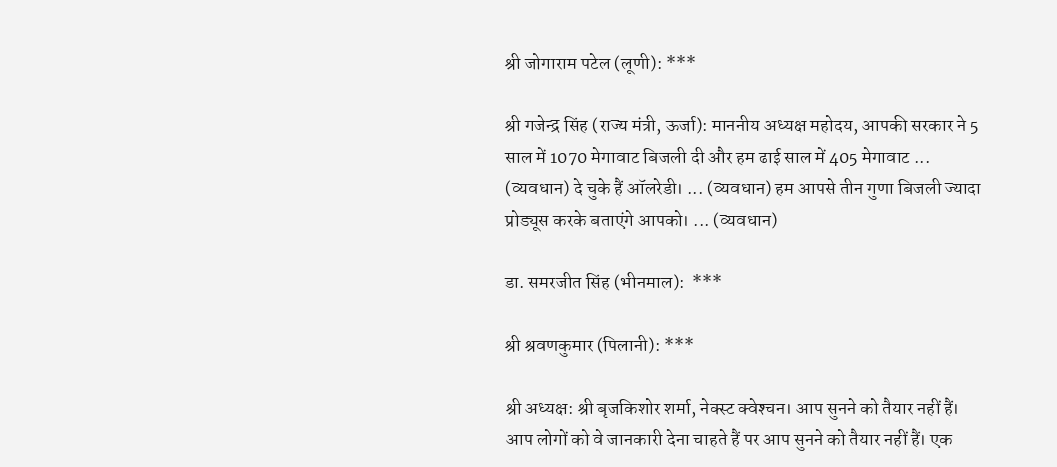श्री जोगाराम पटेल (लूणी): ***

श्री गजेन्‍द्र सिंह (राज्‍य मंत्री, ऊर्जा): माननीय अध्‍यक्ष महोदय, आपकी सरकार ने 5 साल में 1070 मेगावाट बिजली दी और हम ढाई साल में 405 मेगावाट ... (व्‍यवधान) दे चुके हैं ऑलरेडी। ... (व्‍यवधान) हम आपसे तीन गुणा बिजली ज्‍यादा प्रोड्यूस करके बताएंगे आपको। ... (व्‍यवधान)

डा. समर‍जीत सिंह (भीनमाल):  ***

श्री श्रवणकुमार (पिलानी): ***

श्री अध्‍यक्ष: श्री बृजकिशोर शर्मा, नेक्‍स्‍ट क्‍वेश्‍चन। आप सुनने को तैयार नहीं हैं। आप लोगों को वे जानकारी देना चाहते हैं पर आप सुनने को तैयार नहीं हैं। एक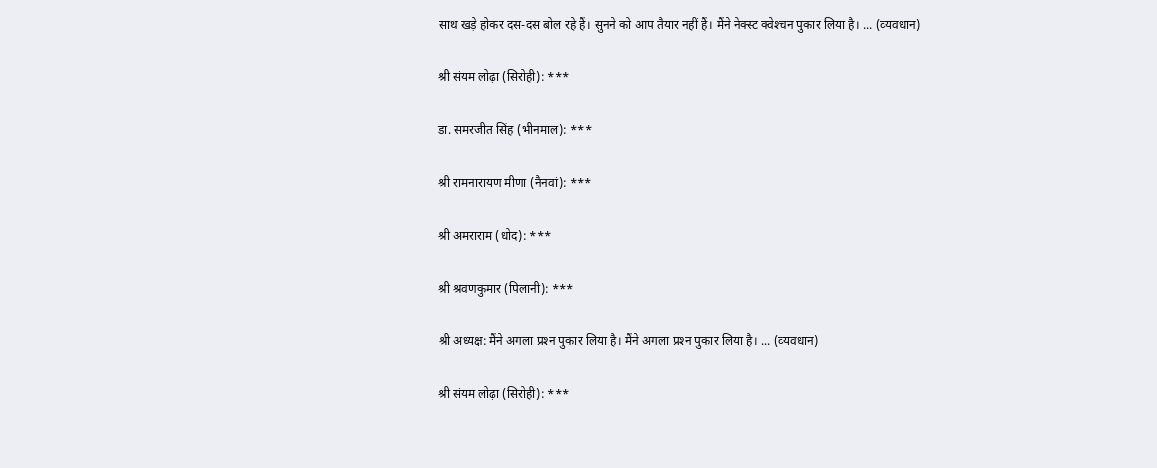साथ खड़े होकर दस-दस बोल रहे हैं। सुनने को आप तैयार नहीं हैं। मैंने नेक्‍स्‍ट क्‍वेश्‍चन पुकार लिया है। ... (व्‍यवधान)

श्री संयम लोढ़ा (सिरोही): ***

डा. समर‍जीत सिंह (भीनमाल): ***

श्री रामनारायण मीणा (नैनवां): ***

श्री अमराराम (धोद): ***

श्री श्रवणकुमार (पिलानी): ***

श्री अध्‍यक्ष: मैंने अगला प्रश्‍न पुकार लिया है। मैंने अगला प्रश्‍न पुकार लिया है। ... (व्‍यवधान)

श्री संयम लोढ़ा (सिरोही): ***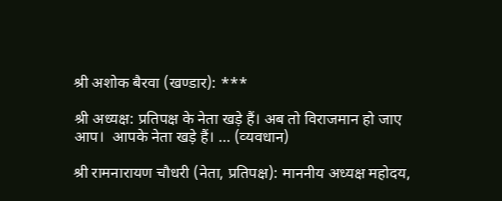श्री अशोक बैरवा (खण्‍डार): ***

श्री अध्‍यक्ष: प्रतिपक्ष के नेता खड़े हैं। अब तो विराजमान हो जाए आप।  आपके नेता खड़े हैं। ... (व्‍यवधान)

श्री रामनारायण चौधरी (नेता, प्रतिपक्ष): माननीय अध्‍यक्ष महोदय,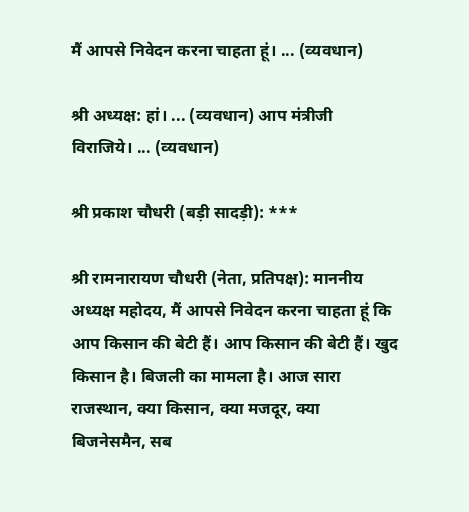मैं आपसे निवेदन करना चाहता हूं। ... (व्‍यवधान)

श्री अध्‍यक्ष: हां। ... (व्‍यवधान) आप मंत्रीजी विराजिये। ... (व्‍यवधान)

श्री प्रकाश चौधरी (बड़ी सादड़ी): ***

श्री रामनारायण चौधरी (नेता, प्रतिपक्ष): माननीय अध्‍यक्ष महोदय, मैं आपसे निवेदन करना चाहता हूं कि आप किसान की बेटी हैं। आप किसान की बेटी हैं। खुद किसान है। बिजली का मामला है। आज सारा राजस्‍थान, क्‍या किसान, क्‍या मजदूर, क्‍या बिजनेसमैन, सब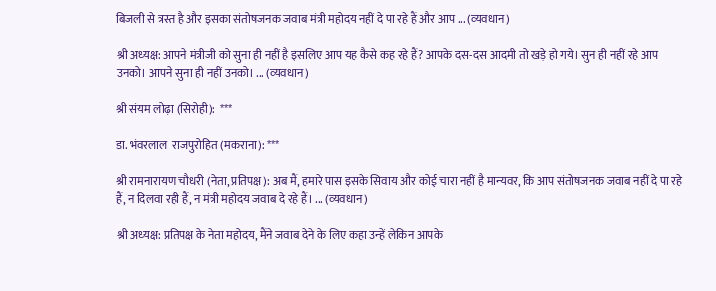बिजली से त्रस्त है और इसका संतोषजनक जवाब मंत्री महोदय नहीं दे पा रहे हैं और आप ... (व्‍यवधान)

श्री अध्‍यक्ष: आपने मंत्रीजी को सुना ही नहीं है इसलिए आप यह कैसे कह रहे हैं? आपके दस-दस आदमी तो खड़े हो गये। सुन ही नहीं रहे आप उनको। आपने सुना ही नहीं उनको। ... (व्‍यवधान)

श्री संयम लोढ़ा (सिरोही):  ***

डा. भंवरलाल  राजपुरोहित (मकराना): ***

श्री रामनारायण चौधरी (नेता, प्रतिपक्ष): अब मैं, हमारे पास इसके सिवाय और कोई चारा नहीं है मान्‍यवर, कि आप संतोषजनक जवाब नहीं दे पा रहे हैं, न दिलवा रही हैं, न मंत्री महोदय जवाब दे रहे हैं। ... (व्‍यवधान)

श्री अध्‍यक्ष: प्रतिपक्ष के नेता महोदय, मैंने जवाब देने के लिए कहा उन्‍हें लेकिन आपके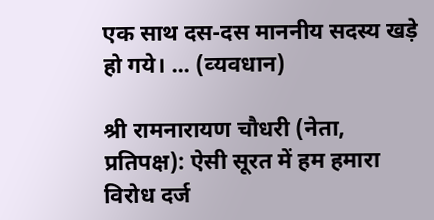एक साथ दस-दस माननीय सदस्‍य खड़े हो गये। ... (व्‍यवधान)

श्री रामनारायण चौधरी (नेता, प्रतिपक्ष): ऐसी सूरत में हम हमारा विरोध दर्ज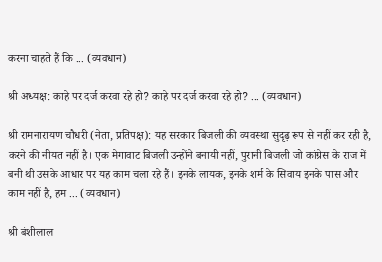करना चाहते हैं कि ... (व्‍यवधान)

श्री अध्‍यक्ष: काहे पर दर्ज करवा रहे हो? काहे पर दर्ज करवा रहे हो? ... (व्‍यवधान)

श्री रामनारायण चौधरी (नेता, प्रतिपक्ष): यह सरकार बिजली की व्‍यवस्‍था सुदृढ़ रूप से नहीं कर रही है, करने की नीयत नहीं है। एक मेगावाट बिजली उन्‍होंने बनायी नहीं, पुरानी बिजली जो कांग्रेस के राज में बनी थी उसके आधार पर यह काम चला रहे हैं। इनके लायक, इनके शर्म के सिवाय इनके पास और काम नहीं है, हम ... (व्‍यवधान)

श्री बंशीलाल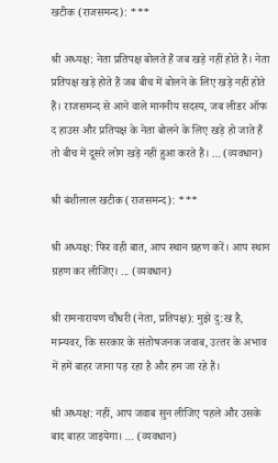खटीक (राजसमन्‍द): ***

श्री अध्‍यक्ष: नेता प्रतिपक्ष बोलते हैं जब खड़े नहीं होते हैं। नेता प्रतिपक्ष खड़े होते हैं जब बीच में बोलने के लिए खड़े नहीं होते हैं। राजसमन्‍द से आने वाले माननीय सदस्‍य, जब लीडर ऑफ द हाउस और प्रतिपक्ष के नेता बोलने के लिए खड़े हो जाते हैं तो बीच में दूसरे लोग खड़े नहीं हुआ करते हैं। ... (व्‍यवधान)

श्री बंशीलाल खटीक (राजसमन्‍द): ***

श्री अध्‍यक्ष: फिर वही बात, आप स्‍थान ग्रहण करें। आप स्‍थान ग्रहण कर लीजिए। ... (व्‍यवधान)

श्री रामनारायण चौधरी (नेता, प्रतिपक्ष): मुझे दु:ख है, मान्‍यवर, कि सरकार के संतोषजनक जवाब, उत्‍तर के अभाव में हमें बाहर जाना पड़ रहा है और हम जा रहे हैं।

श्री अध्‍यक्ष: नहीं, आप जवाब सुन लीजिए पहले और उसके बाद बाहर जाइयेगा। ... (व्‍यवधान)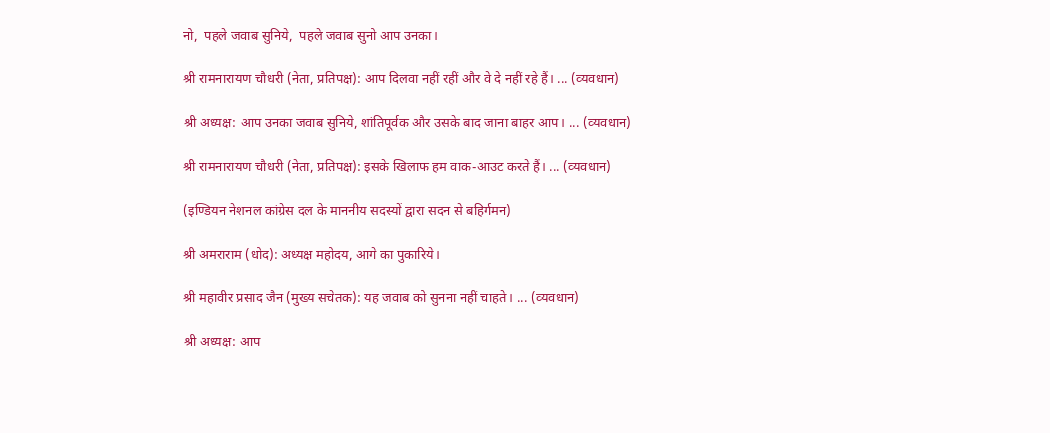नो,  पहले जवाब सुनिये,  पहले जवाब सुनो आप उनका।

श्री रामनारायण चौधरी (नेता, प्रतिपक्ष): आप दिलवा नहीं रहीं और वे दे नहीं रहे हैं। ... (व्‍यवधान)

श्री अध्‍यक्ष: आप उनका जवाब सुनिये, शांतिपूर्वक और उसके बाद जाना बाहर आप। ... (व्‍यवधान)

श्री रामनारायण चौधरी (नेता, प्रतिपक्ष): इसके खिलाफ हम वाक-आउट करते हैं। ... (व्‍यवधान)

(इण्डियन नेशनल कांग्रेस दल के माननीय सदस्‍यों द्वारा सदन से बहिर्गमन)

श्री अमराराम (धोद): अध्‍यक्ष महोदय, आगे का पुकारिये।

श्री महावीर प्रसाद जैन (मुख्‍य सचेतक): यह जवाब को सुनना नहीं चाहते। ... (व्‍यवधान)

श्री अध्‍यक्ष: आप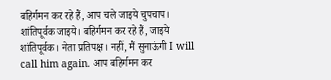बहिर्गमन कर रहे हैं, आप चले जाइये चुपचाप। शांतिपूर्वक जाइये। बहिर्गमन कर रहे हैं, जाइये शांतिपूर्वक। नेता प्रतिपक्ष। नहीं, मैं सुनाऊंगी I will call him again. आप बहिर्गमन कर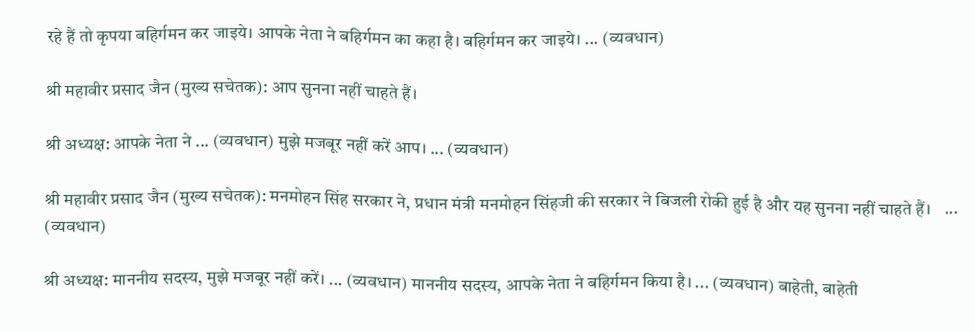रहे हैं तो कृपया बहिर्गमन कर जाइये। आपके नेता ने बहिर्गमन का कहा है। बहिर्गमन कर जाइये। ... (व्‍यवधान)

श्री महावीर प्रसाद जैन (मुख्‍य सचेतक): आप सुनना नहीं चाहते हैं।

श्री अध्‍यक्ष: आपके नेता ने ... (व्‍यवधान) मुझे मजबूर नहीं करें आप। ... (व्‍यवधान)

श्री महावीर प्रसाद जैन (मुख्‍य सचेतक): मनमोहन सिंह सरकार ने, प्रधान मंत्री मनमोहन सिंहजी की सरकार ने बिजली रोकी हुई है और यह सुनना नहीं चाहते हैं।    ... (व्‍यवधान)

श्री अध्‍यक्ष: माननीय सदस्‍य, मुझे मजबूर नहीं करें। ... (व्‍यवधान) माननीय सदस्‍य, आपके नेता ने बहिर्गमन किया है। ... (व्‍यवधान) बाहेती, बाहेती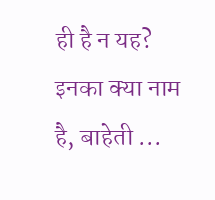ही है न यह? इनका क्‍या नाम है, बाहेती ...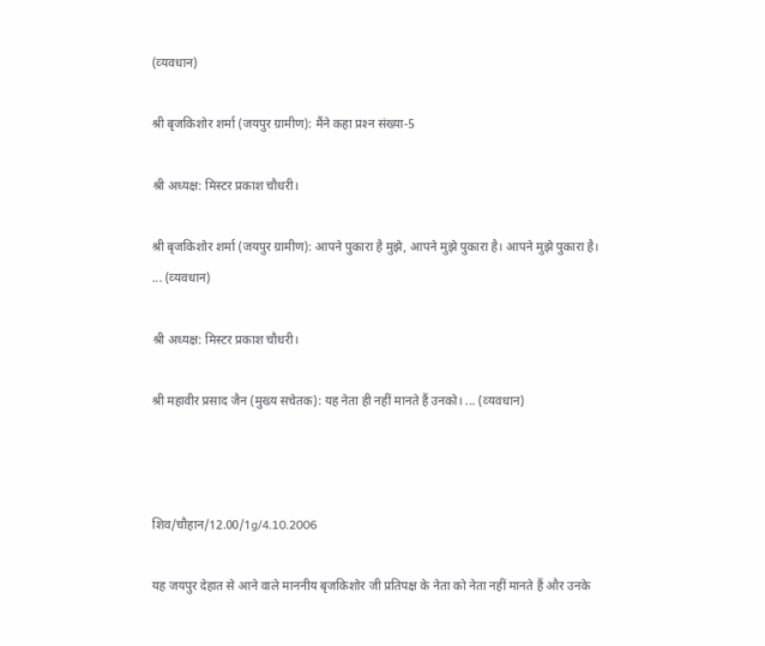(व्‍यवधान)

श्री बृजकिशोर शर्मा (जयपुर ग्रामीण): मैंने कहा प्रश्‍न संख्‍या-5

श्री अध्‍यक्ष: मिस्‍टर प्रकाश चौधरी।

श्री बृजकिशोर शर्मा (जयपुर ग्रामीण): आपने पुकारा है मुझे, आपने मुझे पुकारा है। आपने मुझे पुकारा है। ... (व्‍यवधान)

श्री अध्‍यक्ष: मिस्‍टर प्रकाश चौधरी।

श्री महावीर प्रसाद जैन (मुख्‍य सचेतक): यह नेता ही नहीं मानते हैं उनको। ... (व्‍यवधान)



शिव/चौहान/12.00/1g/4.10.2006

यह जयपुर देहात से आने वाले माननीय बृजकिशोर जी प्रतिपक्ष के नेता को नेता नहीं मानते हैं और उनके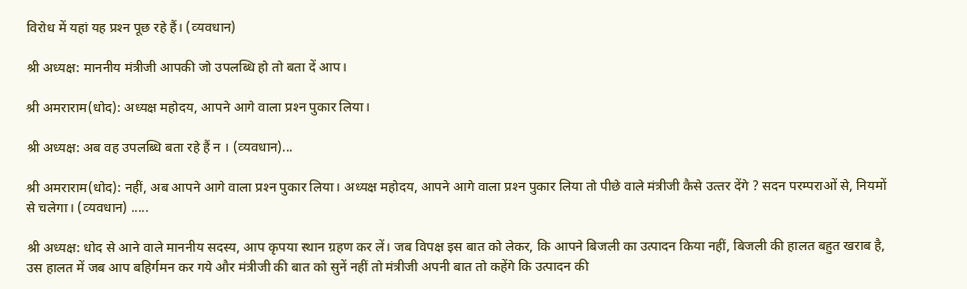विरोध में यहां यह प्रश्‍न पूछ रहे हैं। (व्‍यवधान)

श्री अध्‍यक्ष: माननीय मंत्रीजी आपकी जो उपलब्धि हो तो बता दें आप।

श्री अमराराम(धोद): अध्‍यक्ष महोदय, आपने आगे वाला प्रश्‍न पुकार लिया।

श्री अध्‍यक्ष: अब वह उपलब्धि बता रहे हैं न । (व्‍यवधान)...

श्री अमराराम(धोद): नहीं, अब आपने आगे वाला प्रश्‍न पुकार लिया। अध्‍यक्ष महोदय, आपने आगे वाला प्रश्‍न पुकार लिया तो पीछे वाले मंत्रीजी कैसे उत्‍तर देंगे ? सदन परम्‍पराओं से, नियमों से चलेगा। (व्‍यवधान) .....

श्री अध्‍यक्ष: धोद से आने वाले माननीय सदस्‍य, आप कृपया स्‍थान ग्रहण कर लें। जब विपक्ष इस बात को लेकर, कि आपने बिजली का उत्‍पादन किया नहीं, बिजली की हालत बहुत खराब है, उस हालत में जब आप बहिर्गमन कर गये और मंत्रीजी की बात को सुनें नहीं तो मंत्रीजी अपनी बात तो कहेंगे कि उत्‍पादन की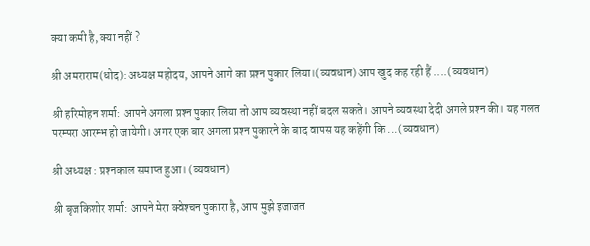क्‍या कमी है, क्‍या नहीं ?

श्री अमराराम(धोद): अध्‍यक्ष महोदय, आपने आगे का प्रश्‍न पुकार लिया।(व्‍यवधान) आप खुद कह रही हैं ....(व्‍यवधान)

श्री हरिमोहन शर्मा: आपने अगला प्रश्‍न पुकार लिया तो आप व्‍यवस्‍था नहीं बदल सकते। आपने व्‍यवस्‍था देदी अगले प्रश्‍न की। यह गलत परम्‍परा आरम्‍भ हो जायेगी। अगर एक बार अगला प्रश्‍न पुकारने के बाद वापस यह कहेंगी कि ...(व्‍यवधान)

श्री अध्‍यक्ष : प्रश्‍नकाल समाप्‍त हुआ। (व्‍यवधान)

श्री बृजकिशोर शर्मा: आपने मेरा क्‍वेश्‍चन पुकारा है, आप मुझे इजाजत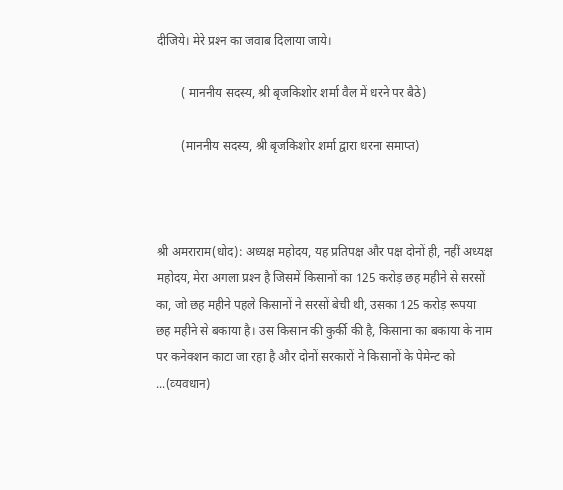दीजिये। मेरे प्रश्‍न का जवाब दिलाया जाये।

        ( माननीय सदस्‍य, श्री बृजकिशोर शर्मा वैल में धरने पर बैठे)

        (माननीय सदस्‍य, श्री बृजकिशोर शर्मा द्वारा धरना समाप्‍त)



श्री अमराराम(धोद): अध्‍यक्ष महोदय, यह प्रतिपक्ष और पक्ष दोनों ही, नहीं अध्‍यक्ष महोदय, मेरा अगला प्रश्‍न है जिसमें किसानों का 125 करोड़ छह महीने से सरसों का, जो छह महीने पहले किसानों ने सरसों बेची थी, उसका 125 करोड़ रूपया छह महीने से बकाया है। उस किसान की कुर्की की है, किसाना का बकाया के नाम पर कनेक्‍शन काटा जा रहा है और दोनों सरकारों ने किसानों के पेमेन्‍ट को ...(व्‍यवधान)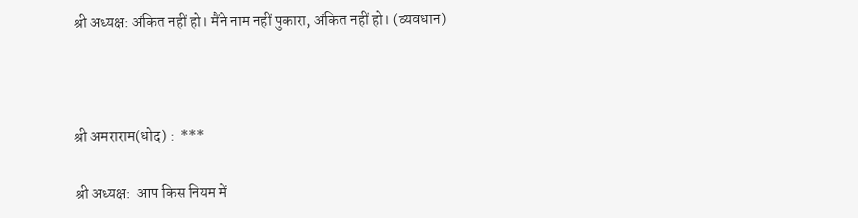श्री अध्‍यक्ष: अंकित नहीं हो। मैंने नाम नहीं पुकारा, अंकित नहीं हो। (व्‍यवधान)



श्री अमराराम(धोद) :  ***

श्री अध्‍यक्ष:  आप किस नियम में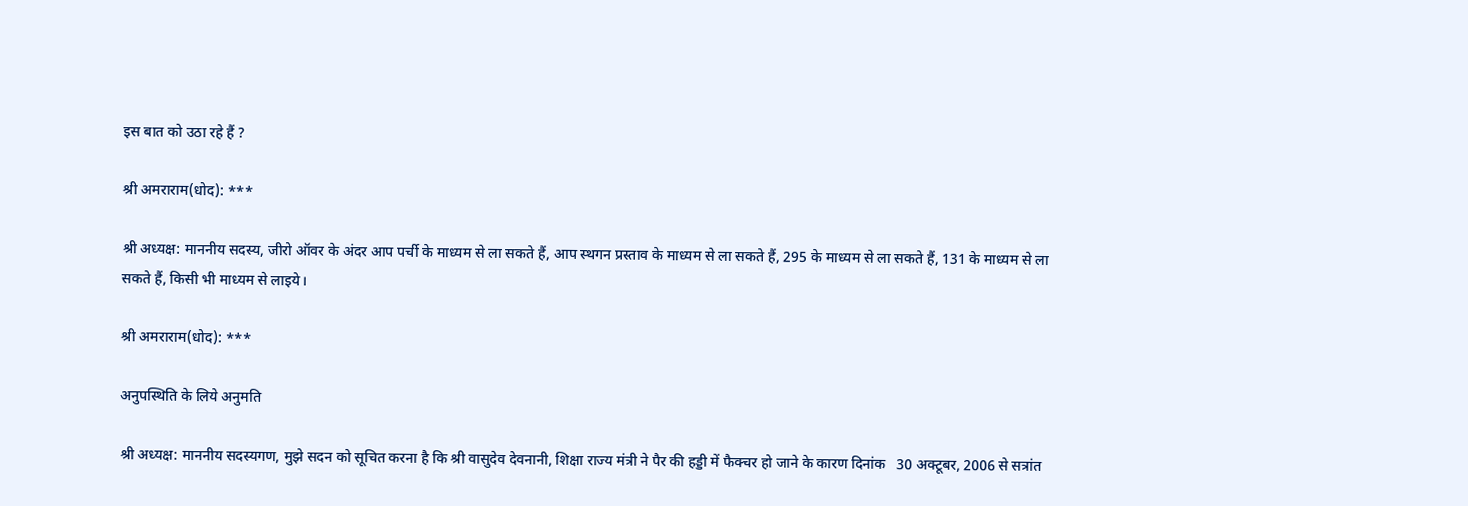इस बात को उठा रहे हैं ?

श्री अमराराम(धोद): ***

श्री अध्‍यक्ष: माननीय सदस्‍य, जीरो ऑवर के अंदर आप पर्ची के माध्‍यम से ला सकते हैं, आप स्‍थगन प्रस्‍ताव के माध्‍यम से ला सकते हैं, 295 के माध्‍यम से ला सकते हैं, 131 के माध्‍यम से ला सकते हैं, किसी भी माध्‍यम से लाइये।

श्री अमराराम(धोद): ***

अनुपस्थिति के लिये अनुमति

श्री अध्‍यक्ष: माननीय सदस्‍यगण, मुझे सदन को सूचित करना है कि श्री वासुदेव देवनानी, शिक्षा राज्‍य मंत्री ने पैर की हड्डी में फैक्‍चर हो जाने के कारण दिनांक   30 अक्‍टूबर, 2006 से सत्रांत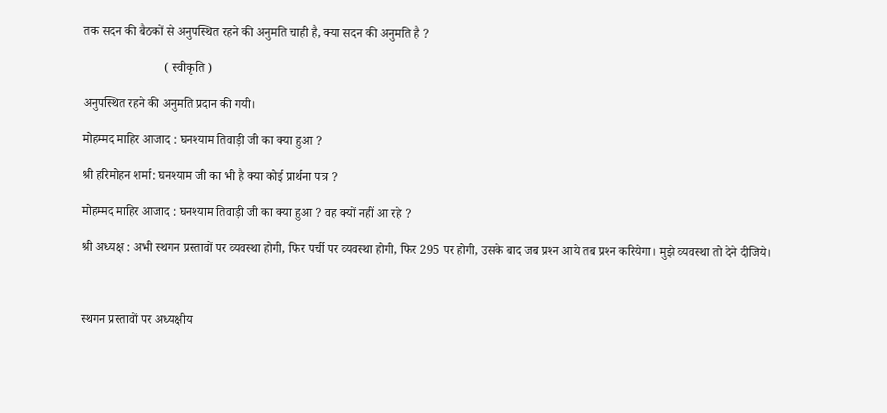तक सदन की बैठकों से अनुपस्थित रहने की अनुमति चाही है, क्‍या सदन की अनुमति है ?

                          ( स्‍वीकृति )

अनुपस्थित रहने की अनुमति प्रदान की गयी।

मोहम्‍मद माहिर आजाद : घनश्‍याम तिवाड़ी जी का क्‍या हुआ ?

श्री हरिमोहन शर्मा: घनश्‍याम जी का भी है क्‍या कोई प्रार्थना पत्र ?

मोहम्‍मद माहिर आजाद : घनश्‍याम तिवाड़ी जी का क्‍या हुआ ? वह क्‍यों नहीं आ रहे ?

श्री अध्‍यक्ष : अभी स्‍थगन प्रस्‍तावों पर व्‍यवस्‍था होगी, फिर पर्ची पर व्‍यवस्‍था होगी, फिर 295 पर होगी, उसके बाद जब प्रश्‍न आये तब प्रश्‍न करियेगा। मुझे व्‍यवस्‍था तो देने दीजिये।



स्‍थगन प्रस्‍तावों पर अध्‍यक्षीय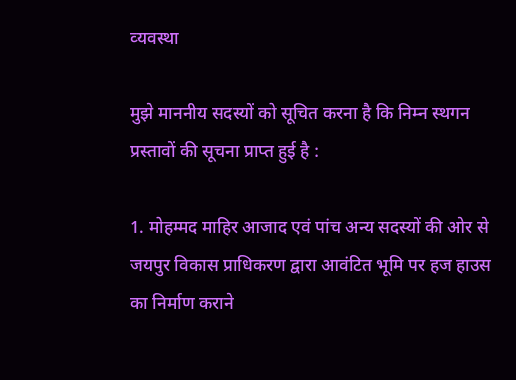व्‍यवस्‍था

मुझे माननीय सदस्‍यों को सूचित करना है कि निम्‍न स्‍थगन प्रस्‍तावों की सूचना प्राप्‍त हुई है :

1. मोहम्‍मद माहिर आजाद एवं पांच अन्‍य सदस्‍यों की ओर से जयपुर विकास प्राधिकरण द्वारा आवंटित भूमि पर हज हाउस का निर्माण कराने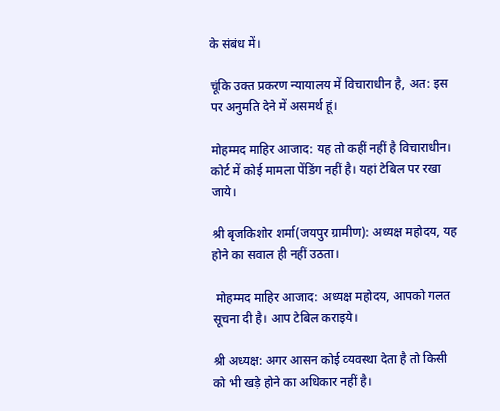के संबंध में।

चूंकि उक्‍त प्रकरण न्‍यायालय में विचाराधीन है, अत: इस पर अनुमति देने में असमर्थ हूं।

मोहम्‍मद माहिर आजाद: यह तो कहीं नहीं है विचाराधीन। कोर्ट में कोई मामला पेंडिंग नहीं है। यहां टेबिल पर रखा जाये।

श्री बृजकिशोर शर्मा(जयपुर ग्रामीण): अध्‍यक्ष महोदय, यह होने का सवाल ही नहीं उठता।

 मोहम्‍मद माहिर आजाद: अध्‍यक्ष महोदय, आपको गलत सूचना दी है। आप टेबिल कराइये।

श्री अध्‍यक्ष: अगर आसन कोई व्‍यवस्‍था देता है तो किसी को भी खड़े होने का अधिकार नहीं है।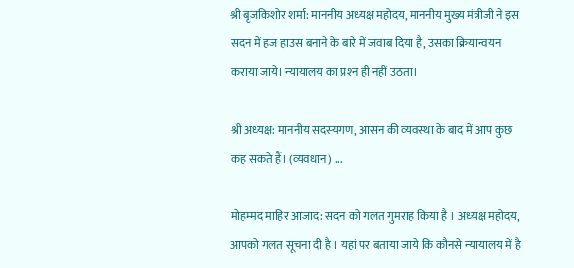श्री बृजकिशोर शर्मा: माननीय अध्‍यक्ष महोदय, माननीय मुख्‍य मंत्रीजी ने इस सदन में हज हाउस बनाने के बारे में जवाब दिया है, उसका क्रियान्‍वयन कराया जाये। न्‍यायालय का प्रश्‍न ही नहीं उठता।

श्री अध्‍यक्ष: माननीय सदस्‍यगण, आसन की व्‍यवस्‍था के बाद में आप कुछ कह सकते हैं। (व्‍यवधान) ...

मोहम्‍मद माहिर आजाद: सदन को गलत गुमराह किया है । अध्‍यक्ष महोदय, आपको गलत सूचना दी है । यहां पर बताया जाये कि कौनसे न्‍यायालय में है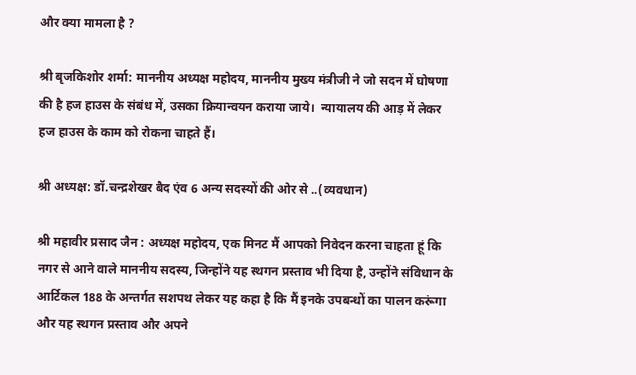और क्‍या मामला है ?

श्री बृजकिशोर शर्मा: माननीय अध्‍यक्ष महोदय, माननीय मुख्‍य मंत्रीजी ने जो सदन में घोषणा की है हज हाउस के संबंध में, उसका क्रियान्‍वयन कराया जाये।  न्‍यायालय की आड़ में लेकर हज हाउस के काम को रोकना चाहते हैं।

श्री अध्‍यक्ष: डॉ.चन्‍द्रशेखर बैद एंव 6 अन्‍य सदस्‍यों की ओर से ..(व्‍यवधान)

श्री महावीर प्रसाद जैन : अध्‍यक्ष महोदय, एक मिनट मैं आपको निवेदन करना चाहता हूं कि नगर से आने वाले माननीय सदस्‍य, जिन्‍होंने यह स्‍थगन प्रस्‍ताव भी दिया है, उन्‍होंने संविधान के आर्टिकल 188 के अन्‍तर्गत सशपथ लेकर यह कहा है कि मैं इनके उपबन्‍धों का पालन करूंगा और यह स्‍थगन प्रस्‍ताव और अपने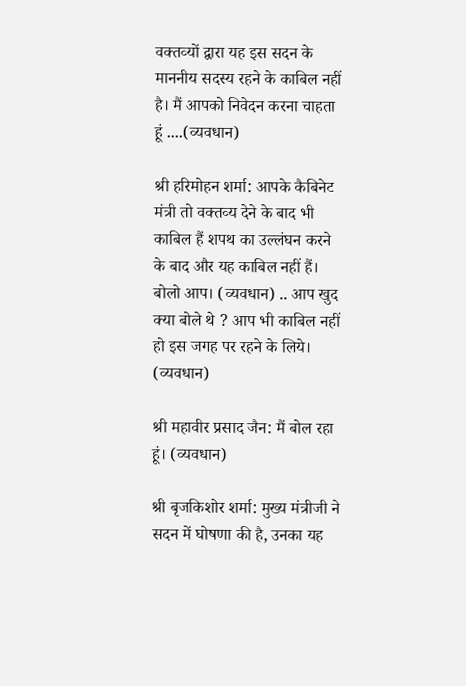वक्‍तव्‍यों द्वारा यह इस सदन के माननीय सदस्‍य रहने के काबिल नहीं है। मैं आपको निवेदन करना चाहता हूं ....(व्‍यवधान)

श्री हरिमोहन शर्मा: आपके कैबिनेट मंत्री तो वक्‍तव्‍य देने के बाद भी काबिल हैं शपथ का उल्‍लंघन करने के बाद और यह काबिल नहीं हैं। बोलो आप। (व्‍यवधान) .. आप खुद क्‍या बोले थे ? आप भी का‍बिल नहीं हो इस जगह पर रहने के लिये। (व्‍यवधान)

श्री महावीर प्रसाद जैन: मैं बोल रहा हूं। (व्‍यवधान)

श्री बृजकिशोर शर्मा: मुख्‍य मंत्रीजी ने सदन में घोषणा की है, उनका यह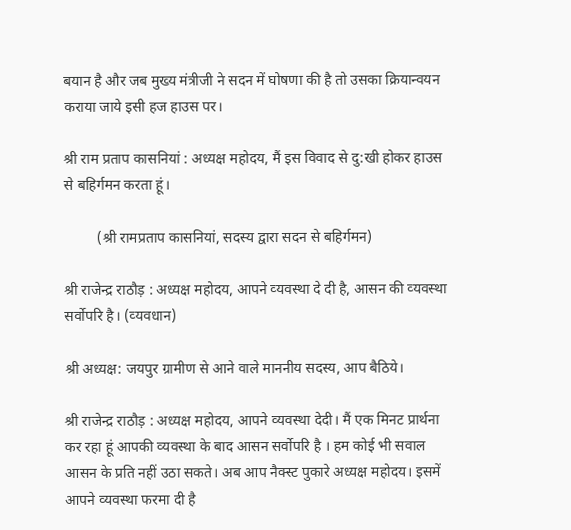बयान है और जब मुख्‍य मंत्रीजी ने सदन में घोषणा की है तो उसका क्रियान्‍वयन कराया जाये इसी हज हाउस पर।

श्री राम प्रताप कासनियां : अध्‍यक्ष महोदय, मैं इस विवाद से दु:खी होकर हाउस से बहिर्गमन करता हूं।

         (श्री रामप्रताप कासनियां, सदस्‍य द्वारा सदन से बहिर्गमन)

श्री राजेन्‍द्र राठौड़ : अध्‍यक्ष महोदय, आपने व्‍यवस्‍था दे दी है, आसन की व्‍यवस्‍था सर्वोपरि है। (व्‍यवधान)

श्री अध्‍यक्ष: जयपुर ग्रामीण से आने वाले माननीय सदस्‍य, आप बैठिये।

श्री राजेन्‍द्र राठौड़ : अध्‍यक्ष महोदय, आपने व्‍यवस्‍था देदी। मैं एक मिनट प्रार्थना कर रहा हूं आपकी व्‍यवस्‍था के बाद आसन सर्वोपरि है । हम कोई भी सवाल आसन के प्रति नहीं उठा सकते। अब आप नैक्‍स्‍ट पुकारे अध्‍यक्ष महोदय। इसमें आपने व्‍यवस्‍था फरमा दी है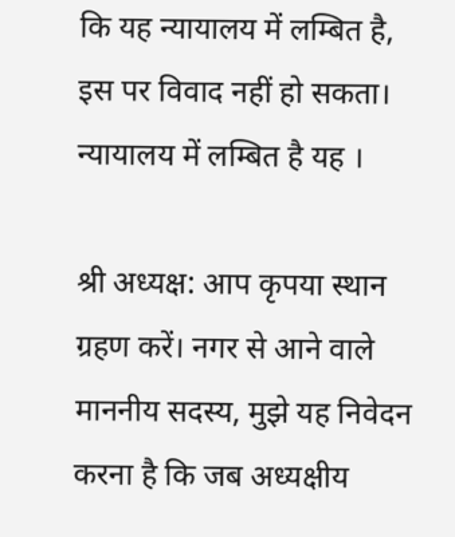कि यह न्‍यायालय में लम्बित है, इस पर विवाद नहीं हो सकता। न्‍यायालय में लम्बित है यह ।

श्री अध्‍यक्ष: आप कृपया स्‍थान ग्रहण करें। नगर से आने वाले माननीय सदस्‍य, मुझे यह निवेदन करना है कि जब अध्‍यक्षीय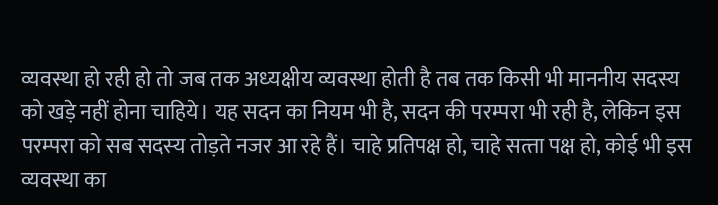व्‍यवस्‍था हो रही हो तो जब तक अध्‍यक्षीय व्‍यवस्‍था होती है तब तक किसी भी माननीय सदस्‍य को खड़े नहीं होना चाहिये। यह सदन का नियम भी है, सदन की परम्‍परा भी रही है, लेकिन इस परम्‍परा को सब सदस्‍य तोड़ते नजर आ रहे हैं। चाहे प्रतिपक्ष हो, चाहे सत्‍ता पक्ष हो, कोई भी इस व्‍यवस्‍था का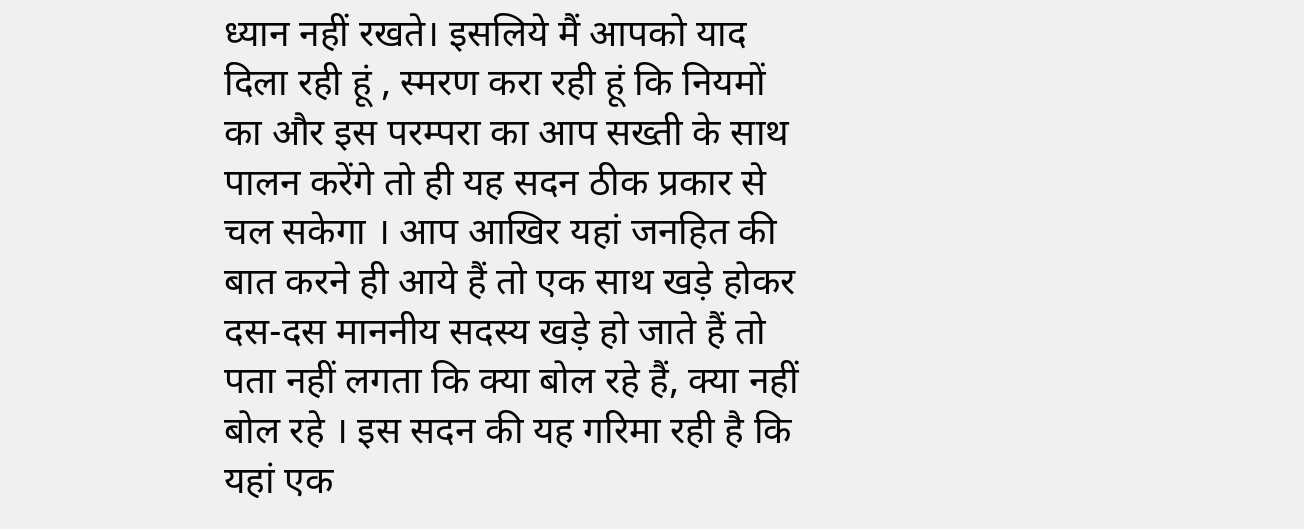ध्‍यान नहीं रखते। इसलिये मैं आपको याद दिला रही हूं , स्‍मरण करा रही हूं कि नियमों का और इस परम्‍परा का आप सख्‍ती के साथ पालन करेंगे तो ही यह सदन ठीक प्रकार से चल सकेगा । आप आखिर यहां जनहित की बात करने ही आये हैं तो एक साथ खड़े होकर दस-दस माननीय सदस्‍य खड़े हो जाते हैं तो पता नहीं लगता कि क्‍या बोल रहे हैं, क्‍या नहीं बोल रहे । इस सदन की यह गरिमा रही है कि यहां एक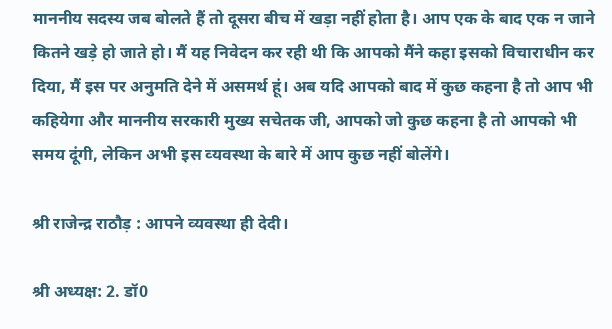माननीय सदस्‍य जब बोलते हैं तो दूसरा बीच में खड़ा नहीं होता है। आप एक के बाद एक न जाने कितने खड़े हो जाते हो। मैं यह निवेदन कर रही थी कि आपको मैंने कहा इसको विचाराधीन कर दिया, मैं इस पर अनुमति देने में असमर्थ हूं। अब यदि आपको बाद में कुछ कहना है तो आप भी कहियेगा और माननीय सरकारी मुख्‍य सचेतक जी, आपको जो कुछ कहना है तो आपको भी समय दूंगी, लेकिन अभी इस व्‍यवस्‍था के बारे में आप कुछ नहीं बोलेंगे।

श्री राजेन्‍द्र राठौड़ : आपने व्‍यवस्‍था ही देदी।

श्री अध्‍यक्ष: 2. डॉ0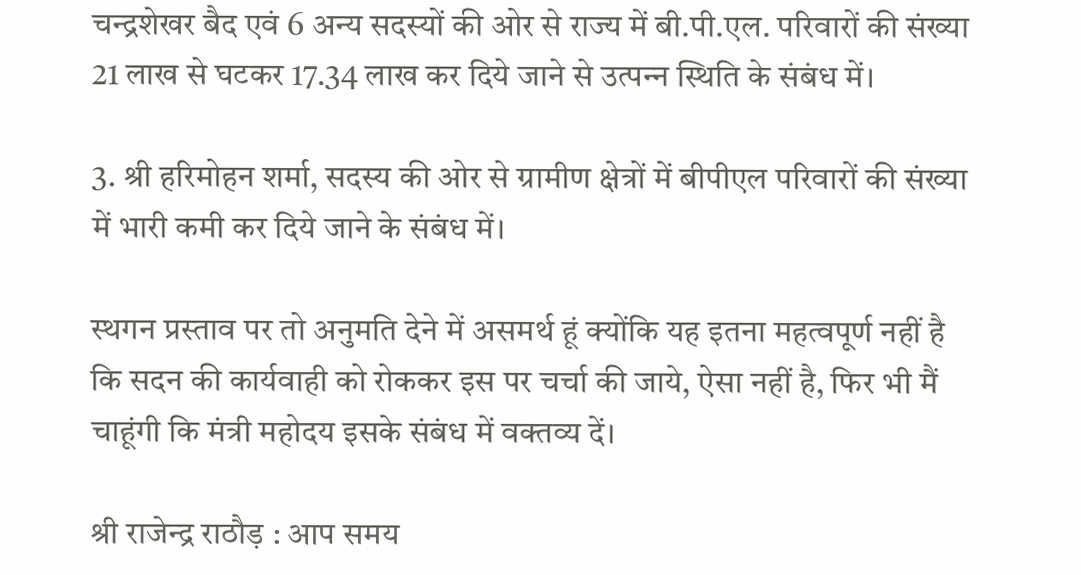चन्‍द्रशेखर बैद एवं 6 अन्‍य सदस्‍यों की ओर से राज्‍य में बी.पी.एल. परिवारों की संख्‍या 21 लाख से घटकर 17.34 लाख कर दिये जाने से उत्‍पन्‍न स्थिति के संबंध में।

3. श्री हरिमोहन शर्मा, सदस्‍य की ओर से ग्रामीण क्षेत्रों में बीपीएल परिवारों की संख्‍या में भारी कमी कर दिये जाने के संबंध में।

स्‍थगन प्रस्‍ताव पर तो अनुमति देने में असमर्थ हूं क्‍योंकि यह इतना महत्‍वपूर्ण नहीं है कि सदन की कार्यवाही को रोककर इस पर चर्चा की जाये, ऐसा नहीं है, फिर भी मैं चाहूंगी कि मंत्री महोदय इसके संबंध में वक्‍तव्‍य दें।

श्री राजेन्‍द्र राठौड़ : आप समय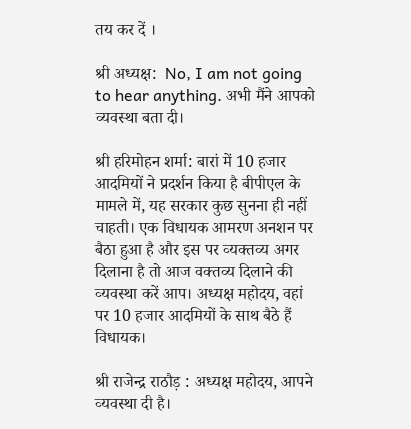तय कर दें ।

श्री अध्‍यक्ष:  No, I am not going to hear anything. अभी मैंने आपको व्‍यवस्‍था बता दी।

श्री हरिमोहन शर्मा: बारां में 10 हजार आदमियों ने प्रदर्शन किया है बीपीएल के मामले में, यह सरकार कुछ सुनना ही नहीं चाहती। एक विधायक आमरण अनशन पर बैठा हुआ है और इस पर व्‍यक्‍तव्‍य अगर दिलाना है तो आज वक्‍तव्‍य दिलाने की व्‍यवस्‍था करें आप। अध्‍यक्ष महोदय, वहां पर 10 हजार आदमियों के साथ बैठे हैं विधायक।

श्री राजेन्‍द्र राठौड़ : अध्‍यक्ष महोदय, आपने व्‍यवस्‍था दी है।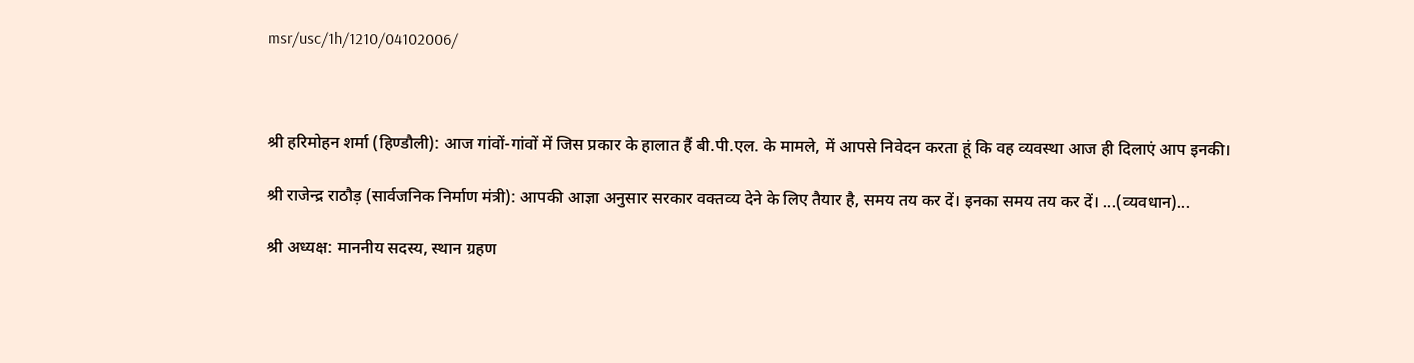msr/usc/1h/1210/04102006/



श्री हरिमोहन शर्मा (हिण्‍डौली): आज गांवों-गांवों में जिस प्रकार के हालात हैं बी.पी.एल. के मामले, में आपसे निवेदन करता हूं कि वह व्‍यवस्‍था आज ही दिलाएं आप इनकी।

श्री राजेन्‍द्र राठौड़ (सार्वजनिक निर्माण मंत्री): आपकी आज्ञा अनुसार सरकार वक्‍तव्‍य देने के लिए तैयार है, समय तय कर दें। इनका समय तय कर दें। ...(व्‍यवधान)...

श्री अध्‍यक्ष: माननीय सदस्‍य, स्‍थान ग्रहण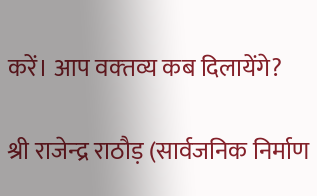करें। आप वक्‍तव्‍य कब दिलायेंगे?

श्री राजेन्‍द्र राठौड़ (सार्वजनिक निर्माण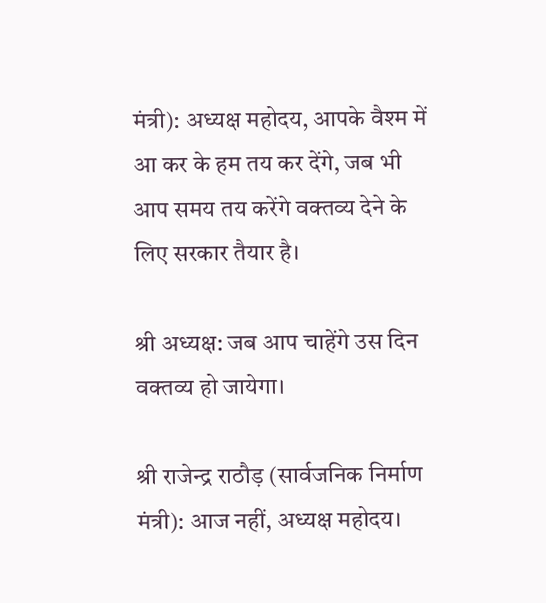मंत्री): अध्‍यक्ष महोदय, आपके वैश्‍म में आ कर के हम तय कर देंगे, जब भी आप समय तय करेंगे वक्‍तव्‍य देने के लिए सरकार तैयार है।

श्री अध्‍यक्ष: जब आप चाहेंगे उस दिन वक्‍तव्‍य हो जायेगा।

श्री राजेन्‍द्र राठौड़ (सार्वजनिक निर्माण मंत्री): आज नहीं, अध्‍यक्ष महोदय।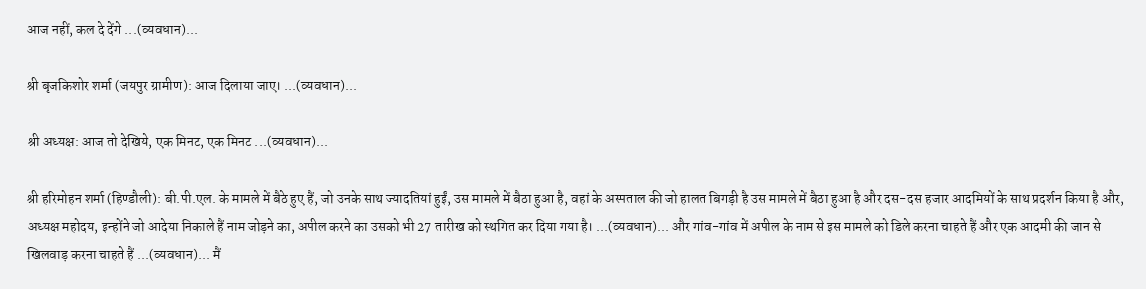आज नहीं, कल दे देंगे ...(व्‍यवधान)...

श्री बृजकिशोर शर्मा (जयपुर ग्रामीण): आज दिलाया जाए। ...(व्‍यवधान)...

श्री अध्‍यक्ष: आज तो देखिये, एक मिनट, एक मिनट ...(व्‍यवधान)...

श्री हरिमोहन शर्मा (हिण्‍डौली): बी.पी.एल. के मामले में बैठे हुए हैं, जो उनके साथ ज्‍यादतियां हुईं, उस मामले में बैठा हुआ है, वहां के अस्‍पताल की जो हालत बिगड़ी है उस मामले में बैठा हुआ है और दस-दस हजार आदमियों के साथ प्रदर्शन किया है और, अध्‍यक्ष महोदय, इन्‍होंने जो आदेया निकाले हैं नाम जोड़ने का, अपील करने का उसको भी 27 तारीख को स्‍थगित कर दिया गया है। ...(व्‍यवधान)... और गांव-गांव में अपील के नाम से इस मामले को डिले करना चाहते हैं और एक आदमी की जान से खिलवाड़ करना चाहते हैं ...(व्‍यवधान)... मैं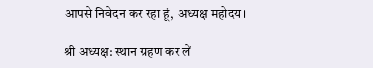आपसे निवेदन कर रहा हूं, अध्‍यक्ष महोदय।

श्री अध्‍यक्ष: स्‍थान ग्रहण कर लें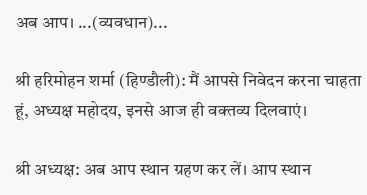अब आप। ...(व्‍यवधान)...

श्री हरिमोहन शर्मा (हिण्‍डौली): मैं आपसे निवेदन करना चाहता हूं, अध्‍यक्ष महोदय, इनसे आज ही वक्‍तव्‍य दिलवाएं।

श्री अध्‍यक्ष: अब आप स्‍थान ग्रहण कर लें। आप स्‍थान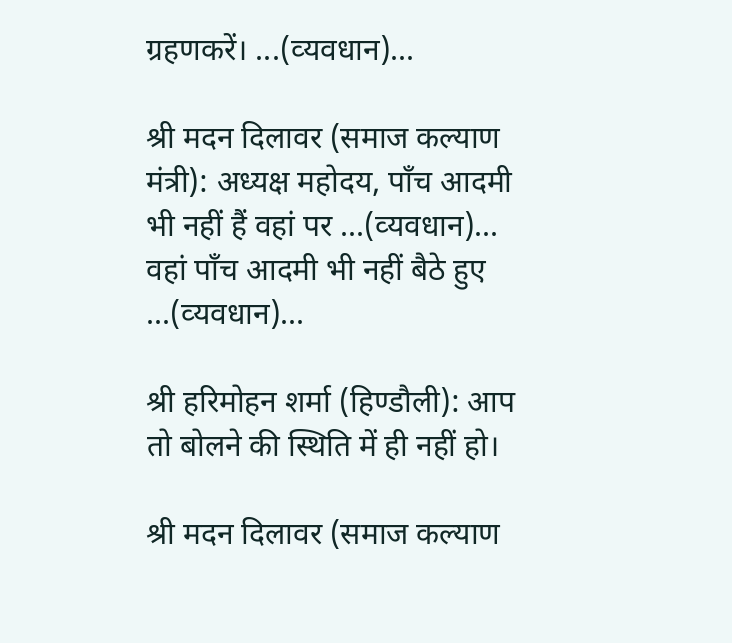ग्रहणकरें। ...(व्‍यवधान)...

श्री मदन दिलावर (समाज कल्‍याण मंत्री): अध्‍यक्ष महोदय, पाँच आदमी भी नहीं हैं वहां पर ...(व्‍यवधान)... वहां पाँच आदमी भी नहीं बैठे हुए ...(व्‍यवधान)...

श्री हरिमोहन शर्मा (हिण्‍डौली): आप तो बोलने की स्थिति में ही नहीं हो।

श्री मदन दिलावर (समाज कल्‍याण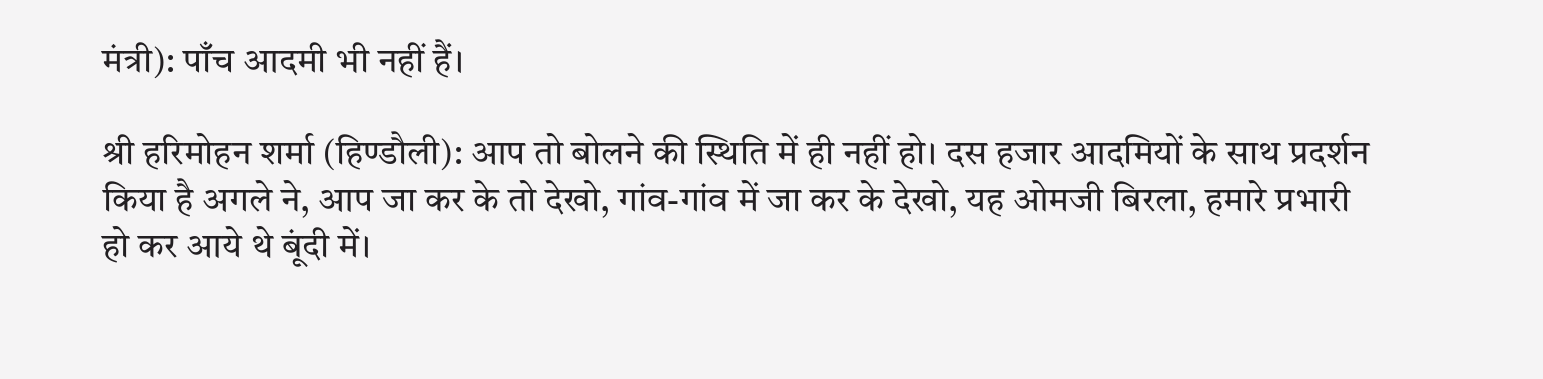मंत्री): पाँच आदमी भी नहीं हैं।

श्री हरिमोहन शर्मा (हिण्‍डौली): आप तो बोलने की स्थिति में ही नहीं हो। दस हजार आदमियों के साथ प्रदर्शन किया है अगले ने, आप जा कर के तो देखो, गांव-गांव में जा कर के देखो, यह ओमजी बिरला, हमारे प्रभारी हो कर आये थे बूंदी में।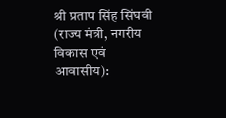श्री प्रताप सिंह सिंघवी (राज्‍य मंत्री, नगरीय विकास एवं आवासीय):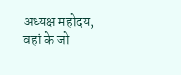अध्‍यक्ष महोदय, वहां के जो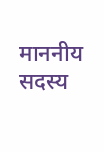माननीय सदस्‍य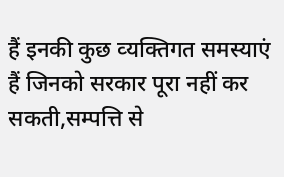हैं इनकी कुछ व्‍यक्तिगत समस्‍याएं हैं जिनको सरकार पूरा नहीं कर सकती,सम्‍पत्ति से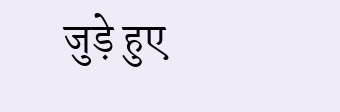जुड़े हुए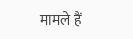मामले हैं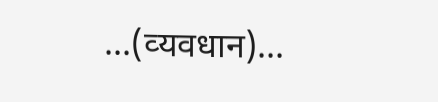...(व्‍यवधान)...